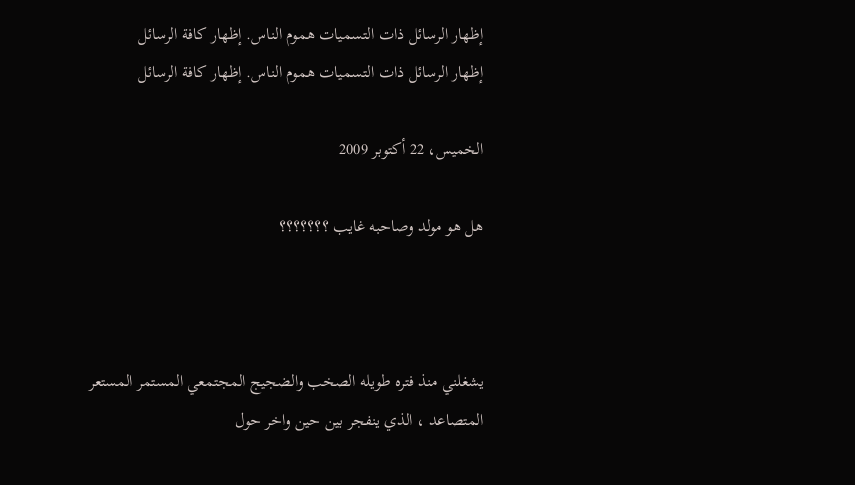إظهار الرسائل ذات التسميات هموم الناس. إظهار كافة الرسائل
إظهار الرسائل ذات التسميات هموم الناس. إظهار كافة الرسائل

الخميس، 22 أكتوبر 2009

هل هو مولد وصاحبه غايب ؟؟؟؟؟؟؟



يشغلني منذ فتره طويله الصخب والضجيج المجتمعي المستمر المستعر المتصاعد ، الذي ينفجر بين حين واخر حول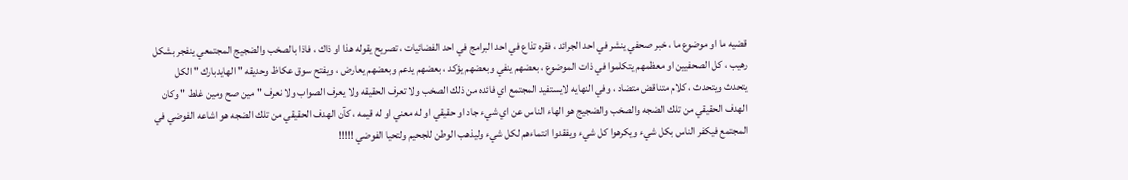قضيه ما او موضوع ما ، خبر صحفي ينشر في احد الجرائد ، فقره تذاع في احد البرامج في احد الفضائيات ، تصريح يقوله هذا او ذاك ، فاذا بالصخب والضجيج المجتمعي ينفجر بشكل رهيب ، كل الصحفيين او معظمهم يتكلموا في ذات الموضوع ، بعضهم ينفي وبعضهم يؤكد ، بعضهم يدعم وبعضهم يعارض ، ويفتح سوق عكاظ وحديقه " الهايدبارك " الكل يتحدث ويتحدث ، كلام متناقض متضاد ، وفي النهايه لايستفيد المجتمع اي فائده من ذلك الصخب ولا تعرف الحقيقه ولا يعرف الصواب ولا نعرف " مين صح ومين غلط " وكان الهدف الحقيقي من تلك الضجه والصخب والضجيج هو الهاء الناس عن اي شيء جاد او حقيقي او له معني او له قيمه ، كآن الهدف الحقيقي من تلك الضجه هو اشاعه الفوضي في المجتمع فيكفر الناس بكل شيء ويكرهوا كل شيء ويفقدوا انتماءهم لكل شيء وليذهب الوطن للجحيم ولتحيا الفوضي !!!!!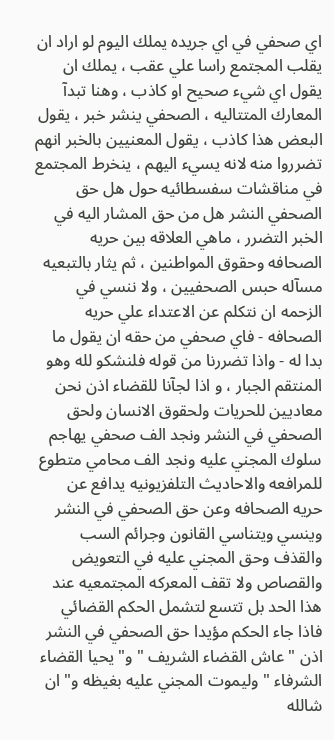اي صحفي في اي جريده يملك اليوم لو اراد ان يقلب المجتمع راسا علي عقب ، يملك ان يقول اي شيء صحيح او كاذب ، وهنا تبدآ المعارك المتتاليه ، الصحفي ينشر خبر ، يقول البعض هذا كاذب ، يقول المعنيين بالخبر انهم تضرروا منه لانه يسيء اليهم ، ينخرط المجتمع في مناقشات سفسطائيه حول هل حق الصحفي النشر هل من حق المشار اليه في الخبر التضرر ، ماهي العلاقه بين حريه الصحافه وحقوق المواطنين ، ثم يثار بالتبعيه مسآله حبس الصحفيين ، ولا ننسي في الزحمه ان نتكلم عن الاعتداء علي حريه الصحافه - فاي صحفي من حقه ان يقول ما بدا له - واذا تضررنا من قوله فلنشكو لله وهو المنتقم الجبار ، و اذا لجآنا للقضاء اذن نحن معاديين للحريات ولحقوق الانسان ولحق الصحفي في النشر ونجد الف صحفي يهاجم سلوك المجني عليه ونجد الف محامي متطوع للمرافعه والاحاديث التلفزيونيه يدافع عن حريه الصحافه وعن حق الصحفي في النشر وينسي ويتناسي القانون وجرائم السب والقذف وحق المجني عليه في التعويض والقصاص ولا تقف المعركه المجتمعيه عند هذا الحد بل تتسع لتشمل الحكم القضائي فاذا جاء الحكم مؤيدا حق الصحفي في النشر اذن " عاش القضاء الشريف " و" يحيا القضاء الشرفاء " وليموت المجني عليه بغيظه و" ان شالله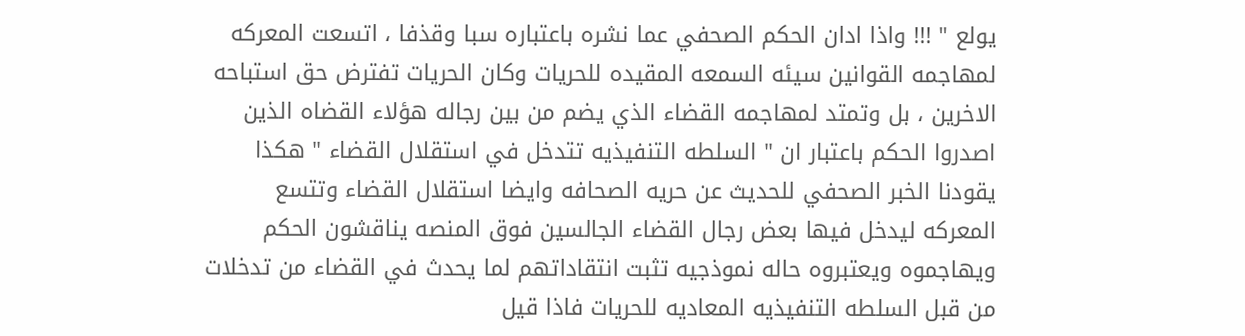يولع " !!! واذا ادان الحكم الصحفي عما نشره باعتباره سبا وقذفا ، اتسعت المعركه لمهاجمه القوانين سيئه السمعه المقيده للحريات وكان الحريات تفترض حق استباحه الاخرين ، بل وتمتد لمهاجمه القضاء الذي يضم من بين رجاله هؤلاء القضاه الذين اصدروا الحكم باعتبار ان " السلطه التنفيذيه تتدخل في استقلال القضاء " هكذا يقودنا الخبر الصحفي للحديث عن حريه الصحافه وايضا استقلال القضاء وتتسع المعركه ليدخل فيها بعض رجال القضاء الجالسين فوق المنصه يناقشون الحكم ويهاجموه ويعتبروه حاله نموذجيه تثبت انتقاداتهم لما يحدث في القضاء من تدخلات من قبل السلطه التنفيذيه المعاديه للحريات فاذا قيل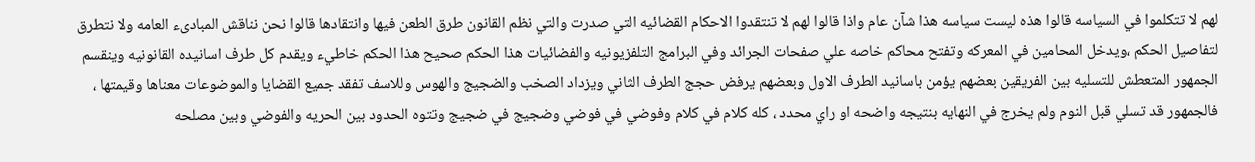لهم لا تتكلموا في السياسه قالوا هذه ليست سياسه هذا شآن عام واذا قالوا لهم لا تنتقدوا الاحكام القضائيه التي صدرت والتي نظم القانون طرق الطعن فيها وانتقادها قالوا نحن نناقش المبادىء العامه ولا نتطرق لتفاصيل الحكم ،ويدخل المحامين في المعركه وتفتح محاكم خاصه علي صفحات الجرائد وفي البرامج التلفزيونيه والفضائيات هذا الحكم صحيح هذا الحكم خاطيء ويقدم كل طرف اسانيده القانونيه وينقسم الجمهور المتعطش للتسليه بين الفريقين بعضهم يؤمن باسانيد الطرف الاول وبعضهم يرفض حجج الطرف الثاني ويزداد الصخب والضجيج والهوس وللاسف تفقد جميع القضايا والموضوعات معناها وقيمتها ، فالجمهور قد تسلي قبل النوم ولم يخرج في النهايه بنتيجه واضحه او راي محدد ، كله كلام في كلام وفوضي في فوضي وضجيج في ضجيج وتتوه الحدود بين الحريه والفوضي وبين مصلحه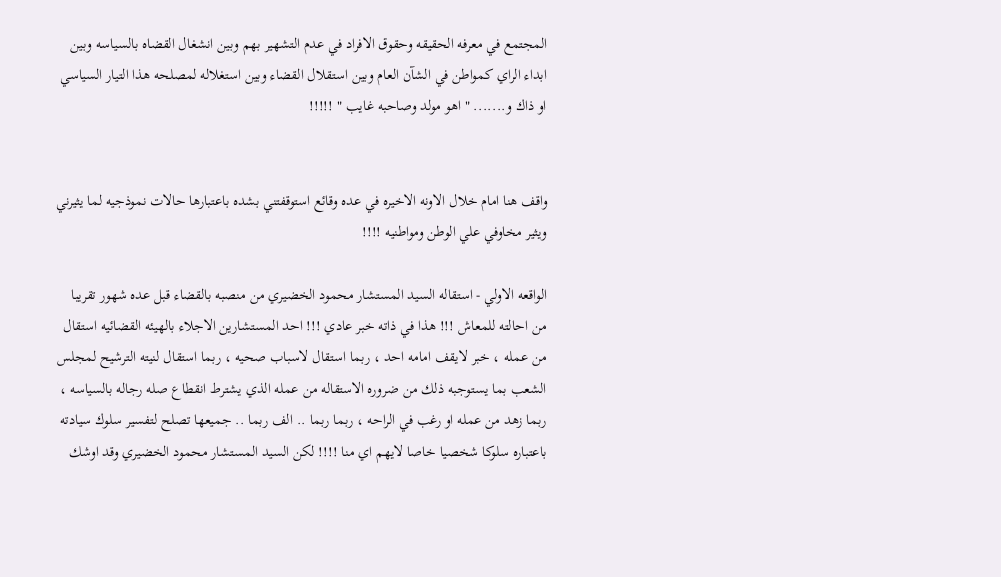المجتمع في معرفه الحقيقه وحقوق الافراد في عدم التشهير بهم وبين انشغال القضاه بالسياسه وبين ابداء الراي كمواطن في الشآن العام وبين استقلال القضاء وبين استغلاله لمصلحه هذا التيار السياسي او ذاك و....... " اهو مولد وصاحبه غايب " !!!!!


واقف هنا امام خلال الاونه الاخيره في عده وقائع استوقفتني بشده باعتبارها حالات نموذجيه لما يثيرني ويثير مخاوفي علي الوطن ومواطنيه !!!!

الواقعه الاولي - استقاله السيد المستشار محمود الخضيري من منصبه بالقضاء قبل عده شهور تقريبا من احالته للمعاش !!! هذا في ذاته خبر عادي !!! احد المستشارين الاجلاء بالهيئه القضائيه استقال من عمله ، خبر لايقف امامه احد ، ربما استقال لاسباب صحيه ، ربما استقال لنيته الترشيح لمجلس الشعب بما يستوجبه ذلك من ضروره الاستقاله من عمله الذي يشترط انقطاع صله رجاله بالسياسه ، ربما زهد من عمله او رغب في الراحه ، ربما ربما .. الف ربما .. جميعها تصلح لتفسير سلوك سيادته باعتباره سلوكا شخصيا خاصا لايهم اي منا !!!! لكن السيد المستشار محمود الخضيري وقد اوشك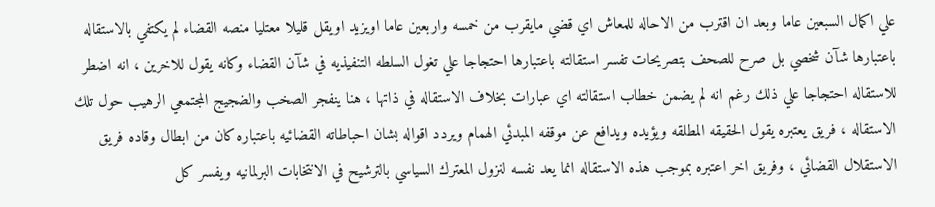علي اكمال السبعين عاما وبعد ان اقترب من الاحاله للمعاش اي قضي مايقرب من خمسه واربعين عاما اويزيد اويقل قليلا معتليا منصه القضاء لم يكتفي بالاستقاله باعتبارها شآن شخصي بل صرح للصحف بتصريحات تفسر استقالته باعتبارها احتجاجا علي تغول السلطه التنفيذيه في شآن القضاء وكانه يقول للاخرين ، انه اضطر للاستقاله احتجاجا علي ذلك رغم انه لم يضمن خطاب استقالته اي عبارات بخلاف الاستقاله في ذاتها ، هنا ينفجر الصخب والضجيج المجتمعي الرهيب حول تلك الاستقاله ، فريق يعتبره يقول الحقيقه المطلقه ويؤيده ويدافع عن موقفه المبدئي الهمام ويردد اقواله بشان احباطاته القضائيه باعتباره كان من ابطال وقاده فريق الاستقلال القضائي ، وفريق اخر اعتبره بموجب هذه الاستقاله انما يعد نفسه لنزول المعترك السياسي بالترشيح في الانتخابات البرلمانيه ويفسر كل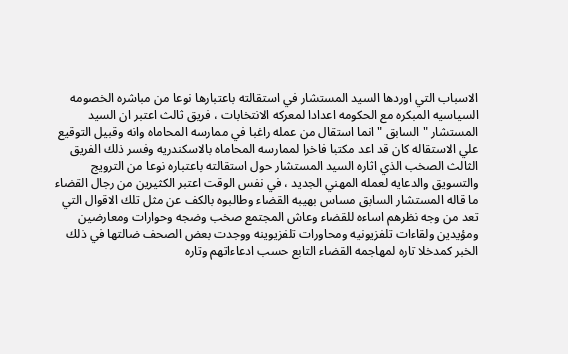الاسباب التي اوردها السيد المستشار في استقالته باعتبارها نوعا من مباشره الخصومه السياسيه المبكره مع الحكومه اعدادا لمعركه الانتخابات ، فريق ثالث اعتبر ان السيد المستشار " السابق " انما استقال من عمله راغبا في ممارسه المحاماه وانه وقبيل التوقيع علي الاستقاله كان قد اعد مكتبا فاخرا لممارسه المحاماه بالاسكندريه وفسر ذلك الفريق الثالث الصخب الذي اثاره السيد المستشار حول استقالته باعتباره نوعا من الترويج والتسويق والدعايه لعمله المهني الجديد ، في نفس الوقت اعتبر الكثيرين من رجال القضاء ما قاله المستشار السابق مساس بهيبه القضاء وطالبوه بالكف عن مثل تلك الاقوال التي تعد من وجه نظرهم اساءه للقضاء وعاش المجتمع صخب وضجه وحوارات ومعارضين ومؤيدين ولقاءات تلفزيونيه ومحاورات تلفزيوينه ووجدت بعض الصحف ضالتها في ذلك الخبر كمدخلا تاره لمهاجمه القضاء التابع حسب ادعاءاتهم وتاره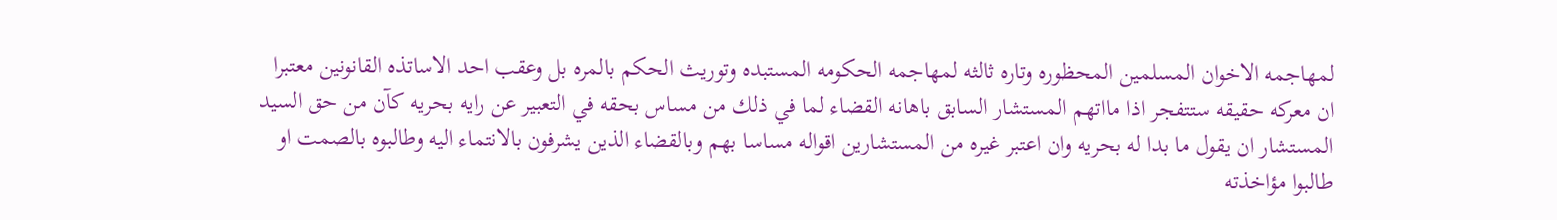لمهاجمه الاخوان المسلمين المحظوره وتاره ثالثه لمهاجمه الحكومه المستبده وتوريث الحكم بالمره بل وعقب احد الاساتذه القانونين معتبرا ان معركه حقيقه ستتفجر اذا مااتهم المستشار السابق باهانه القضاء لما في ذلك من مساس بحقه في التعبير عن رايه بحريه كآن من حق السيد المستشار ان يقول ما بدا له بحريه وان اعتبر غيره من المستشارين اقواله مساسا بهم وبالقضاء الذين يشرفون بالانتماء اليه وطالبوه بالصمت او طالبوا مؤاخذته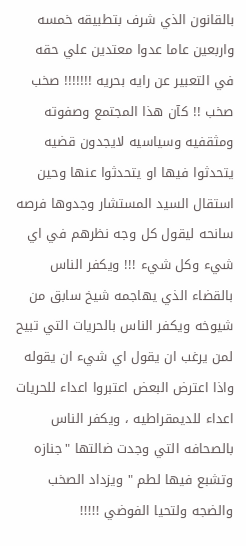بالقانون الذي شرف بتطبيقه خمسه واربعين عاما عدوا معتدين علي حقه في التعبير عن رايه بحريه !!!!!!! صخب صخب !! كآن هذا المجتمع وصفوته ومثقفيه وسياسيه لايجدون قضيه يتحدثوا فيها او يتحدثوا عنها وحين استقال السيد المستشار وجدوها فرصه سانحه ليقول كل وجه نظرهم في اي شيء وكل شيء !!! ويكفر الناس بالقضاء الذي يهاجمه شيخ سابق من شيوخه ويكفر الناس بالحريات التي تبيح لمن يرغب ان يقول اي شيء ان يقوله واذا اعترض البعض اعتبروا اعداء للحريات اعداء للديمقراطيه ، ويكفر الناس بالصحافه التي وجدت ضالتها "جنازه وتشبع فيها لطم " ويزداد الصخب والضجه ولتحيا الفوضي !!!!!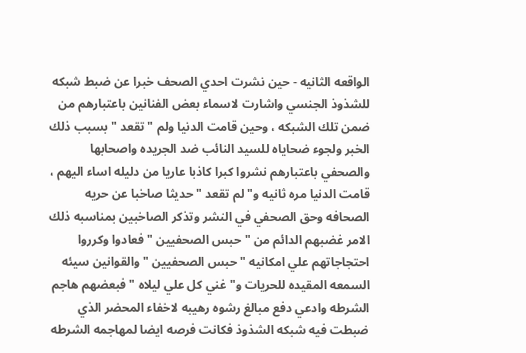الواقعه الثانيه - حين نشرت احدي الصحف خبرا عن ضبط شبكه للشذوذ الجنسي واشارت لاسماء بعض الفنانين باعتبارهم من ضمن تلك الشبكه ، وحين قامت الدنيا ولم " تقعد " بسبب ذلك الخبر ولجوء ضحاياه للسيد النائب ضد الجريده واصحابها والصحفي باعتبارهم نشروا كبرا كاذبا عاريا من دليله اساء اليهم ، قامت الدنيا مره ثانيه و" لم تقعد " حديثا صاخبا عن حريه الصحافه وحق الصحفي في النشر وتذكر الصاخبين بمناسبه ذلك الامر غضبهم الدائم من " حبس الصحفيين " فعادوا وكرروا احتجاجاتهم علي امكانيه " حبس الصحفيين " والقوانين سيئه السمعه المقيده للحريات و" غني كل علي ليلاه " فبعضهم هاجم الشرطه وادعي دفع مبالغ رشوه رهيبه لاخفاء المحضر الذي ضبطت فيه شبكه الشذوذ فكانت فرصه ايضا لمهاجمه الشرطه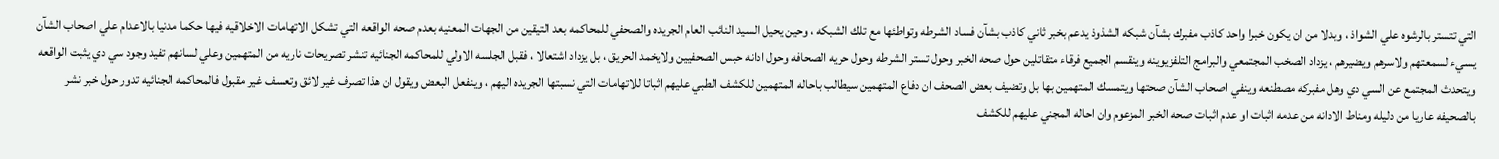التي تتستر بالرشوه علي الشواذ ، وبدلا من ان يكون خبرا واحد كاذب مفبرك بشآن شبكه الشذوذ يدعم بخبر ثاني كاذب بشآن فساد الشرطه وتواطئها مع تلك الشبكه ، وحين يحيل السيد النائب العام الجريده والصحفي للمحاكمه بعد التيقين من الجهات المعنيه بعدم صحه الواقعه التي تشكل الاتهامات الاخلاقيه فيها حكما مدنيا بالاعدام علي اصحاب الشآن يسيء لسمعتهم ولاسرهم ويضيرهم ، يزداد الصخب المجتمعي والبرامج التلفزيوينه وينقسم الجميع فرقاء متقاتلين حول صحه الخبر وحول تستر الشرطه وحول حريه الصحافه وحول ادانه حبس الصحفيين ولايخمد الحريق ، بل يزداد اشتعالا ، فقبل الجلسه الاولي للمحاكمه الجنائيه تنشر تصريحات ناريه من المتهمين وعلي لسانهم تفيد وجود سي دي يثبت الواقعه ويتحدث المجتمع عن السي دي وهل مفبركه مصطنعه وينفي اصحاب الشآن صحتها ويتمسك المتهمين بها بل وتضيف بعض الصحف ان دفاع المتهمين سيطالب باحاله المتهمين للكشف الطبي عليهم اثباتا للاتهامات التي نسبتها الجريده اليهم ، وينفعل البعض ويقول ان هذا تصرف غير لائق وتعسف غير مقبول فالمحاكمه الجنائيه تدور حول خبر نشر بالصحيفه عاريا من دليله ومناط الادانه من عدمه اثبات او عدم اثبات صحه الخبر المزعوم وان احاله المجني عليهم للكشف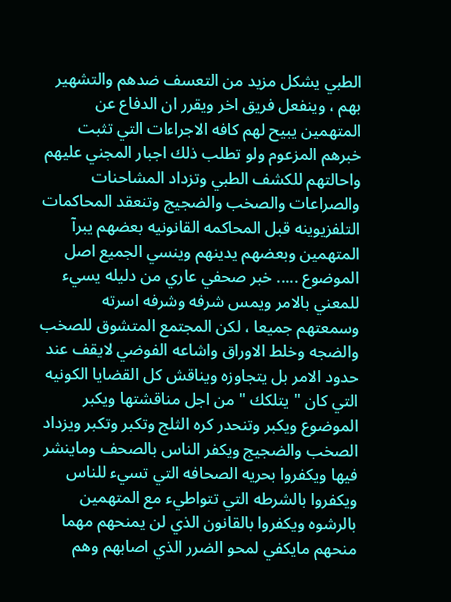الطبي يشكل مزيد من التعسف ضدهم والتشهير بهم ، وينفعل فريق اخر ويقرر ان الدفاع عن المتهمين يبيح لهم كافه الاجراءات التي تثبت خبرهم المزعوم ولو تطلب ذلك اجبار المجني عليهم واحالتهم للكشف الطبي وتزداد المشاحنات والصراعات والصخب والضجيج وتنعقد المحاكمات التلفزيوينه قبل المحاكمه القانونيه بعضهم يبرآ المتهمين وبعضهم يدينهم وينسي الجميع اصل الموضوع ..... خبر صحفي عاري من دليله يسيء للمعني بالامر ويمس شرفه وشرفه اسرته وسمعتهم جميعا ، لكن المجتمع المتشوق للصخب والضجه وخلط الاوراق واشاعه الفوضي لايقف عند حدود الامر بل يتجاوزه ويناقش كل القضايا الكونيه التي كان " يتلكك " من اجل مناقشتها ويكبر الموضوع ويكبر وتنحدر كره الثلج وتكبر وتكبر ويزداد الصخب والضجيج ويكفر الناس بالصحف وماينشر فيها ويكفروا بحريه الصحافه التي تسيء للناس ويكفروا بالشرطه التي تتواطيء مع المتهمين بالرشوه ويكفروا بالقانون الذي لن يمنحهم مهما منحهم مايكفي لمحو الضرر الذي اصابهم وهم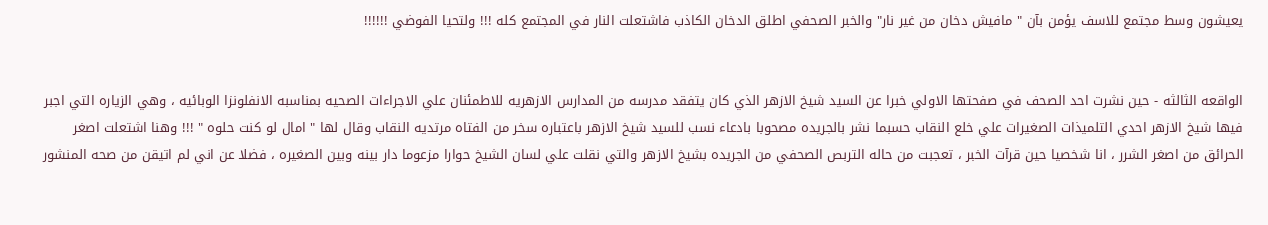يعيشون وسط مجتمع للاسف يؤمن بآن " مافيش دخان من غير نار" والخبر الصحفي اطلق الدخان الكاذب فاشتعلت النار في المجتمع كله !!! ولتحيا الفوضي !!!!!!


الواقعه الثالثه - حين نشرت احد الصحف في صفحتها الاولي خبرا عن السيد شيخ الازهر الذي كان يتفقد مدرسه من المدارس الازهريه للاطمئنان علي الاجراءات الصحيه بمناسبه الانفلونزا الوبائيه ، وهي الزياره التي اجبر فيها شيخ الازهر احدي التلميذات الصغيرات علي خلع النقاب حسبما نشر بالجريده مصحوبا بادعاء نسب للسيد شيخ الازهر باعتباره سخر من الفتاه مرتديه النقاب وقال لها " امال لو كنت حلوه " !!! وهنا اشتعلت اصغر الحرائق من اصغر الشرر ، انا شخصيا حين قرآت الخبر ، تعجبت من حاله التربص الصحفي من الجريده بشيخ الازهر والتي نقلت علي لسان الشيخ حوارا مزعوما دار بينه وبين الصغيره ، فضلا عن اني لم اتيقن من صحه المنشور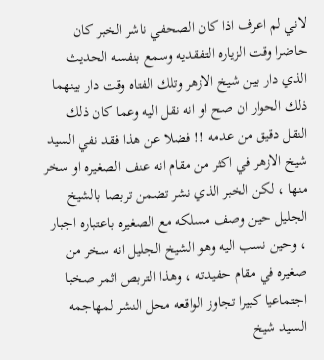لاني لم اعرف اذا كان الصحفي ناشر الخبر كان حاضرا وقت الزياره التفقديه وسمع بنفسه الحديث الذي دار بين شيخ الازهر وتلك الفتاه وقت دار بينهما ذلك الحوار ان صح او انه نقل اليه وعما كان ذلك النقل دقيق من عدمه !! فضلا عن هذا فقد نفي السيد شيخ الازهر في اكثر من مقام انه عنف الصغيره او سخر منها ، لكن الخبر الذي نشر تضمن تربصا بالشيخ الجليل حين وصف مسلكه مع الصغيره باعتباره اجبار ، وحين نسب اليه وهو الشيخ الجليل انه سخر من صغيره في مقام حفيدته ، وهذا التربص اثمر صخبا اجتماعيا كبيرا تجاوز الواقعه محل النشر لمهاجمه السيد شيخ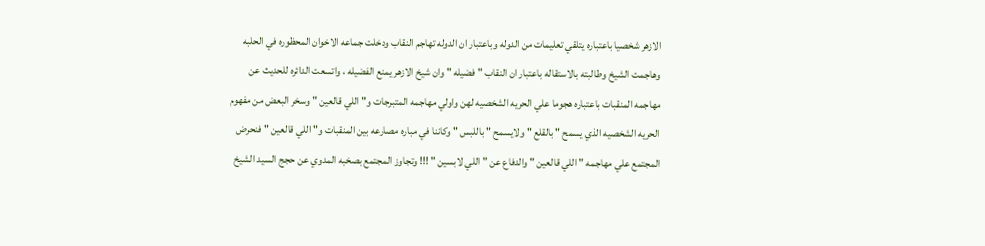الازهر شخصيا باعتباره يتلقي تعليمات من الدوله وباعتبار ان الدوله تهاجم النقاب ودخلت جماعه الاخوان المحظوره في الحلبه وهاجمت الشيخ وطالبته بالاستقاله باعتبار ان النقاب " فضيله " وان شيخ الازهر يمنع الفضيله ، واتسعت الدائره للحديث عن مهاجمه المنقبات باعتباره هجوما علي الحريه الشخصيه لهن واولي مهاجمه المتبرجات و" اللي قالعين " وسخر البعض من مفهوم الحريه الشخصيه الذي يسمح " بالقلع " ولايسمح " باللبس " وكاننا في مباره مصارعه بين المنقبات و" اللي قالعين " فنحرض المجتمع علي مهاجمه " اللي قالعين " والدفاع عن " اللي لابسين " !!! وتجاوز المجتمع بصخبه المدوي عن حجج السيد الشيخ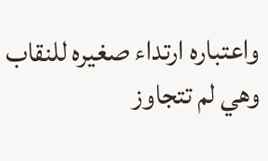واعتباره ارتداء صغيره للنقاب وهي لم تتجاوز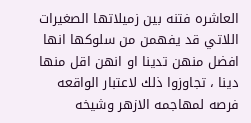العاشره فتنه بين زميلاتها الصغيرات اللاتي قد يفهمن من سلوكها انها افضل منهن تدينا او انهن اقل منها دينا ، تجاوزوا ذلك لاعتبار الواقعه فرصه لمهاجمه الازهر وشيخه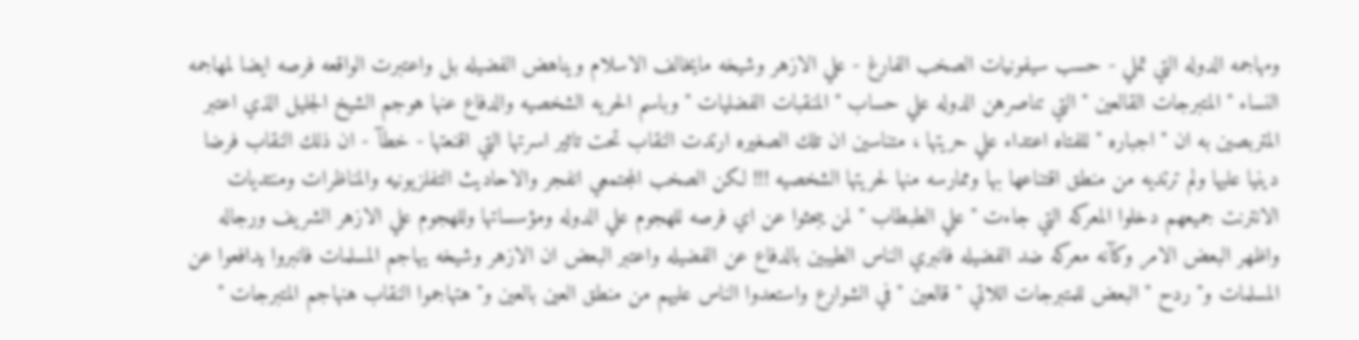ومهاجمه الدوله التي تملي - حسب سيفونيات الصخب الفارغ - علي الازهر وشيخه مايخالف الاسلام ويناهض الفضيله بل واعتبرت الواقعه فرصه ايضا لمهاجمه النساء " المتبرجات القالعين " التي تناصرهن الدوله علي حساب " المنقبات الفضليات " وباسم الحريه الشخصيه والدفاع عنها هوجم الشيخ الجليل الذي اعتبر المتربصين به ان " اجباره " للفتاه اعتداء علي حريتها ، متناسين ان تلك الصغيره ارتدت النقاب تحت تاثير اسرتها التي اقنعتها - خطآ - ان ذلك النقاب فرضا دينيا عليها ولم ترتديه من منطق اقتناعها بها وممارسه منها لحريتها الشخصيه !!! لكن الصخب المجتمعي انفجر والاحاديث التفلزيونيه والمناظرات ومنتديات الانترنت جميعهم دخلوا المعركه التي جاءت " علي الطبطاب " لمن يبحثوا عن اي فرصه للهجوم علي الدوله ومؤسساتها وللهجوم علي الازهر الشريف ورجاله واظهر البعض الامر وكآنه معركه ضد الفضيله فانبري الناس الطيبين بالدفاع عن الفضيله واعتبر البعض ان الازهر وشيخه يهاجم المسلمات فانبروا يدافعوا عن المسلمات و" ردح " البعض للمتبرجات اللاتي " قالعين " في الشوارع واستعدوا الناس عليهم من منطق العين بالعين و" هتهاجموا النقاب هنهاجم المتبرجات "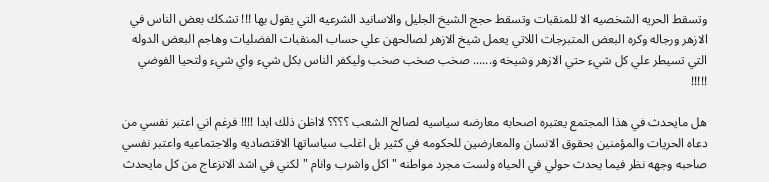وتسقط الحريه الشخصيه الا للمنقبات وتسقط حجج الشيخ الجليل والاسانيد الشرعيه التي يقول بها !!! تشكك بعض الناس في الازهر ورجاله وكره البعض المتبرجات اللاتي يعمل شيخ الازهر لصالحهن علي حساب المنقبات الفضليات وهاجم البعض الدوله التي تسيطر علي كل شيء حتي الازهر وشيخه و...... صخب صخب صخب وليكفر الناس بكل شيء واي شيء ولتحيا الفوضي !!!!!

هل مايحدث في هذا المجتمع يعتبره اصحابه معارضه سياسيه لصالح الشعب ؟؟؟؟ لااظن ذلك ابدا !!!! فرغم اني اعتبر نفسي من دعاه الحريات والمؤمنين بحقوق الانسان والمعارضين للحكومه في كثير بل اغلب سياساتها الاقتصاديه والاجتماعيه واعتبر نفسي صاحبه وجهه نظر فيما يحدث حولي في الحياه ولست مجرد مواطنه " اكل واشرب وانام " لكني في اشد الانزعاج من كل مايحدث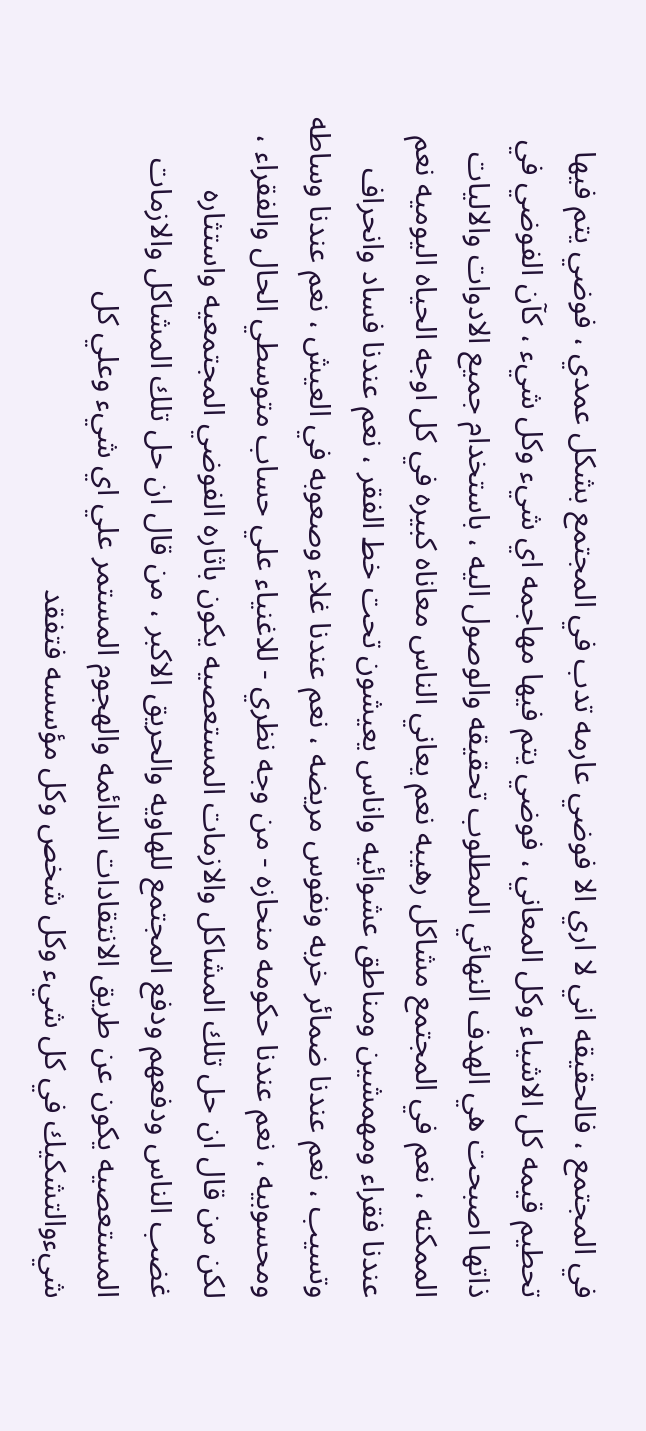في المجتمع ، فالحقيقه اني لا اري الا فوضي عارمه تدب في المجتمع بشكل عمدي ، فوضي يتم فيها تحطيم قيمه كل الاشياء وكل المعاني ، فوضي يتم فيها مهاجمه اي شيء وكل شيء ، كآن الفوضي في ذاتها اصبحت هي الهدف النهائي المطلوب تحقيقه والوصول اليه ، باستخدام جميع الادوات والاليات الممكنه ، نعم في المجتمع مشاكل رهيبه نعم يعاني الناس معاناه كبيره في كل اوجه الحياه اليوميه نعم عندنا فقراء ومهمشين ومناطق عشوائيه واناس يعيشون تحت خط الفقر ، نعم عندنا فساد وانحراف وتسيب ، نعم عندنا ضمائر خربه ونفوس مريضه ، نعم عندنا غلاء وصعوبه في العيش ، نعم عندنا وساطه ومحسوبيه ، نعم عندنا حكومه منحازه - من وجه نظري - للاغنياء علي حساب متوسطي الحال والفقراء ، لكن من قال ان حل تلك المشاكل والازمات المستعصيه يكون باثاره الفوضي المجتمعيه واستثاره غضب الناس ودفعهم ودفع المجتمع للهاويه والحريق الاكبر ، من قال ان حل تلك المشاكل والازمات المستعصيه يكون عن طريق الانتقادات الدائمه والهجوم المستمر علي اي شيء وعلي كل شيءوالتشكيك في كل شيء وكل شخص وكل مؤسسه فتفقد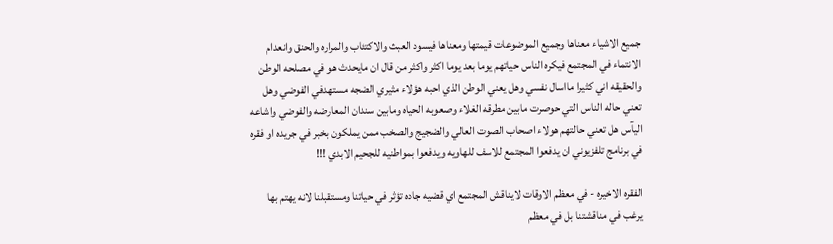جميع الاشياء معناها وجميع الموضوعات قيمتها ومعناها فيسود العبث والاكتئاب والمراره والحنق وانعدام الانتماء في المجتمع فيكره الناس حياتهم يوما بعد يوما اكثر واكثر من قال ان مايحدث هو في مصلحه الوطن والحقيقه اني كثيرا مااسال نفسي وهل يعني الوطن الذي احبه هؤلاء مثيري الضجه مستهدفي الفوضي وهل تعني حاله الناس التي حوصرت مابين مطرقه الغلاء وصعوبه الحياه ومابين سندان المعارضه والفوضي واشاعه اليآس هل تعني حالتهم هولاء اصحاب الصوت العالي والضجيج والصخب ممن يملكون بخبر في جريده او فقره في برنامج تلفزيوني ان يدفعوا المجتمع للاسف للهاويه ويدفعوا بمواطنيه للجحيم الابدي !!!

الفقره الاخيره - في معظم الاوقات لايناقش المجتمع اي قضيه جاده تؤثر في حياتنا ومستقبلنا لانه يهتم بها يرغب في مناقشتنا بل في معظم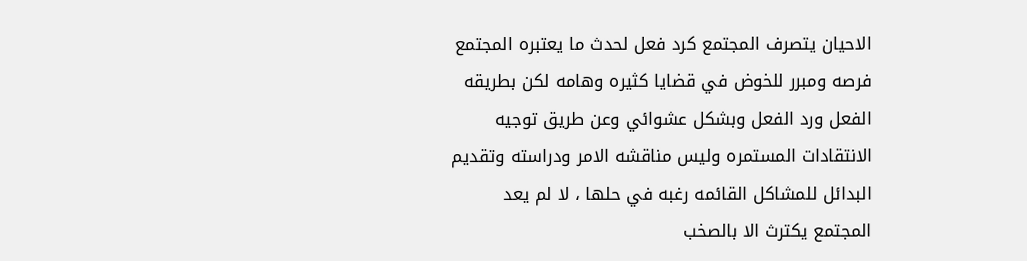الاحيان يتصرف المجتمع كرد فعل لحدث ما يعتبره المجتمع فرصه ومبرر للخوض في قضايا كثيره وهامه لكن بطريقه الفعل ورد الفعل وبشكل عشوائي وعن طريق توجيه الانتقادات المستمره وليس مناقشه الامر ودراسته وتقديم البدائل للمشاكل القائمه رغبه في حلها ، لا لم يعد المجتمع يكترث الا بالصخب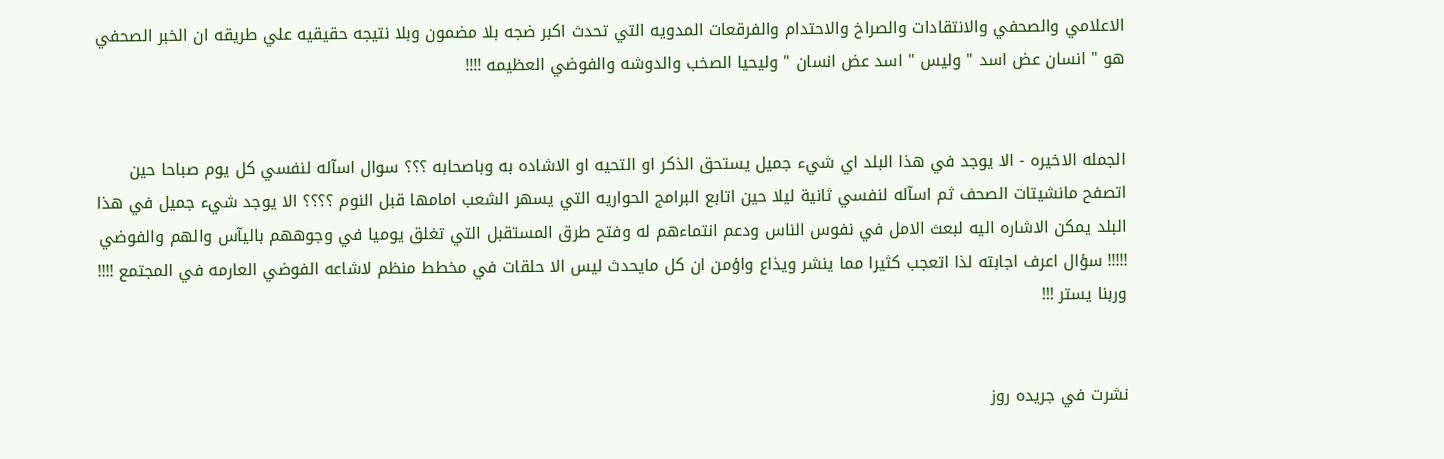الاعلامي والصحفي والانتقادات والصراخ والاحتدام والفرقعات المدويه التي تحدث اكبر ضجه بلا مضمون وبلا نتيجه حقيقيه علي طريقه ان الخبر الصحفي هو " انسان عض اسد " وليس " اسد عض انسان " وليحيا الصخب والدوشه والفوضي العظيمه !!!!


الجمله الاخيره - الا يوجد في هذا البلد اي شيء جميل يستحق الذكر او التحيه او الاشاده به وباصحابه ؟؟؟ سوال اسآله لنفسي كل يوم صباحا حين اتصفح مانشيتات الصحف ثم اسآله لنفسي ثانية ليلا حين اتابع البرامج الحواريه التي يسهر الشعب امامها قبل النوم ؟؟؟؟ الا يوجد شيء جميل في هذا البلد يمكن الاشاره اليه لبعث الامل في نفوس الناس ودعم انتماءهم له وفتح طرق المستقبل التي تغلق يوميا في وجوههم باليآس والهم والفوضي !!!!! سؤال اعرف اجابته لذا اتعجب كثيرا مما ينشر ويذاع واؤمن ان كل مايحدث ليس الا حلقات في مخطط منظم لاشاعه الفوضي العارمه في المجتمع !!!! وربنا يستر !!!


نشرت في جريده روز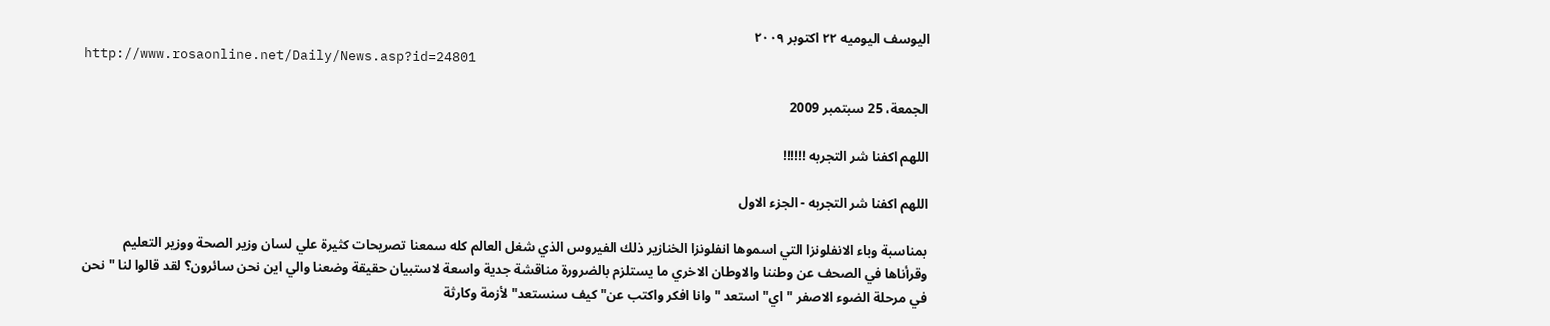اليوسف اليوميه ٢٢ اكتوبر ٢٠٠٩
http://www.rosaonline.net/Daily/News.asp?id=24801

الجمعة، 25 سبتمبر 2009

اللهم اكفنا شر التجربه !!!!!!

اللهم اكفنا شر التجربه - الجزء الاول

بمناسبة وباء الانفلونزا التي اسموها انفلونزا الخنازير ذلك الفيروس الذي شغل العالم كله سمعنا تصريحات كثيرة علي لسان وزير الصحة ووزير التعليم وقرأناها في الصحف عن وطننا والاوطان الاخري ما يستلزم بالضرورة مناقشة جدية واسعة لاستبيان حقيقة وضعنا والي اين نحن سائرون؟ لقد قالوا لنا "نحن في مرحلة الضوء الاصفر "اي" استعد "وانا افكر واكتب عن" كيف سنستعد" لأزمة وكارثة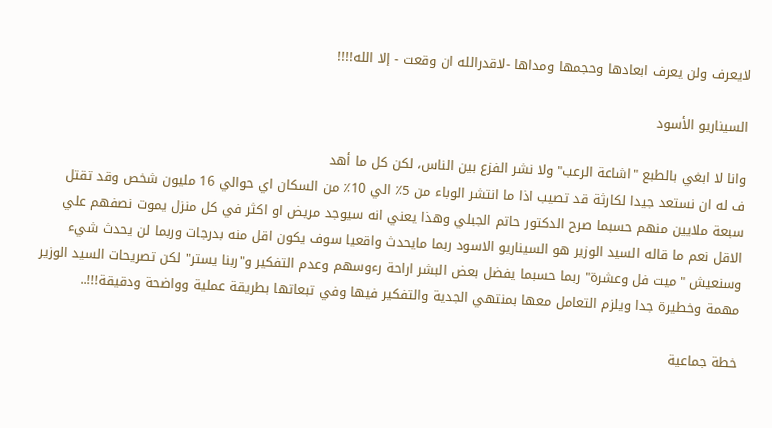لايعرف ولن يعرف ابعادها وحجمها ومداها -لاقدرالله ان وقعت - إلا الله!!!!

السيناريو الأسود

وانا لا ابغي بالطبع "اشاعة الرعب" ولا نشر الفزع بين الناس، لكن كل ما أهد
ف له ان نستعد جيدا لكارثة قد تصيب اذا ما انتشر الوباء من 5٪ الي 10٪ من السكان اي حوالي 16 مليون شخص وقد تقتل سبعة ملايين منهم حسبما صرح الدكتور حاتم الجبلي وهذا يعني انه سيوجد مريض او اكثر في كل منزل يموت نصفهم علي الاقل نعم ما قاله السيد الوزير هو السيناريو الاسود ربما مايحدث واقعيا سوف يكون اقل منه بدرجات وربما لن يحدث شيء وسنعيش "ميت فل وعشرة" ربما حسبما يفضل بعض البشر اراحة رءوسهم وعدم التفكير و"ربنا يستر" لكن تصريحات السيد الوزير مهمة وخطيرة جدا ويلزم التعامل معها بمنتهي الجدية والتفكير فيها وفي تبعاتها بطريقة عملية وواضحة ودقيقة!!!..

خطة جماعية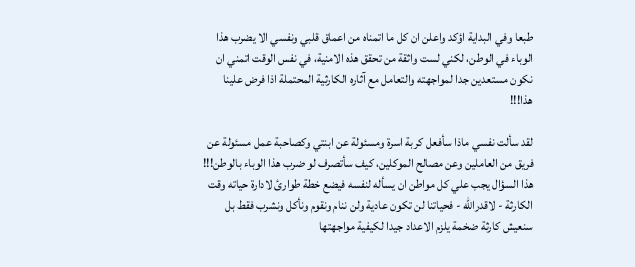طبعا وفي البداية اؤكد واعلن ان كل ما اتمناه من اعماق قلبي ونفسي الا يضرب هذا الوباء في الوطن، لكني لست واثقة من تحقق هذه الامنية، في نفس الوقت اتمني ان نكون مستعدين جدا لمواجهته والتعامل مع آثاره الكارثية المحتملة اذا فرض علينا هذا!!!

لقد سألت نفسي ماذا سأفعل كربة اسرة ومسئولة عن ابنتي وكصاحبة عمل مسئولة عن فريق من العاملين وعن مصالح الموكلين، كيف سأتصرف لو ضرب هذا الوباء بالوطن!!! هذا السؤال يجب علي كل مواطن ان يسأله لنفسه فيضع خطة طوارئ لادارة حياته وقت الكارثة - لاقدرالله - فحياتنا لن تكون عادية ولن ننام ونقوم ونأكل ونشرب فقط بل سنعيش كارثة ضخمة يلزم الاعداد جيدا لكيفية مواجهتها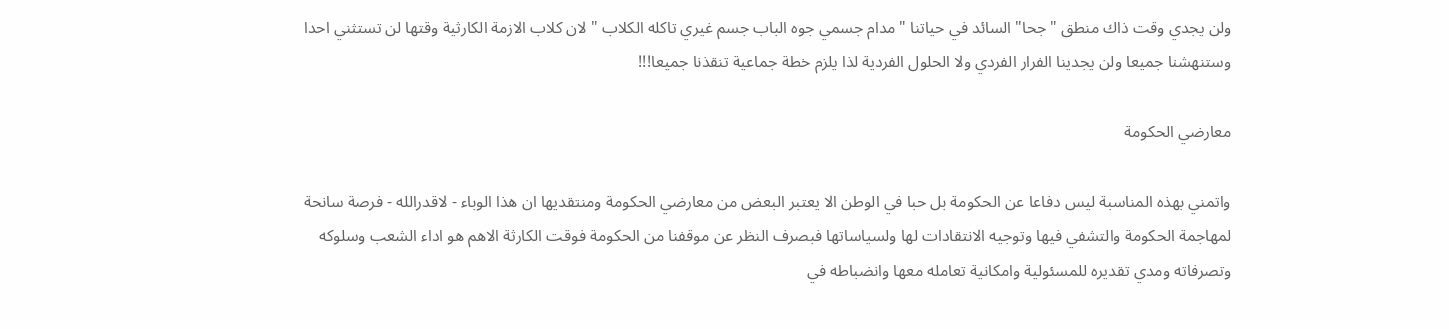ولن يجدي وقت ذاك منطق "جحا" السائد في حياتنا "مدام جسمي جوه الباب جسم غيري تاكله الكلاب " لان كلاب الازمة الكارثية وقتها لن تستثني احدا وستنهشنا جميعا ولن يجدينا الفرار الفردي ولا الحلول الفردية لذا يلزم خطة جماعية تنقذنا جميعا!!!

معارضي الحكومة

واتمني بهذه المناسبة ليس دفاعا عن الحكومة بل حبا في الوطن الا يعتبر البعض من معارضي الحكومة ومنتقديها ان هذا الوباء - لاقدرالله - فرصة سانحة لمهاجمة الحكومة والتشفي فيها وتوجيه الانتقادات لها ولسياساتها فبصرف النظر عن موقفنا من الحكومة فوقت الكارثة الاهم هو اداء الشعب وسلوكه وتصرفاته ومدي تقديره للمسئولية وامكانية تعامله معها وانضباطه في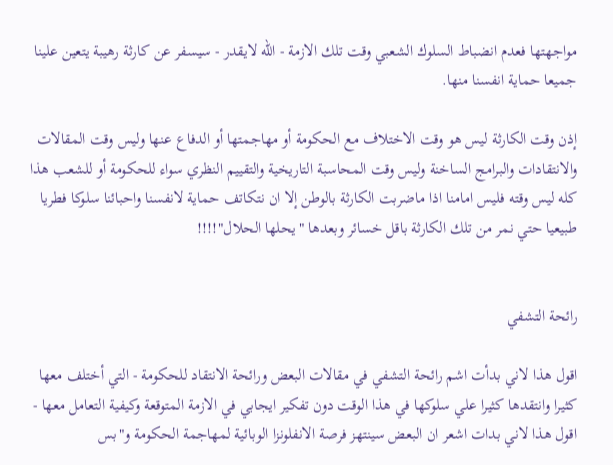مواجهتها فعدم انضباط السلوك الشعبي وقت تلك الازمة - الله لايقدر - سيسفر عن كارثة رهيبة يتعين علينا جميعا حماية انفسنا منها.

إذن وقت الكارثة ليس هو وقت الاختلاف مع الحكومة أو مهاجمتها أو الدفاع عنها وليس وقت المقالات والانتقادات والبرامج الساخنة وليس وقت المحاسبة التاريخية والتقييم النظري سواء للحكومة أو للشعب هذا كله ليس وقته فليس امامنا اذا ماضربت الكارثة بالوطن إلا ان نتكاتف حماية لانفسنا واحبائنا سلوكا فطريا طبيعيا حتي نمر من تلك الكارثة باقل خسائر وبعدها "يحلها الحلال"!!!!


رائحة التشفي

اقول هذا لاني بدأت اشم رائحة التشفي في مقالات البعض ورائحة الانتقاد للحكومة - التي أختلف معها كثيرا وانتقدها كثيرا علي سلوكها في هذا الوقت دون تفكير ايجابي في الازمة المتوقعة وكيفية التعامل معها - اقول هذا لاني بدات اشعر ان البعض سينتهز فرصة الانفلونزا الوبائية لمهاجمة الحكومة و"بس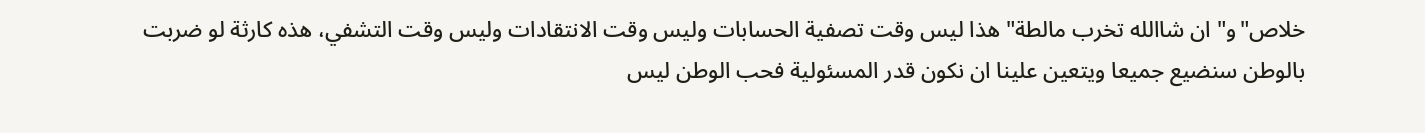خلاص"و" ان شاالله تخرب مالطة" هذا ليس وقت تصفية الحسابات وليس وقت الانتقادات وليس وقت التشفي، هذه كارثة لو ضربت بالوطن سنضيع جميعا ويتعين علينا ان نكون قدر المسئولية فحب الوطن ليس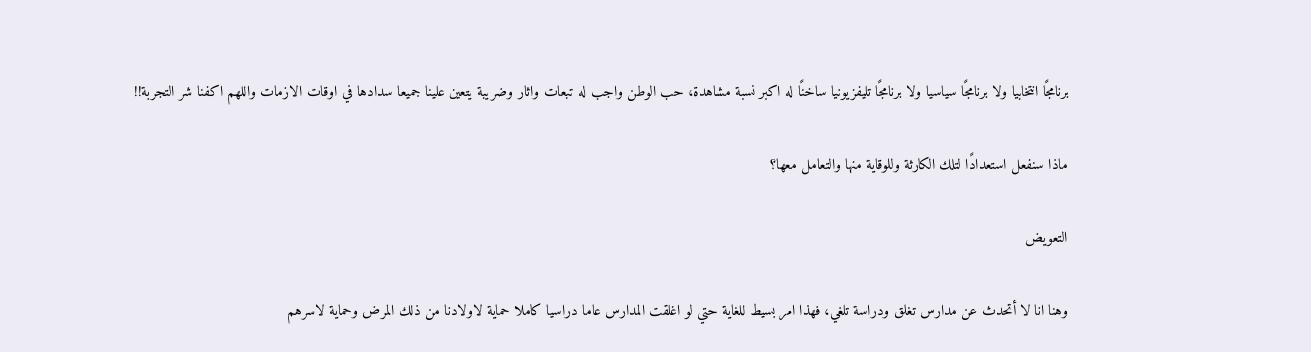برنامجًا انتخابيا ولا برنامجًا سياسيا ولا برنامجًا تليفزيونيا ساخنًا له اكبر نسبة مشاهدة، حب الوطن واجب له تبعات واثار وضريبة يتعين علينا جميعا سدادها في اوقات الازمات واللهم اكفنا شر التجربة!!

ماذا سنفعل استعدادًا لتلك الكارثة وللوقاية منها والتعامل معها؟

التعويض

وهنا انا لا أتحدث عن مدارس تغلق ودراسة تلغي، فهذا امر بسيط للغاية حتي لو اغلقت المدارس عاما دراسيا كاملا حماية لاولادنا من ذلك المرض وحماية لاسرهم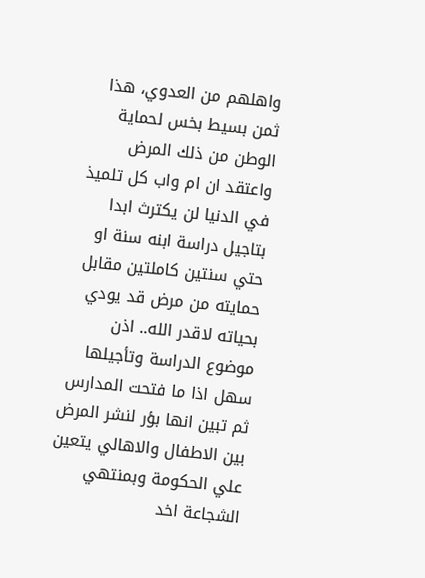واهلهم من العدوي، هذا ثمن بسيط بخس لحماية الوطن من ذلك المرض واعتقد ان ام واب كل تلميذ في الدنيا لن يكترث ابدا بتاجيل دراسة ابنه سنة او حتي سنتين كاملتين مقابل حمايته من مرض قد يودي بحياته لاقدر الله.. اذن موضوع الدراسة وتأجيلها سهل اذا ما فتحت المدارس ثم تبين انها بؤر لنشر المرض بين الاطفال والاهالي يتعين علي الحكومة وبمنتهي الشجاعة اخد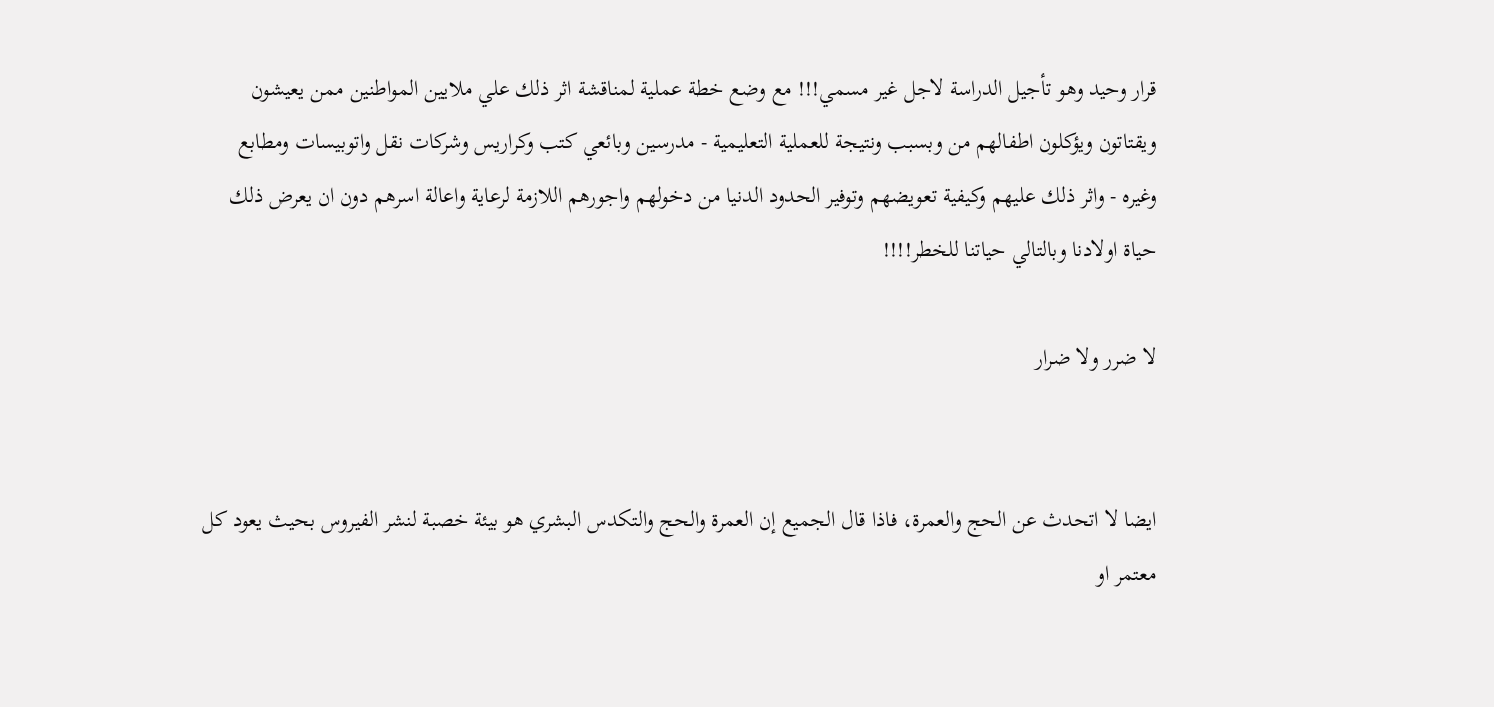قرار وحيد وهو تأجيل الدراسة لاجل غير مسمي!!! مع وضع خطة عملية لمناقشة اثر ذلك علي ملايين المواطنين ممن يعيشون ويقتاتون ويؤكلون اطفالهم من وبسبب ونتيجة للعملية التعليمية - مدرسين وبائعي كتب وكراريس وشركات نقل واتوبيسات ومطابع وغيره - واثر ذلك عليهم وكيفية تعويضهم وتوفير الحدود الدنيا من دخولهم واجورهم اللازمة لرعاية واعالة اسرهم دون ان يعرض ذلك حياة اولادنا وبالتالي حياتنا للخطر!!!!

لا ضرر ولا ضرار


ايضا لا اتحدث عن الحج والعمرة، فاذا قال الجميع إن العمرة والحج والتكدس البشري هو بيئة خصبة لنشر الفيروس بحيث يعود كل معتمر او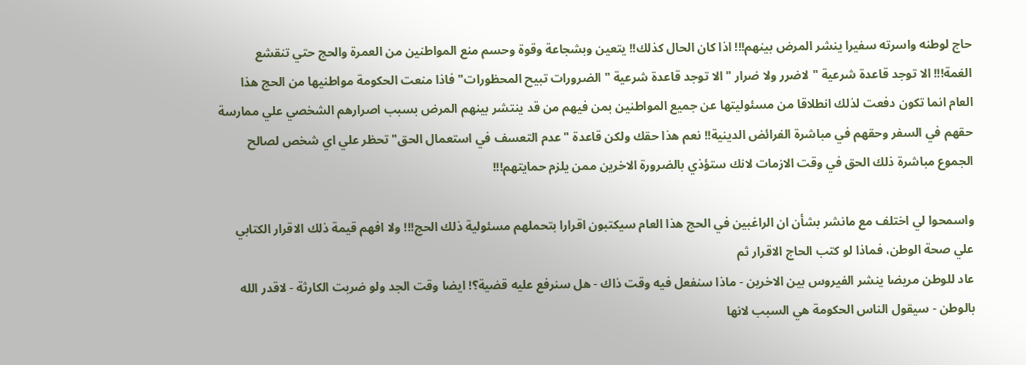حاج لوطنه واسرته سفيرا ينشر المرض بينهم!!! اذا كان الحال كذلك!! يتعين وبشجاعة وقوة وحسم منع المواطنين من العمرة والحج حتي تنقشع الغمة!!! الا توجد قاعدة شرعية " لاضرر ولا ضرار " الا توجد قاعدة شرعية "الضرورات تبيح المحظورات" فاذا منعت الحكومة مواطنيها من الحج هذا العام انما تكون دفعت لذلك انطلاقا من مسئوليتها عن جميع المواطنين بمن فيهم من قد ينتشر بينهم المرض بسبب اصرارهم الشخصي علي ممارسة حقهم في السفر وحقهم في مباشرة الفرائض الدينية!! نعم هذا حقك ولكن قاعدة "عدم التعسف في استعمال الحق" تحظر علي اي شخص لصالح الجموع مباشرة ذلك الحق في وقت الازمات لانك ستؤذي بالضرورة الاخرين ممن يلزم حمايتهم!!!

واسمحوا لي اختلف مع مانشر بشأن ان الراغبين في الحج هذا العام سيكتبون اقرارا بتحملهم مسئولية ذلك الحج!!! ولا افهم قيمة ذلك الاقرار الكتابي علي صحة الوطن، فماذا لو كتب الحاج الاقرار ثم
عاد للوطن مريضا ينشر الفيروس بين الاخرين - ماذا سنفعل فيه وقت ذاك - هل سنرفع عليه قضية؟! ايضا وقت الجد ولو ضربت الكارثة - لاقدر الله بالوطن - سيقول الناس الحكومة هي السبب لانها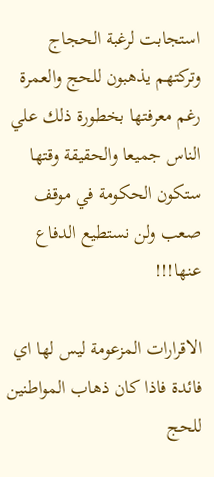استجابت لرغبة الحجاج وتركتهم يذهبون للحج والعمرة رغم معرفتها بخطورة ذلك علي الناس جميعا والحقيقة وقتها ستكون الحكومة في موقف صعب ولن نستطيع الدفاع عنها!!!

الاقرارات المزعومة ليس لها اي فائدة فاذا كان ذهاب المواطنين للحج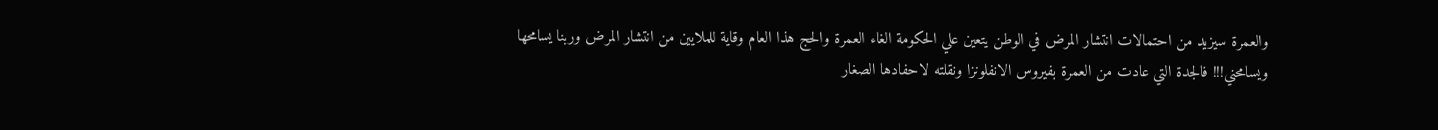والعمرة سيزيد من احتمالات انتشار المرض في الوطن يتعين علي الحكومة الغاء العمرة والحج هذا العام وقاية للملايين من انتشار المرض وربنا يسامحها ويسامحني!!! فالجدة التي عادت من العمرة بفيروس الانفلونزا ونقلته لاحفادها الصغار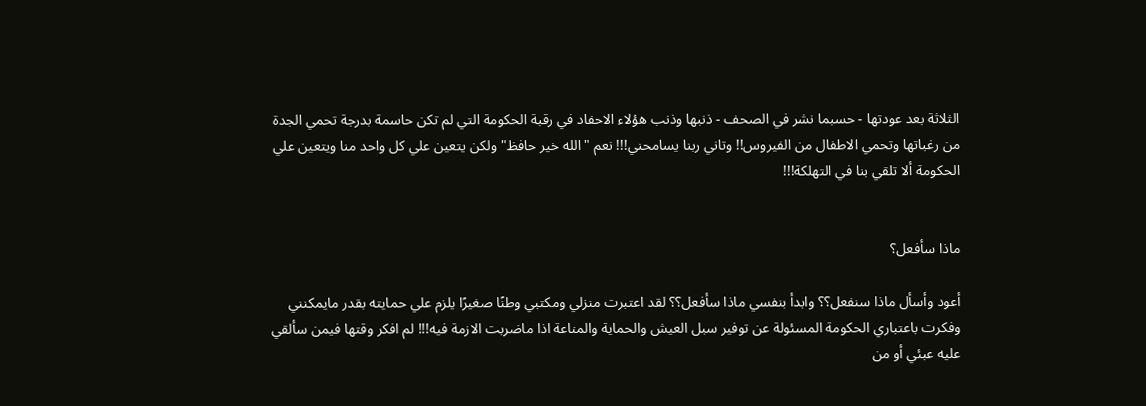الثلاثة بعد عودتها - حسبما نشر في الصحف - ذنبها وذنب هؤلاء الاحفاد في رقبة الحكومة التي لم تكن حاسمة بدرجة تحمي الجدة من رغباتها وتحمي الاطفال من الفيروس!! وتاني ربنا يسامحني!!! نعم "الله خير حافظ" ولكن يتعين علي كل واحد منا ويتعين علي الحكومة ألا تلقي بنا في التهلكة!!!


ماذا سأفعل؟

أعود وأسأل ماذا سنفعل؟؟ وابدأ بنفسي ماذا سأفعل؟؟ لقد اعتبرت منزلي ومكتبي وطنًا صغيرًا يلزم علي حمايته بقدر مايمكنني وفكرت باعتباري الحكومة المسئولة عن توفير سبل العيش والحماية والمناعة اذا ماضربت الازمة فيه!!! لم افكر وقتها فيمن سألقي عليه عبئي أو من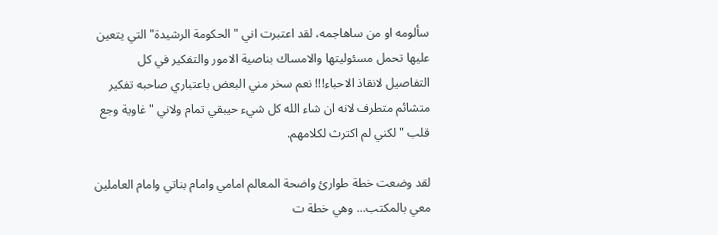سألومه او من ساهاجمه، لقد اعتبرت اني " الحكومة الرشيدة" التي يتعين عليها تحمل مسئوليتها والامساك بناصية الامور والتفكير في كل التفاصيل لانقاذ الاحباء!!! نعم سخر مني البعض باعتباري صاحبه تفكير متشائم متطرف لانه ان شاء الله كل شيء حيبقي تمام ولاني "غاوية وجع قلب " لكني لم اكترث لكلامهم.

لقد وضعت خطة طوارئ واضحة المعالم امامي وامام بناتي وامام العاملين معي بالمكتب... وهي خطة ت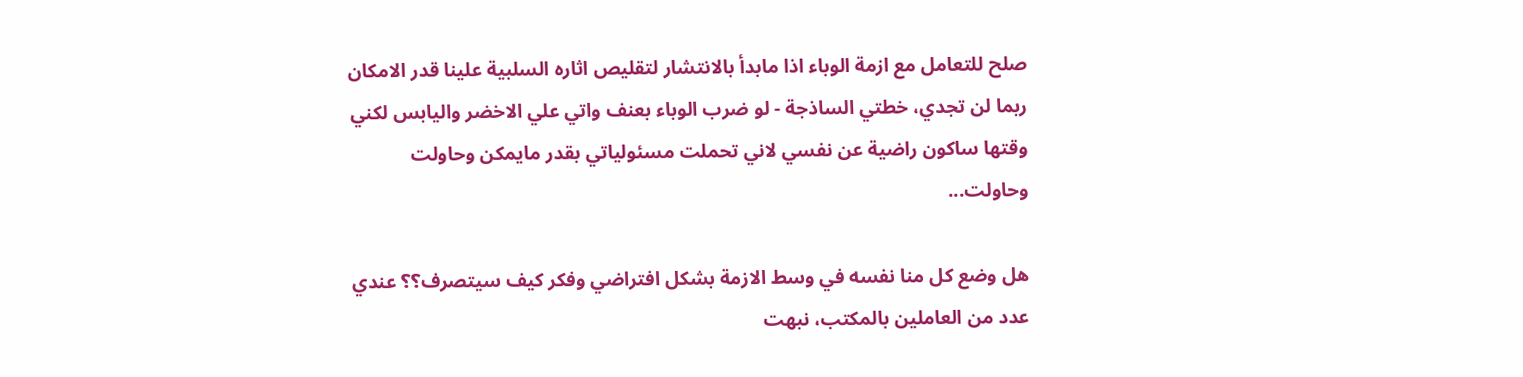صلح للتعامل مع ازمة الوباء اذا مابدأ بالانتشار لتقليص اثاره السلبية علينا قدر الامكان ربما لن تجدي، خطتي الساذجة - لو ضرب الوباء بعنف واتي علي الاخضر واليابس لكني وقتها ساكون راضية عن نفسي لاني تحملت مسئولياتي بقدر مايمكن وحاولت وحاولت...

هل وضع كل منا نفسه في وسط الازمة بشكل افتراضي وفكر كيف سيتصرف؟؟ عندي عدد من العاملين بالمكتب، نبهت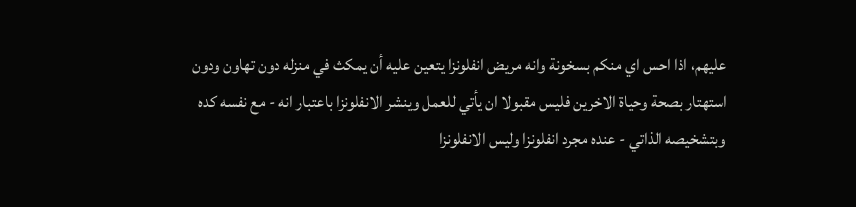عليهم، اذا احس اي منكم بسخونة وانه مريض انفلونزا يتعين عليه أن يمكث في منزله دون تهاون ودون استهتار بصحة وحياة الاخرين فليس مقبولا ان يأتي للعمل وينشر الانفلونزا باعتبار انه - مع نفسه كده وبتشخيصه الذاتي - عنده مجرد انفلونزا وليس الانفلونزا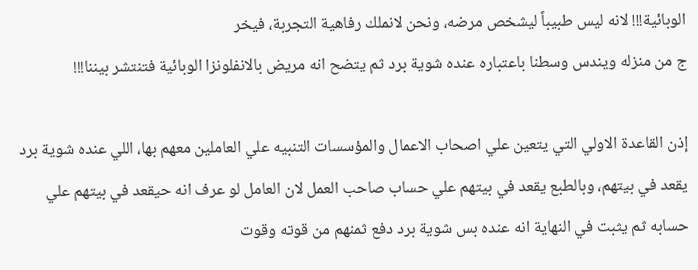الوبائية!!! لانه ليس طبيباً ليشخص مرضه، ونحن لانملك رفاهية التجربة، فيخر
ج من منزله ويندس وسطنا باعتباره عنده شوية برد ثم يتضح انه مريض بالانفلونزا الوبائية فتنتشر بيننا!!!

إذن القاعدة الاولي التي يتعين علي اصحاب الاعمال والمؤسسات التنبيه علي العاملين معهم بها، اللي عنده شوية برد يقعد في بيتهم، وبالطبع يقعد في بيتهم علي حساب صاحب العمل لان العامل لو عرف انه حيقعد في بيتهم علي حسابه ثم يثبت في النهاية انه عنده بس شوية برد دفع ثمنهم من قوته وقوت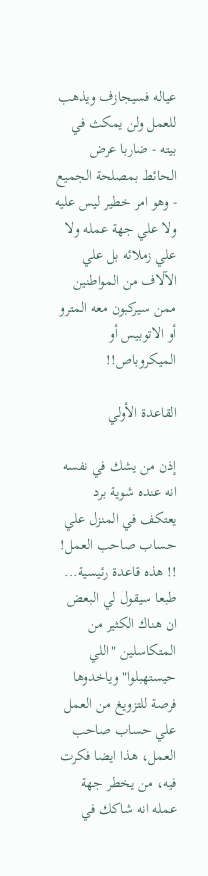عياله فسيجازف ويذهب للعمل ولن يمكث في بيته - ضاربا عرض الحائط بمصلحة الجميع - وهو امر خطير ليس عليه ولا علي جهة عمله ولا علي زملائه بل علي الآلاف من المواطنين ممن سيركبون معه المترو أو الاتوبيس أو الميكروباص!!

القاعدة الأولي

إذن من يشك في نفسه انه عنده شوية برد يعتكف في المنزل علي حساب صاحب العمل!
!! هذه قاعدة رئيسية... طبعا سيقول لي البعض ان هناك الكثير من المتكاسلين "اللي حيستهبلوا" وياخدوها فرصة للتزويغ من العمل علي حساب صاحب العمل، هذا ايضا فكرت فيه، من يخطر جهة عمله انه شاكك في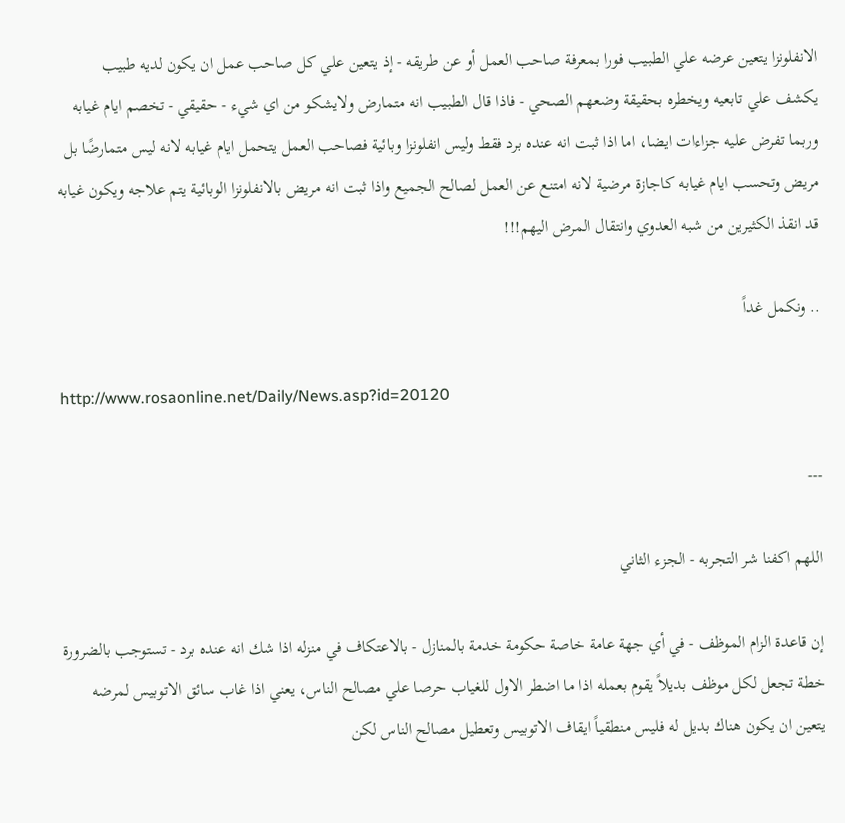الانفلونزا يتعين عرضه علي الطبيب فورا بمعرفة صاحب العمل أو عن طريقه - إذ يتعين علي كل صاحب عمل ان يكون لديه طبيب يكشف علي تابعيه ويخطره بحقيقة وضعهم الصحي - فاذا قال الطبيب انه متمارض ولايشكو من اي شيء - حقيقي - تخصم ايام غيابه وربما تفرض عليه جزاءات ايضا، اما اذا ثبت انه عنده برد فقط وليس انفلونزا وبائية فصاحب العمل يتحمل ايام غيابه لانه ليس متمارضًا بل مريض وتحسب ايام غيابه كاجازة مرضية لانه امتنع عن العمل لصالح الجميع واذا ثبت انه مريض بالانفلونزا الوبائية يتم علاجه ويكون غيابه قد انقذ الكثيرين من شبه العدوي وانتقال المرض اليهم!!!

.. ونكمل غداً

http://www.rosaonline.net/Daily/News.asp?id=20120

---

اللهم اكفنا شر التجربه - الجزء الثاني

إن قاعدة الزام الموظف - في أي جهة عامة خاصة حكومة خدمة بالمنازل - بالاعتكاف في منزله اذا شك انه عنده برد - تستوجب بالضرورة خطة تجعل لكل موظف بديلاً يقوم بعمله اذا ما اضطر الاول للغياب حرصا علي مصالح الناس، يعني اذا غاب سائق الاتوبيس لمرضه يتعين ان يكون هناك بديل له فليس منطقياً ايقاف الاتوبيس وتعطيل مصالح الناس لكن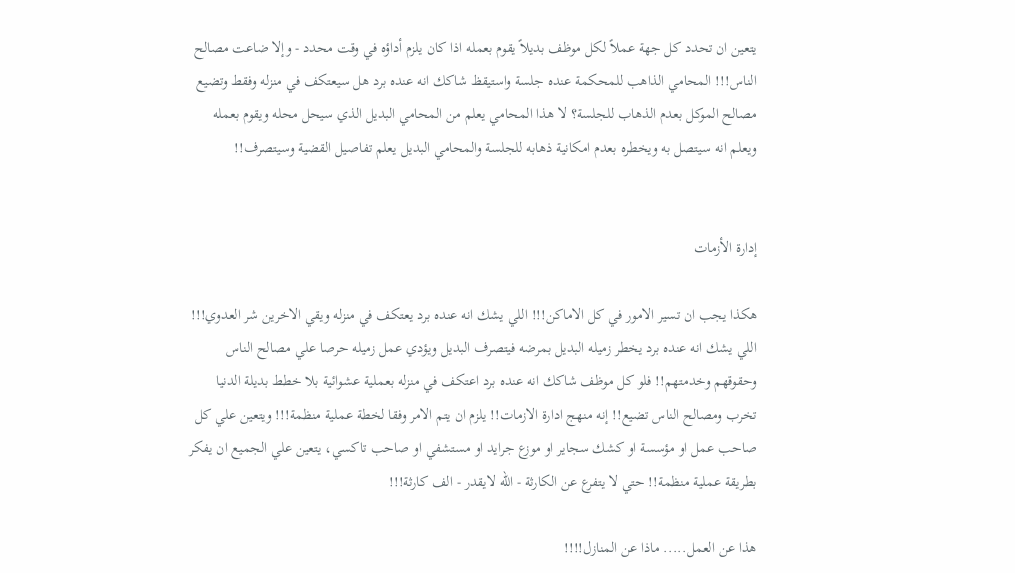يتعين ان تحدد كل جهة عملاً لكل موظف بديلاً يقوم بعمله اذا كان يلزم أداؤه في وقت محدد - وإلا ضاعت مصالح الناس!!! المحامي الذاهب للمحكمة عنده جلسة واستيقظ شاكك انه عنده برد هل سيعتكف في منزله وفقط وتضيع مصالح الموكل بعدم الذهاب للجلسة؟ لا هذا المحامي يعلم من المحامي البديل الذي سيحل محله ويقوم بعمله ويعلم انه سيتصل به ويخطره بعدم امكانية ذهابه للجلسة والمحامي البديل يعلم تفاصيل القضية وسيتصرف!!


إدارة الأزمات

هكذا يجب ان تسير الامور في كل الاماكن!!! اللي يشك انه عنده برد يعتكف في منزله ويقي الاخرين شر العدوي!!! اللي يشك انه عنده برد يخطر زميله البديل بمرضه فيتصرف البديل ويؤدي عمل زميله حرصا علي مصالح الناس وحقوقهم وخدمتهم!! فلو كل موظف شاكك انه عنده برد اعتكف في منزله بعملية عشوائية بلا خطط بديلة الدنيا تخرب ومصالح الناس تضيع!! إنه منهج ادارة الازمات!! يلزم ان يتم الامر وفقا لخطة عملية منظمة!!! ويتعين علي كل صاحب عمل او مؤسسة او كشك سجاير او موزع جرايد او مستشفي او صاحب تاكسي، يتعين علي الجميع ان يفكر بطريقة عملية منظمة!! حتي لا يتفرع عن الكارثة - الله لايقدر - الف كارثة!!!

هذا عن العمل..... ماذا عن المنازل!!!!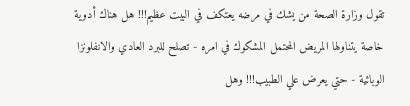تقول وزارة الصحة من يشك في مرضه يعتكف في البيت عظيم!!! هل هناك أدوية خاصة يتناولها المريض المحتمل المشكوك في امره - تصلح للبرد العادي والانفلونزا الوبائية - حتي يعرض علي الطبيب!!! وهل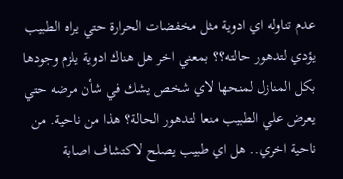عدم تناوله اي ادوية مثل مخفضات الحرارة حتي يراه الطبيب يؤدي لتدهور حالته؟؟ بمعني اخر هل هناك ادوية يلزم وجودها بكل المنازل لمنحها لاي شخص يشك في شأن مرضه حتي يعرض علي الطبيب منعا لتدهور الحالة؟ هذا من ناحية. من ناحية اخري.. هل اي طبيب يصلح لاكتشاف اصابة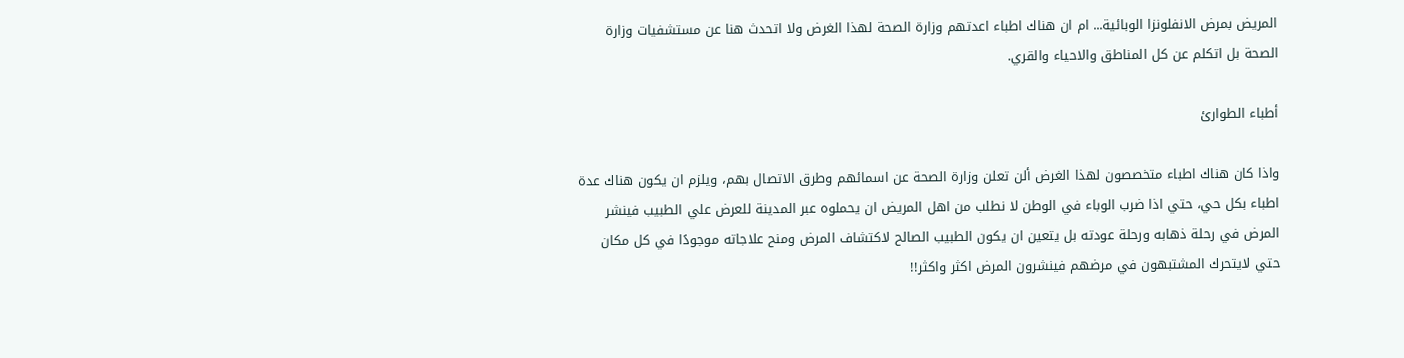المريض بمرض الانفلونزا الوبائية... ام ان هناك اطباء اعدتهم وزارة الصحة لهذا الغرض ولا اتحدث هنا عن مستشفيات وزارة الصحة بل اتكلم عن كل المناطق والاحياء والقري.

أطباء الطوارئ

واذا كان هناك اطباء متخصصون لهذا الغرض ألن تعلن وزارة الصحة عن اسمائهم وطرق الاتصال بهم، ويلزم ان يكون هناك عدة اطباء بكل حي، حتي اذا ضرب الوباء في الوطن لا نطلب من اهل المريض ان يحملوه عبر المدينة للعرض علي الطبيب فينشر المرض في رحلة ذهابه ورحلة عودته بل يتعين ان يكون الطبيب الصالح لاكتشاف المرض ومنح علاجاته موجودًا في كل مكان حتي لايتحرك المشتبهون في مرضهم فينشرون المرض اكثر واكثر!!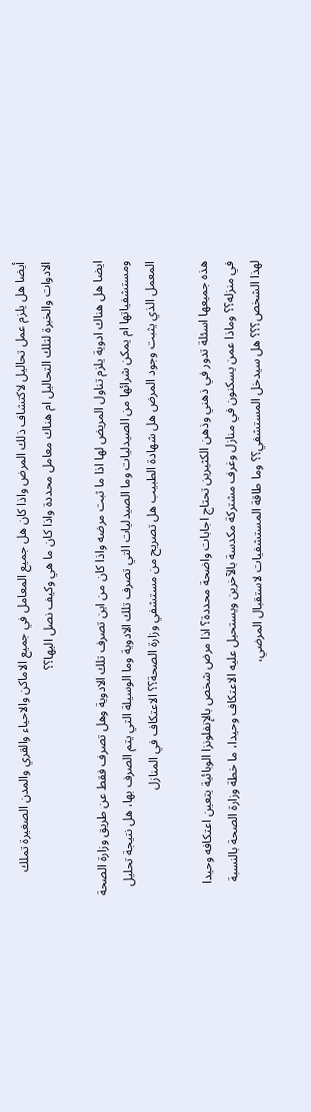أيضا هل يلزم عمل تحاليل لاكتشاف ذلك المرض واذا كان هل جميع المعامل في جميع الاماكن والاحياء والقري والمدن الصغيرة تملك الادوات والخبرة لتلك التحاليل ام هناك معامل محددة واذا كان ما هي وكيف نصل اليها؟؟

ايضا هل هناك ادوية يلزم تناول المريض لها اذا ما ثبت مرضه واذا كان من اين تصرف تلك الادوية وهل تصرف فقط عن طريق وزارة الصحة ومستشفياتها ام يمكن شرائها من الصيدليات وما الصيدليات التي تصرف تلك الادوية وما الوسيلة التي يتم الصرف بها، هل نتيجة تحليل المعمل الذي يثبت وجود المرض هل شهادة الطبيب هل تصريح من مستشفي وزارة الصحة؟؟ الاعتكاف في المنازل

هذه جميعها اسئلة تدور في ذهني وذهن الكثيرين تحتاج اجابات واضحة محددة؟ اذا مرض شخص بالإنفلونزا الوبائية يتعين اعتكافه وحيدا في منزله؟؟ وماذا عمن يسكنون في منازل وغرف مشتركة مكدسة بالآخرين ويستحيل عليه الاعتكاف وحيدا، ما خطة وزارة الصحة بالنسبة لهذا الشخص؟؟؟ هل سيدخل المستشفي؟؟ وما طاقة المستشفيات لاستقبال المرضي،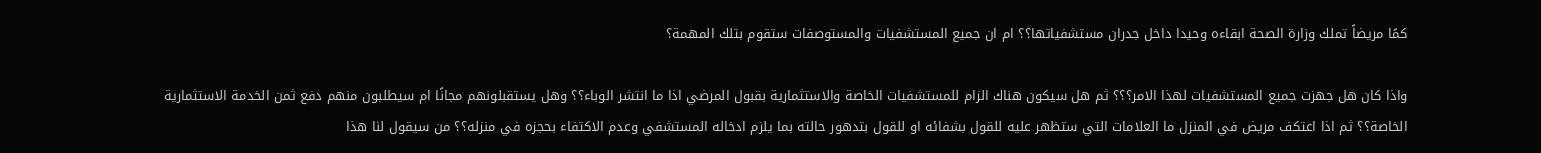كمًا مريضاً تملك وزارة الصحة ابقاءه وحيدا داخل جدران مستشفياتها؟؟ ام ان جميع المستشفيات والمستوصفات ستقوم بتلك المهمة؟

واذا كان هل جهزت جميع المستشفيات لهذا الامر؟؟؟ ثم هل سيكون هناك الزام للمستشفيات الخاصة والاستثمارية بقبول المرضي اذا ما انتشر الوباء؟؟ وهل يستقبلونهم مجانًا ام سيطلبون منهم دفع ثمن الخدمة الاستثمارية الخاصة؟؟ ثم اذا اعتكف مريض في المنزل ما العلامات التي ستظهر عليه للقول بشفائه او للقول بتدهور حالته بما يلزم ادخاله المستشفي وعدم الاكتفاء بحجزه في منزله؟؟ من سيقول لنا هذا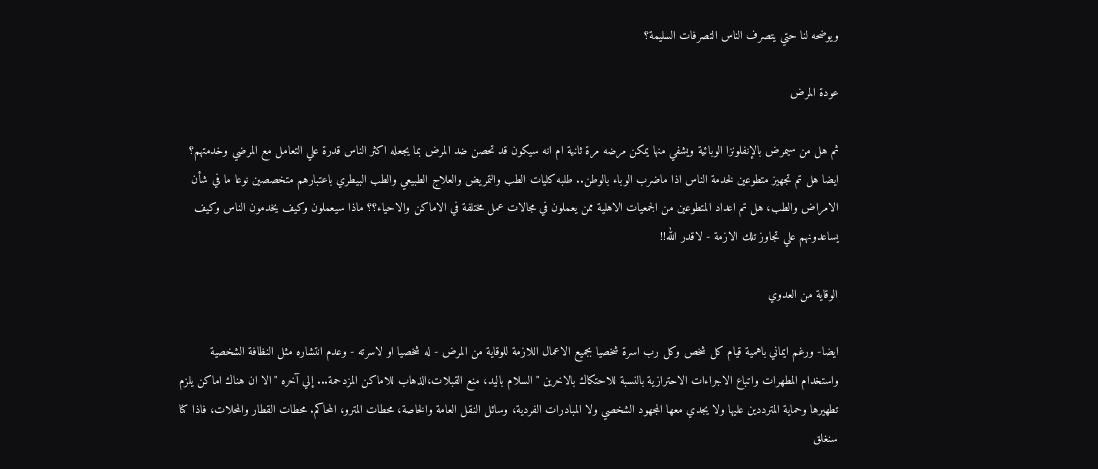ويوضحه لنا حتي يتصرف الناس التصرفات السليمة؟

عودة المرض

ثم هل من سيمرض بالإنفلونزا الوبائية ويشفي منها يمكن مرضه مرة ثانية ام انه سيكون قد تحصن ضد المرض بما يجعله اكثر الناس قدرة علي التعامل مع المرضي وخدمتهم؟ ايضا هل تم تجهيز متطوعين لخدمة الناس اذا ماضرب الوباء بالوطن.. طلبه كليات الطب والتمريض والعلاج الطبيعي والطب البيطري باعتبارهم متخصصين نوعا ما في شأن الامراض والطب، هل تم اعداد المتطوعين من الجمعيات الاهلية ممن يعملون في مجالات عمل مختلفة في الاماكن والاحياء؟؟ ماذا سيعملون وكيف يخدمون الناس وكيف يساعدونهم علي تجاوز تلك الازمة - لاقدر الله!!

الوقاية من العدوي

ايضا- ورغم ايماني باهمية قيام كل شخص وكل رب اسرة شخصيا بجميع الاعمال اللازمة للوقاية من المرض - له شخصيا او لاسرته - وعدم انتشاره مثل النظافة الشخصية واستخدام المطهرات واتباع الاجراءات الاحترازية بالنسبة للاحتكاك بالاخرين " السلام باليد، منع القبلات،الذهاب للاماكن المزدحمة... إلي آخره "الا ان هناك اماكن يلزم تطهيرها وحماية المترددين عليها ولا يجدي معها المجهود الشخصي ولا المبادرات الفردية، وسائل النقل العامة والخاصة، محطات المترو، المحاكم. محطات القطار والمحلات، فاذا كنا سنغلق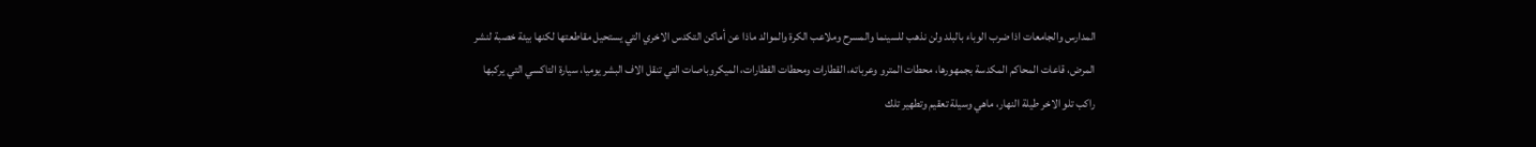المدارس والجامعات اذا ضرب الوباء بالبلد ولن نذهب للسينما والمسرح وملاعب الكرة والموالد ماذا عن أماكن التكدس الاخري التي يستحيل مقاطعتها لكنها بيئة خصبة لنشر المرض، قاعات المحاكم المكدسة بجمهورها، محطات المترو وعرباته، القطارات ومحطات القطارات، الميكروباصات التي تنقل الاف البشر يوميا، سيارة التاكسي التي يركبها راكب تلو الاخر طيلة النهار، ماهي وسيلة تعقيم وتطهير تلك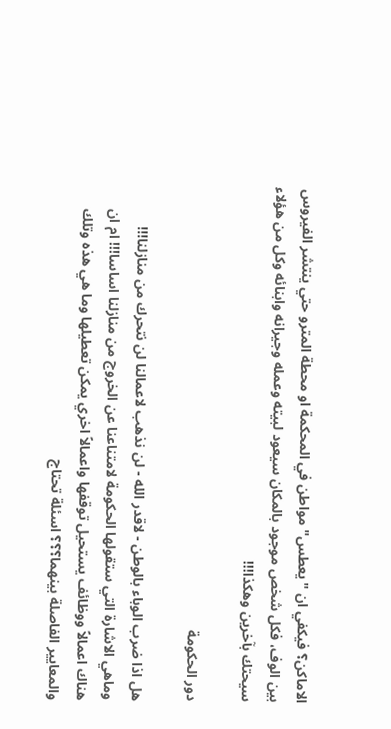الاماكن؟ فيكفي ان "يعطس" مواطن في المحكمة او محطة المترو حتي ينتشر الفيروس بين الوف، فكل شخص موجود بالمكان سيعود لبيته وعمله وجيرانه وابنائه وكل من هؤلاء سيحتك بآخرين وهكذا!!!

دور الحكومة

هل اذا ضرب الوباء بالوطن - لاقدر الله - لن نذهب لاعمالنا لن نتحرك من منازلنا!!! وماهي الاشارة التي ستقولها الحكومة لامتناعنا عن الخروج من منازلنا اساسا!!! ام ان هناك اعمالاً ووظائف يستحيل توقفها واعمالاً اخري يمكن تعطيلها وما هي هذه وتلك والمعايير الفاصلة بينهما؟؟؟ اسئلة تحتاج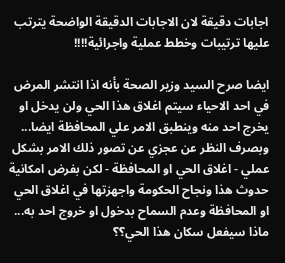اجابات دقيقة لان الاجابات الدقيقة الواضحة يترتب عليها ترتيبات وخطط عملية واجرائية!!!!

ايضا صرح السيد وزير الصحة بأنه اذا انتشر المرض في احد الاحياء سيتم اغلاق هذا الحي ولن يدخل او يخرج احد منه وينطبق الامر علي المحافظة ايضا... وبصرف النظر عن عجزي عن تصور ذلك الامر بشكل عملي - اغلاق الحي او المحافظة - لكن بفرض امكانية حدوث هذا ونجاح الحكومة واجهزتها في اغلاق الحي او المحافظة وعدم السماح بدخول او خروج احد به... ماذا سيفعل سكان هذا الحي؟؟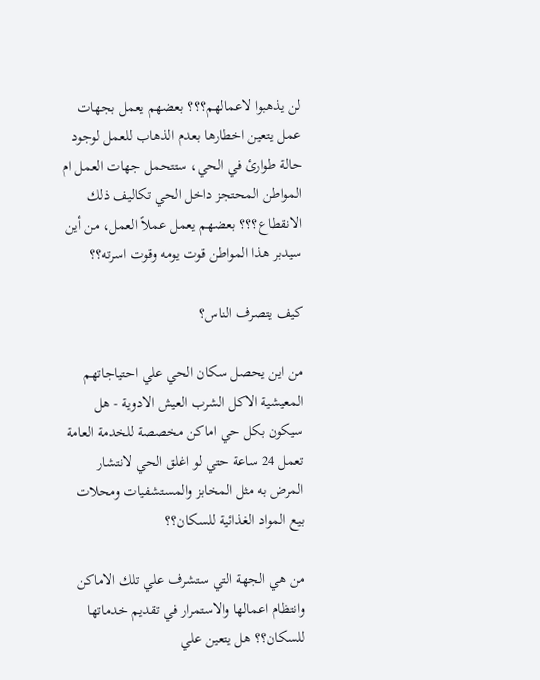لن يذهبوا لاعمالهم؟؟؟ بعضهم يعمل بجهات عمل يتعين اخطارها بعدم الذهاب للعمل لوجود حالة طوارئ في الحي، ستتحمل جهات العمل ام المواطن المحتجز داخل الحي تكاليف ذلك الانقطاع؟؟؟ بعضهم يعمل عملاً العمل، من أين سيدبر هذا المواطن قوت يومه وقوت اسرته؟؟

كيف يتصرف الناس؟

من اين يحصل سكان الحي علي احتياجاتهم المعيشية الاكل الشرب العيش الادوية - هل سيكون بكل حي اماكن مخصصة للخدمة العامة تعمل 24 ساعة حتي لو اغلق الحي لانتشار المرض به مثل المخابز والمستشفيات ومحلات بيع المواد الغذائية للسكان؟؟

من هي الجهة التي ستشرف علي تلك الاماكن وانتظام اعمالها والاستمرار في تقديم خدماتها للسكان؟؟ هل يتعين علي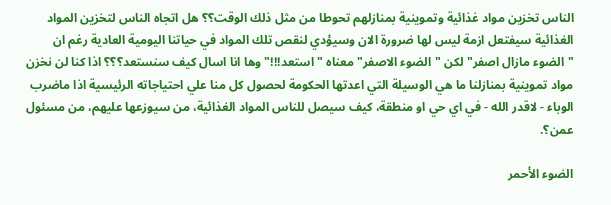الناس تخزين مواد غذائية وتموينية بمنازلهم تحوطا من مثل ذلك الوقت؟؟ هل اتجاه الناس لتخزين المواد الغذائية سيفتعل ازمة ليس لها ضرورة الان وسيؤدي لنقص تلك المواد في حياتنا اليومية العادية رغم ان "الضوء مازال اصفر" لكن "الضوء الاصفر" معناه "استعد!!!" وها انا اسال كيف سنستعد؟؟؟ اذا كنا لن نخزن مواد تموينية بمنازلنا ما هي الوسيلة التي اعدتها الحكومة لحصول كل منا علي احتياجاته الرئيسية اذا ماضرب الوباء - لاقدر الله - في اي حي او منطقة، كيف سيصل للناس المواد الغذائية، من سيوزعها عليهم، من مسئول عمن؟.

الضوء الأحمر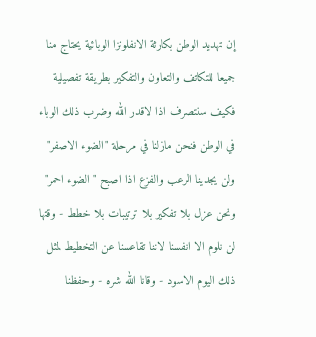إن تهديد الوطن بكارثة الانفلونزا الوبائية يحتاج منا جميعا للتكاتف والتعاون والتفكير بطريقة تفصيلية فكيف سنتصرف اذا لاقدر الله وضرب ذلك الوباء في الوطن فنحن مازلنا في مرحلة "الضوء الاصفر" ولن يجدينا الرعب والفزع اذا اصبح " الضوء احمر" ونحن عزل بلا تفكير بلا ترتيبات بلا خطط - وقتها لن نلوم الا انفسنا لاننا تقاعسنا عن التخطيط لمثل ذلك اليوم الاسود - وقانا الله شره - وحفظنا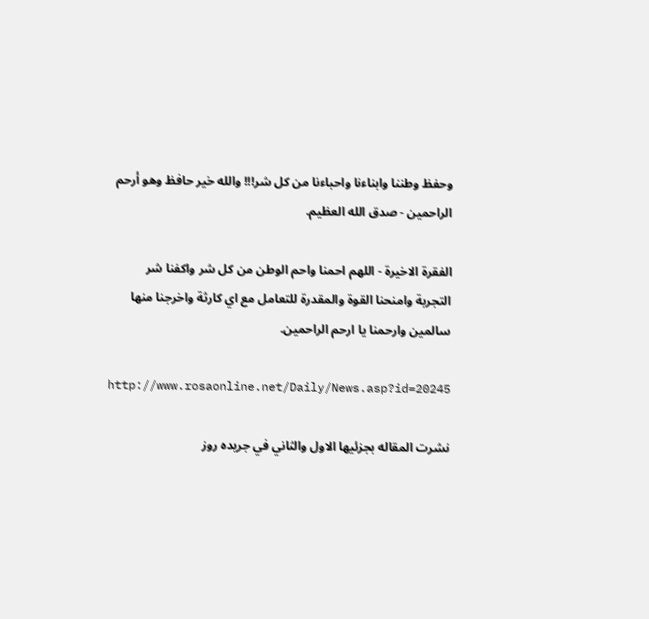وحفظ وطننا وابناءنا واحباءنا من كل شر!!! والله خير حافظ وهو أرحم الراحمين - صدق الله العظيم.

الفقرة الاخيرة - اللهم احمنا واحم الوطن من كل شر واكفنا شر التجربة وامنحنا القوة والمقدرة للتعامل مع اي كارثة واخرجنا منها سالمين وارحمنا يا ارحم الراحمين.

http://www.rosaonline.net/Daily/News.asp?id=20245

نشرت المقاله بجزئيها الاول والثاني في جريده روز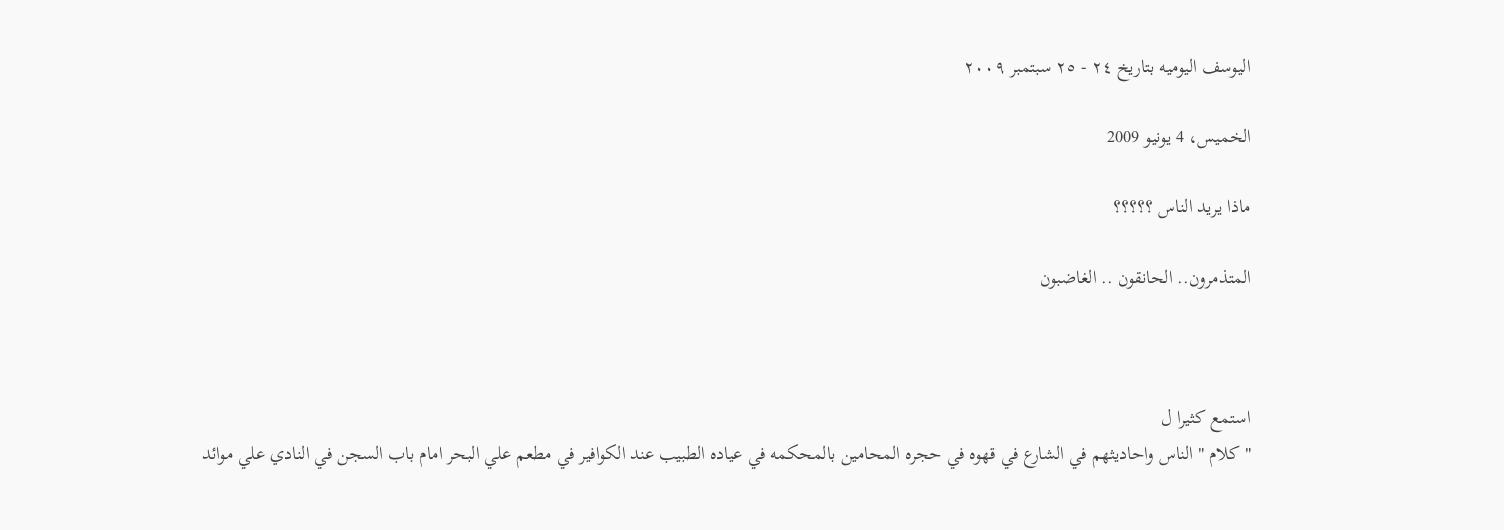اليوسف اليوميه بتاريخ ٢٤ - ٢٥ سبتمبر ٢٠٠٩

الخميس، 4 يونيو 2009

ماذا يريد الناس ؟؟؟؟؟

المتذمرون.. الحانقون .. الغاضبون



استمع كثيرا ل
" كلام " الناس واحاديثهم في الشارع في قهوه في حجره المحامين بالمحكمه في عياده الطبيب عند الكوافير في مطعم علي البحر امام باب السجن في النادي علي موائد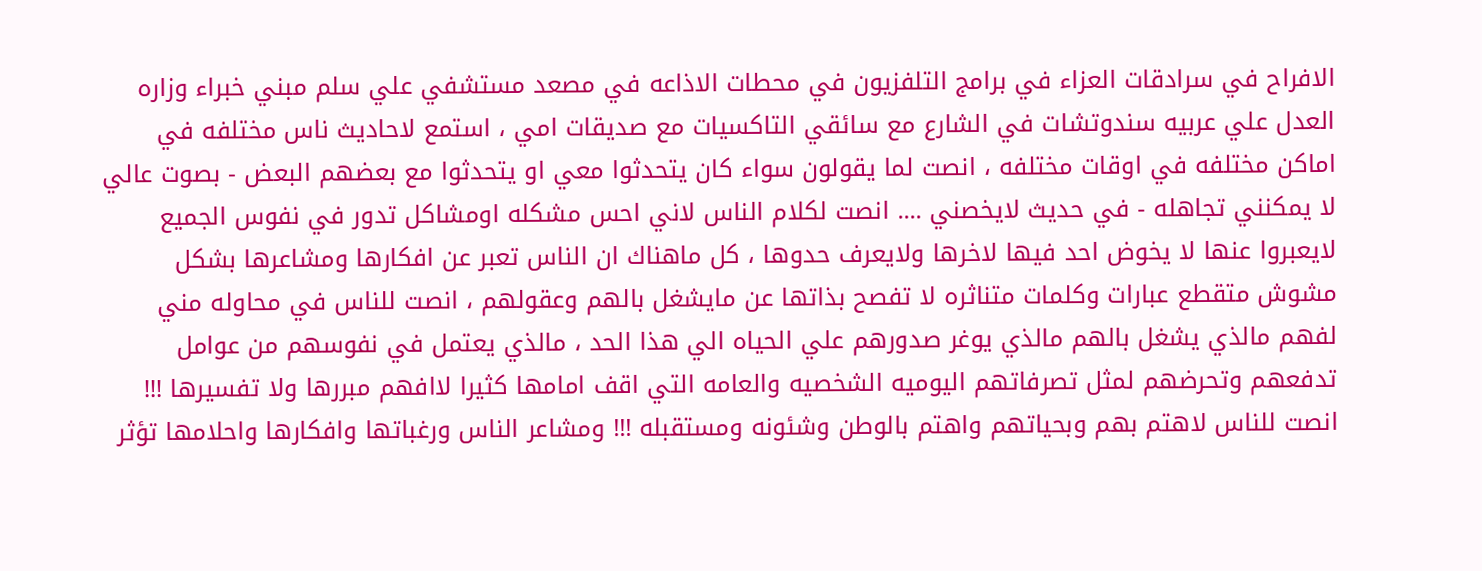الافراح في سرادقات العزاء في برامج التلفزيون في محطات الاذاعه في مصعد مستشفي علي سلم مبني خبراء وزاره العدل علي عربيه سندوتشات في الشارع مع سائقي التاكسيات مع صديقات امي ، استمع لاحاديث ناس مختلفه في اماكن مختلفه في اوقات مختلفه ، انصت لما يقولون سواء كان يتحدثوا معي او يتحدثوا مع بعضهم البعض - بصوت عالي لا يمكنني تجاهله - في حديث لايخصني .... انصت لكلام الناس لاني احس مشكله اومشاكل تدور في نفوس الجميع لايعبروا عنها لا يخوض احد فيها لاخرها ولايعرف حدوها ، كل ماهناك ان الناس تعبر عن افكارها ومشاعرها بشكل مشوش متقطع عبارات وكلمات متناثره لا تفصح بذاتها عن مايشغل بالهم وعقولهم ، انصت للناس في محاوله مني لفهم مالذي يشغل بالهم مالذي يوغر صدورهم علي الحياه الي هذا الحد ، مالذي يعتمل في نفوسهم من عوامل تدفعهم وتحرضهم لمثل تصرفاتهم اليوميه الشخصيه والعامه التي اقف امامها كثيرا لاافهم مبررها ولا تفسيرها !!! انصت للناس لاهتم بهم وبحياتهم واهتم بالوطن وشئونه ومستقبله !!! ومشاعر الناس ورغباتها وافكارها واحلامها تؤثر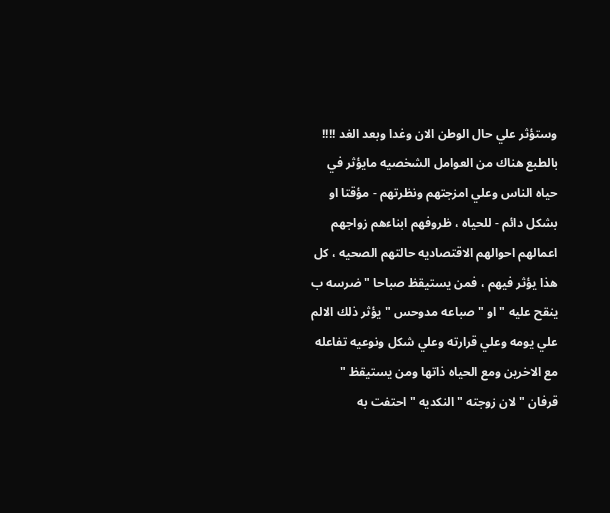وستؤثر علي حال الوطن الان وغدا وبعد الغد !!!!
بالطبع هناك من العوامل الشخصيه مايؤثر في حياه الناس وعلي امزجتهم ونظرتهم - مؤقتا او بشكل دائم - للحياه ، ظروفهم ابناءهم زواجهم اعمالهم احوالهم الاقتصاديه حالتهم الصحيه ، كل هذا يؤثر فيهم ، فمن يستيقظ صباحا " ضرسه ب
ينقح عليه " او " صباعه مدوحس " يؤثر ذلك الالم علي يومه وعلي قرارته وعلي شكل ونوعيه تفاعله مع الاخرين ومع الحياه ذاتها ومن يستيقظ " قرفان " لان زوجته " النكديه " احتفت به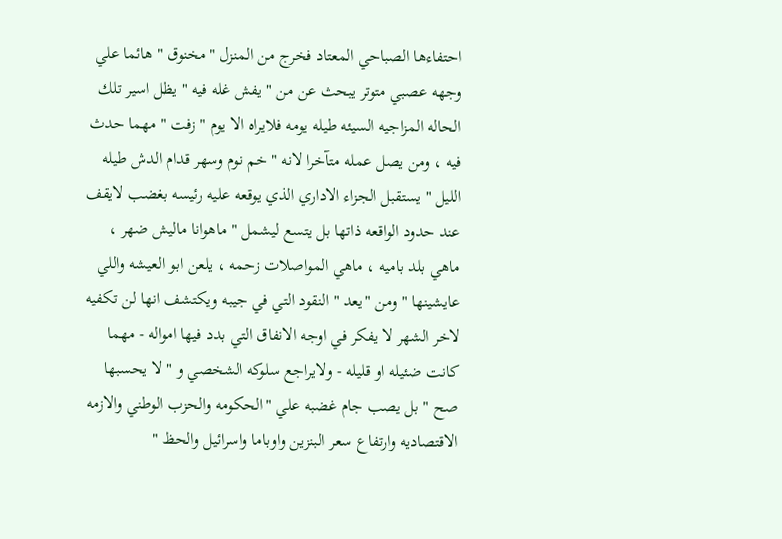احتفاءها الصباحي المعتاد فخرج من المنزل "مخنوق " هائما علي وجهه عصبي متوتر يبحث عن من " يفش غله فيه " يظل اسير تلك الحاله المزاجيه السيئه طيله يومه فلايراه الا يوم " زفت " مهما حدث فيه ، ومن يصل عمله متآخرا لانه " خم نوم وسهر قدام الدش طيله الليل " يستقبل الجزاء الاداري الذي يوقعه عليه رئيسه بغضب لايقف عند حدود الواقعه ذاتها بل يتسع ليشمل " ماهوانا ماليش ضهر ، ماهي بلد باميه ، ماهي المواصلات زحمه ، يلعن ابو العيشه واللي عايشينها " ومن "يعد " النقود التي في جيبه ويكتشف انها لن تكفيه لاخر الشهر لا يفكر في اوجه الانفاق التي بدد فيها امواله - مهما كانت ضئيله او قليله - ولايراجع سلوكه الشخصي و " لا يحسبها صح " بل يصب جام غضبه علي "الحكومه والحزب الوطني والازمه الاقتصاديه وارتفاع سعر البنزين واوباما واسرائيل والحظ "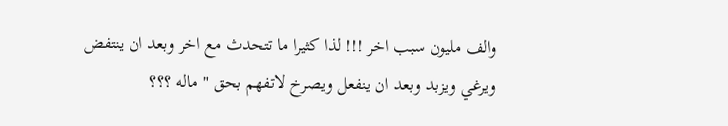والف مليون سبب اخر !!! لذا كثيرا ما تتحدث مع اخر وبعد ان ينتفض ويرغي ويزبد وبعد ان ينفعل ويصرخ لاتفهم بحق " ماله ؟؟؟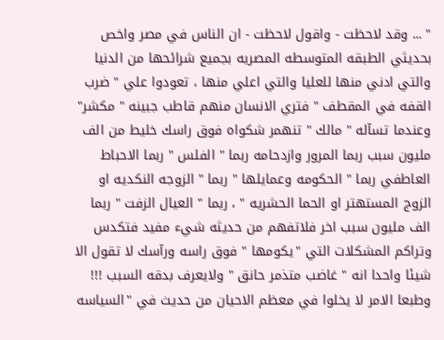" ... وقد لاحظت - واقول لاحظت - ان الناس في مصر واخص بحديثي الطبقه المتوسطه المصريه بجميع شرائحها من الدنيا والتي ادني منها للعليا والتي اعلي منها ، تعودوا علي " ضرب القفه في المقطف " فتري الانسان منهم قاطب جبينه " مكشر" وعندما تسآله " مالك " تنهمر شكواه فوق راسك خليط من الف مليون سبب ربما المرور وازدحامه ربما " الفلس " ربما الاحباط العاطفي ربما " الحكومه وعمايلها " ربما " الزوجه النكديه او الزوج المستهتر او الحما الحشريه " ، ربما " العيال الزفت " ربما الف مليون سبب اخر فلاتفهم من حديثه شيء مفيد فتكدس وتراكم المشكلات التي "يكومها " فوق راسه ورآسك لا تقول الا شيئا واحدا انه " غاضب متذمر حانق " ولايعرف بدقه السبب !!! وطبعا الامر لا يخلوا في معظم الاحيان من حديث في "السياسه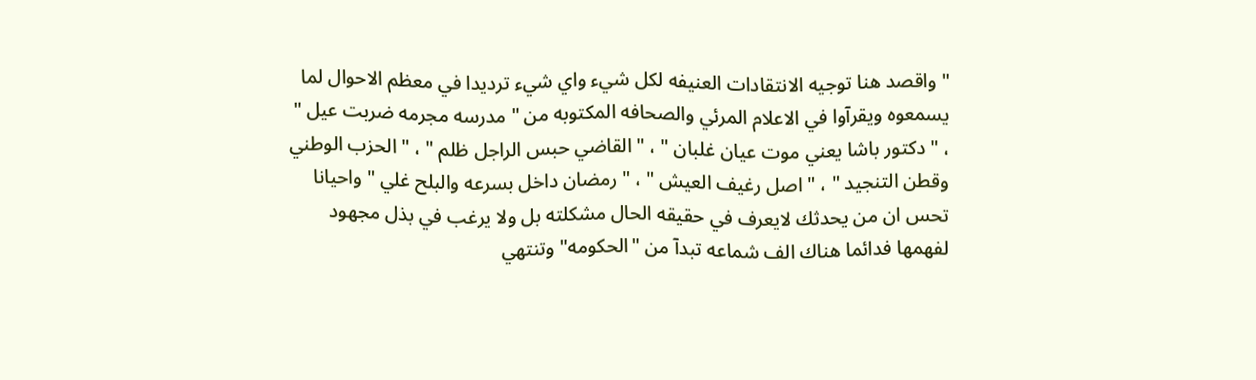" واقصد هنا توجيه الانتقادات العنيفه لكل شيء واي شيء ترديدا في معظم الاحوال لما يسمعوه ويقرآوا في الاعلام المرئي والصحافه المكتوبه من " مدرسه مجرمه ضربت عيل " ، " دكتور باشا يعني موت عيان غلبان " ، " القاضي حبس الراجل ظلم " ، " الحزب الوطني وقطن التنجيد " ، " اصل رغيف العيش " ، " رمضان داخل بسرعه والبلح غلي " واحيانا تحس ان من يحدثك لايعرف في حقيقه الحال مشكلته بل ولا يرغب في بذل مجهود لفهمها فدائما هناك الف شماعه تبدآ من "الحكومه" وتنتهي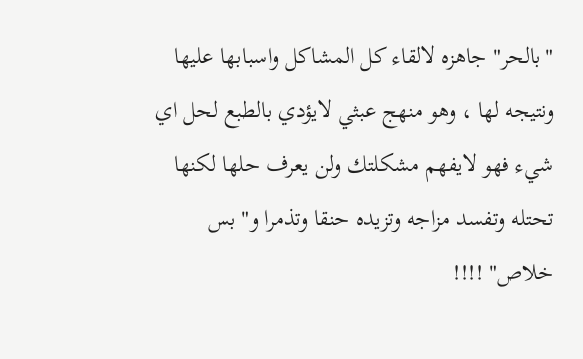"بالحر" جاهزه لالقاء كل المشاكل واسبابها عليها ونتيجه لها ، وهو منهج عبثي لايؤدي بالطبع لحل اي شيء فهو لايفهم مشكلتك ولن يعرف حلها لكنها تحتله وتفسد مزاجه وتزيده حنقا وتذمرا و" بس خلاص" !!!!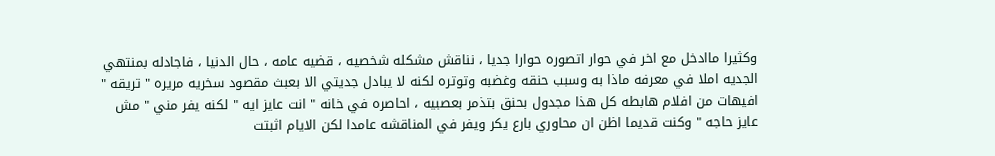وكثيرا ماادخل مع اخر في حوار اتصوره حوارا جديا ، نناقش مشكله شخصيه ، قضيه عامه ، حال الدنيا ، فاجادله بمنتهي الجديه املا في معرفه ماذا به وسبب حنقه وغضبه وتوتره لكنه لا يبادل جديتي الا بعبث مقصود سخريه مريره " تريقه " افيهات من افلام هابطه كل هذا مجدول بحنق بتذمر بعصبيه ، احاصره في خانه " انت عايز ايه " لكنه يفر مني " مش عايز حاجه " وكنت قديما اظن ان محاوري بارع يكر ويفر في المناقشه عامدا لكن الايام اثبتت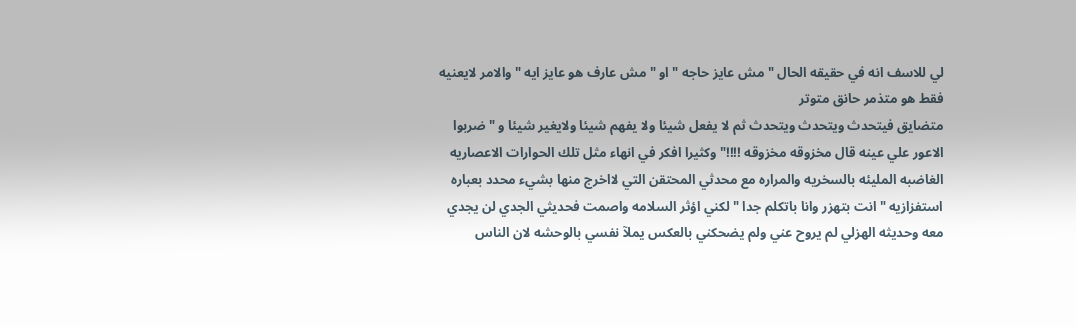لي للاسف انه في حقيقه الحال " مش عايز حاجه " او " مش عارف هو عايز ايه " والامر لايعنيه فقط هو متذمر حانق متوتر
متضايق فيتحدث ويتحدث ويتحدث ثم لا يفعل شيئا ولا يفهم شيئا ولايغير شيئا و " ضربوا الاعور علي عينه قال مخزوقه مخزوقه !!!!" وكثيرا افكر في انهاء مثل تلك الحوارات الاعصاريه الغاضبه المليئه بالسخريه والمراره مع محدثي المحتقن التي لااخرج منها بشيء محدد بعباره استفزازيه " انت بتهزر وانا باتكلم جدا " لكني اؤثر السلامه واصمت فحديثي الجدي لن يجدي معه وحديثه الهزلي لم يروح عني ولم يضحكني بالعكس يملآ نفسي بالوحشه لان الناس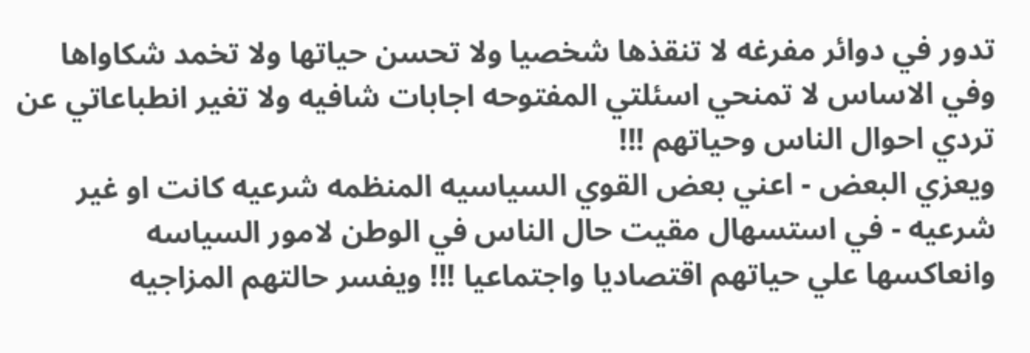تدور في دوائر مفرغه لا تنقذها شخصيا ولا تحسن حياتها ولا تخمد شكاواها وفي الاساس لا تمنحي اسئلتي المفتوحه اجابات شافيه ولا تغير انطباعاتي عن تردي احوال الناس وحياتهم !!!
ويعزي البعض - اعني بعض القوي السياسيه المنظمه شرعيه كانت او غير شرعيه - في استسهال مقيت حال الناس في الوطن لامور السياسه وانعاكسها علي حياتهم اقتصاديا واجتماعيا !!! ويفسر حالتهم المزاجيه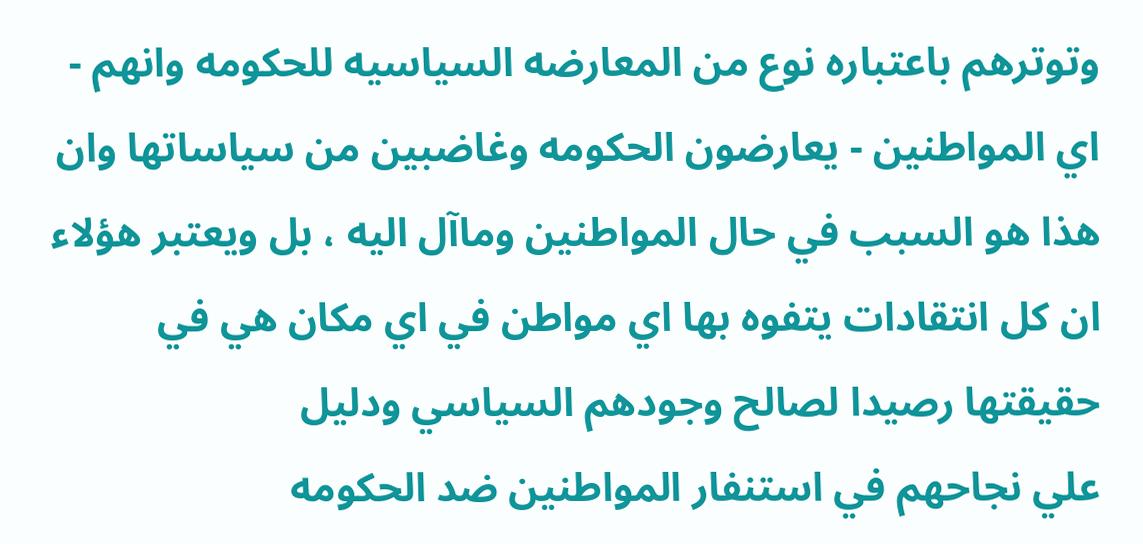وتوترهم باعتباره نوع من المعارضه السياسيه للحكومه وانهم - اي المواطنين - يعارضون الحكومه وغاضبين من سياساتها وان هذا هو السبب في حال المواطنين وماآل اليه ، بل ويعتبر هؤلاء ان كل انتقادات يتفوه بها اي مواطن في اي مكان هي في حقيقتها رصيدا لصالح وجودهم السياسي ودليل
علي نجاحهم في استنفار المواطنين ضد الحكومه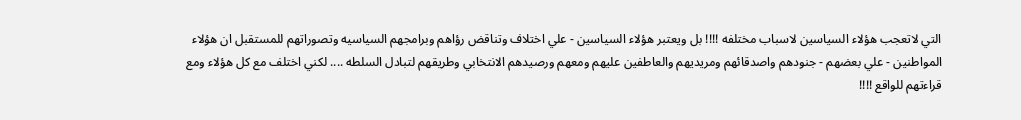التي لاتعجب هؤلاء السياسين لاسباب مختلفه !!!! بل ويعتبر هؤلاء السياسين - علي اختلاف وتناقض رؤاهم وبرامجهم السياسيه وتصوراتهم للمستقبل ان هؤلاء المواطنين - علي بعضهم - جنودهم واصدقائهم ومريديهم والعاطفين عليهم ومعهم ورصيدهم الانتخابي وطريقهم لتبادل السلطه .... لكني اختلف مع كل هؤلاء ومع قراءتهم للواقع !!!!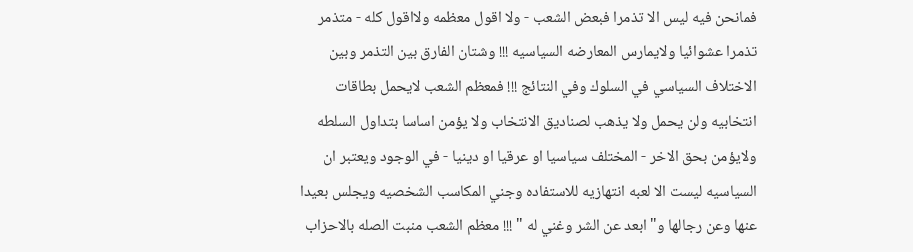فمانحن فيه ليس الا تذمرا فبعض الشعب - ولا اقول معظمه ولااقول كله - متذمر تذمرا عشوائيا ولايمارس المعارضه السياسيه !!! وشتان الفارق بين التذمر وبين الاختلاف السياسي في السلوك وفي النتائج !!! فمعظم الشعب لايحمل بطاقات انتخابيه ولن يحمل ولا يذهب لصناديق الانتخاب ولا يؤمن اساسا بتداول السلطه ولايؤمن بحق الاخر - المختلف سياسيا او عرقيا او دينيا - في الوجود ويعتبر ان السياسيه ليست الا لعبه انتهازيه للاستفاده وجني المكاسب الشخصيه ويجلس بعيدا عنها وعن رجالها و" ابعد عن الشر وغني له " !!! معظم الشعب منبت الصله بالاحزاب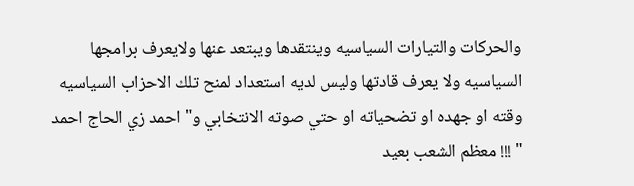والحركات والتيارات السياسيه وينتقدها ويبتعد عنها ولايعرف برامجها السياسيه ولا يعرف قادتها وليس لديه استعداد لمنح تلك الاحزاب السياسيه وقته او جهده او تضحياته او حتي صوته الانتخابي و" احمد زي الحاج احمد " !!! معظم الشعب بعيد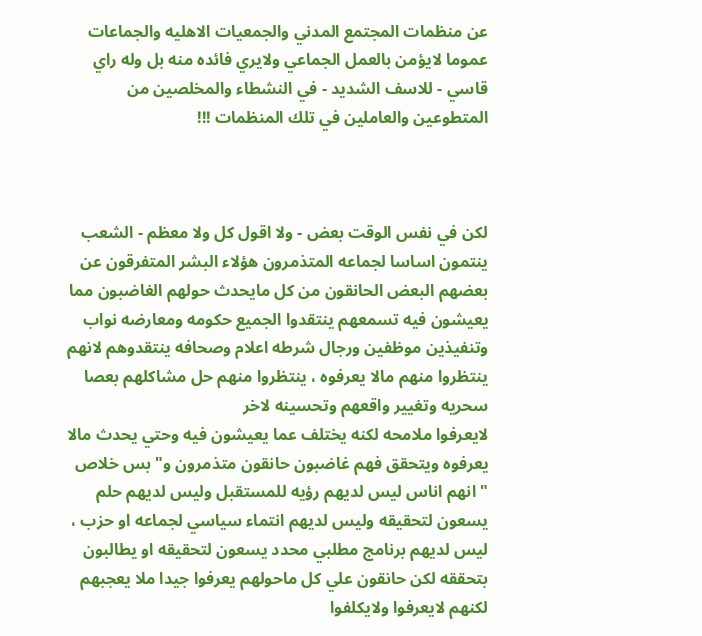عن منظمات المجتمع المدني والجمعيات الاهليه والجماعات عموما لايؤمن بالعمل الجماعي ولايري فائده منه بل وله راي قاسي - للاسف الشديد - في النشطاء والمخلصين من المتطوعين والعاملين في تلك المنظمات !!!



لكن في نفس الوقت بعض - ولا اقول كل ولا معظم - الشعب ينتمون اساسا لجماعه المتذمرون هؤلاء البشر المتفرقون عن بعضهم البعض الحانقون من كل مايحدث حولهم الغاضبون مما يعيشون فيه تسمعهم ينتقدوا الجميع حكومه ومعارضه نواب وتنفيذين موظفين ورجال شرطه اعلام وصحافه ينتقدوهم لانهم ينتظروا منهم مالا يعرفوه ، ينتظروا منهم حل مشاكلهم بعصا سحريه وتغيير واقعهم وتحسينه لاخر
لايعرفوا ملامحه لكنه يختلف عما يعيشون فيه وحتي يحدث مالا يعرفوه ويتحقق فهم غاضبون حانقون متذمرون و" بس خلاص " انهم اناس ليس لديهم رؤيه للمستقبل وليس لديهم حلم يسعون لتحقيقه وليس لديهم انتماء سياسي لجماعه او حزب ، ليس لديهم برنامج مطلبي محدد يسعون لتحقيقه او يطالبون بتحققه لكن حانقون علي كل ماحولهم يعرفوا جيدا ملا يعجبهم لكنهم لايعرفوا ولايكلفوا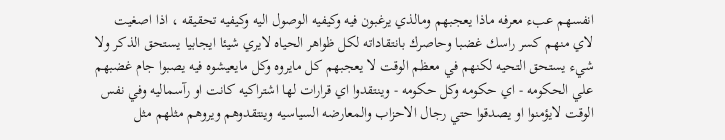انفسهم عبء معرفه ماذا يعجبهم ومالذي يرغبون فيه وكيفيه الوصول اليه وكيفيه تحقيقه ، اذا اصغيت لاي منهم كسر راسك غضبا وحاصرك بانتقاداته لكل ظواهر الحياه لايري شيئا ايجابيا يستحق الذكر ولا شيء يستحق التحيه لكنهم في معظم الوقت لا يعجبهم كل مايروه وكل مايعيشوه فيه يصبوا جام غضبهم علي الحكومه - اي حكومه وكل حكومه - وينتقدوا اي قرارات لها اشتراكيه كانت او رآسماليه وفي نفس الوقت لايؤمنوا او يصدقوا حتي رجال الاحزاب والمعارضه السياسيه وينتقدوهم ويروهم مثلهم مثل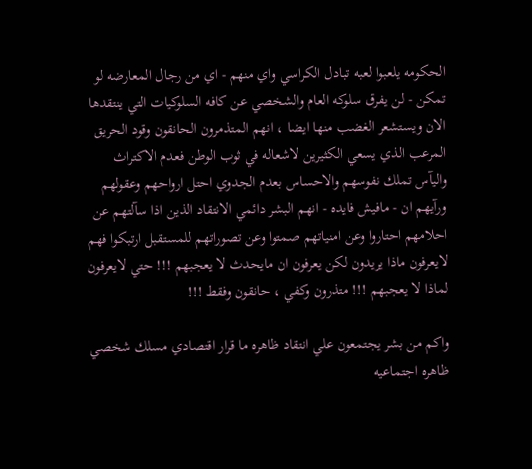الحكومه يلعبوا لعبه تبادل الكراسي واي منهم - اي من رجال المعارضه لو تمكن - لن يفرق سلوكه العام والشخصي عن كافه السلوكيات التي ينتقدها الان ويستشعر الغضب منها ايضا ، انهم المتذمرون الحانقون وقود الحريق المرعب الذي يسعي الكثيرين لاشعاله في ثوب الوطن فعدم الاكتراث واليآس تملك نفوسهم والاحساس بعدم الجدوي احتل ارواحهم وعقولهم ورآيهم ان - مافيش فايده - انهم البشر دائمي الانتقاد الذين اذا سآلتهم عن احلامهم احتاروا وعن امنياتهم صمتوا وعن تصوراتهم للمستقبل ارتبكوا فهم لايعرفون ماذا يريدون لكن يعرفون ان مايحدث لا يعجبهم !!! حتي لايعرفون لماذا لا يعجبهم !!! متذرون وكفي ، حانقون وفقط !!!

واكم من بشر يجتمعون علي انتقاد ظاهره ما قرار اقتصادي مسلك شخصي ظاهره اجتماعيه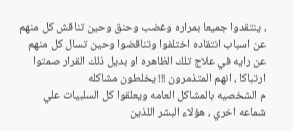، ينتقدوا جميعا بمراره وغضب وحنق وحين تناقش كل منهم عن اسباب انتقاده اختلفوا وتناقضوا وحين تسال كل منهم عن رايه في علاج تلك الظاهره او بديل ذلك القرار صمتوا ارتباكا ، انهم المتذمرون !!! يخلطون مشاكله
م الشخصيه بالمشاكل العامه ويعلقوا كل السلبيات علي شماعه اخري ، هؤلاء البشر اللذين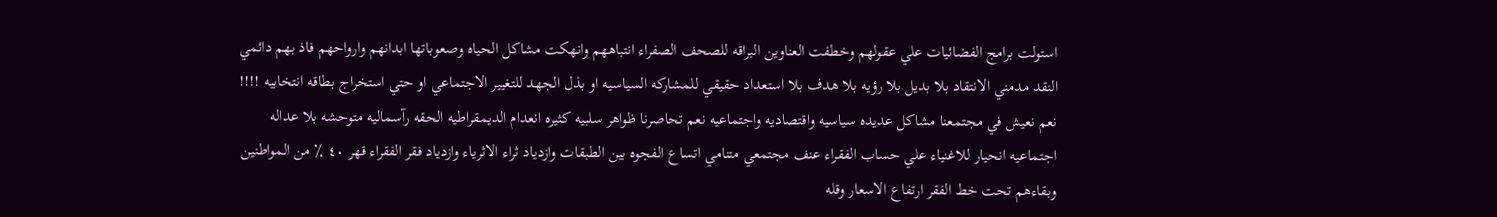استولت برامج الفضائيات علي عقولهم وخطفت العناوين البراقه للصحف الصفراء انتباههم وانهكت مشاكل الحياه وصعوباتها ابدانهم وارواحهم فاذ بهم دائمي النقد مدمني الانتقاد بلا بديل بلا رؤيه بلا هدف بلا استعداد حقيقي للمشاركه السياسيه او بذل الجهد للتغيير الاجتماعي او حتي استخراج بطاقه انتخابيه !!!! نعم نعيش في مجتمعنا مشاكل عديده سياسيه واقتصاديه واجتماعيه نعم تحاصرنا ظواهر سلبيه كثيره انعدام الديمقراطيه الحقه رآسماليه متوحشه بلا عداله اجتماعيه انحيار للاغنياء علي حساب الفقراء عنف مجتمعي متنامي اتساع الفجوه بين الطبقات وازدياد ثراء الاثرياء وازدياد فقر الفقراء قهر ٤٠ ٪ من المواطنين وبقاءهم تحت خط الفقر ارتفاع الاسعار وقله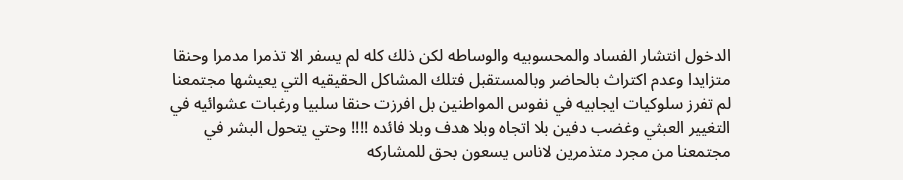الدخول انتشار الفساد والمحسوبيه والوساطه لكن ذلك كله لم يسفر الا تذمرا مدمرا وحنقا متزايدا وعدم اكتراث بالحاضر وبالمستقبل فتلك المشاكل الحقيقيه التي يعيشها مجتمعنا لم تفرز سلوكيات ايجابيه في نفوس المواطنين بل افرزت حنقا سلبيا ورغبات عشوائيه في التغيير العبثي وغضب دفين بلا اتجاه وبلا هدف وبلا فائده !!!! وحتي يتحول البشر في مجتمعنا من مجرد متذمرين لاناس يسعون بحق للمشاركه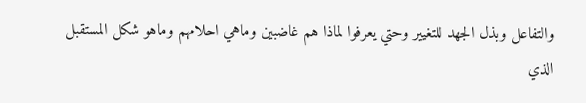والتفاعل وبذل الجهد للتغيير وحتي يعرفوا لماذا هم غاضبين وماهي احلامهم وماهو شكل المستقبل الذي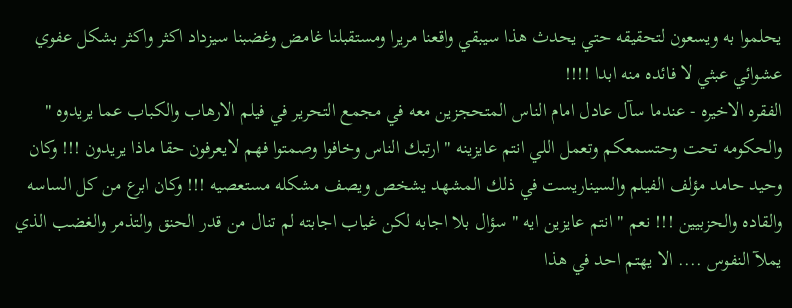يحلموا به ويسعون لتحقيقه حتي يحدث هذا سيبقي واقعنا مريرا ومستقبلنا غامض وغضبنا سيزداد اكثر واكثر بشكل عفوي عشوائي عبثي لا فائده منه ابدا !!!!
الفقره الاخيره - عندما سآل عادل امام الناس المتحجزين معه في مجمع التحرير في فيلم الارهاب والكباب عما يريدوه " والحكومه تحت وحتسمعكم وتعمل اللي انتم عايزينه " ارتبك الناس وخافوا وصمتوا فهم لايعرفون حقا ماذا يريدون !!! وكان وحيد حامد مؤلف الفيلم والسيناريست في ذلك المشهد يشخص ويصف مشكله مستعصيه !!! وكان ابرع من كل الساسه والقاده والحزبيين !!! نعم " انتم عايزين ايه " سؤال بلا اجابه لكن غياب اجابته لم تنال من قدر الحنق والتذمر والغضب الذي يملآ النفوس .... الا يهتم احد في هذا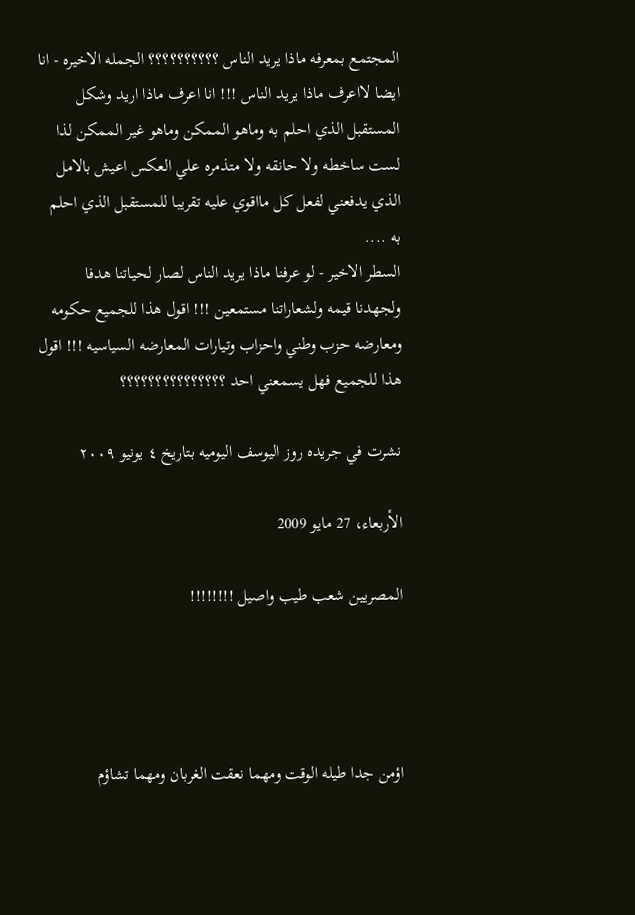المجتمع بمعرفه ماذا يريد الناس ؟؟؟؟؟؟؟؟؟؟ الجمله الاخيره - انا ايضا لااعرف ماذا يريد الناس !!! انا اعرف ماذا اريد وشكل المستقبل الذي احلم به وماهو الممكن وماهو غير الممكن لذا لست ساخطه ولا حانقه ولا متذمره علي العكس اعيش بالامل الذي يدفعني لفعل كل مااقوي عليه تقريبا للمستقبل الذي احلم به ....
السطر الاخير - لو عرفنا ماذا يريد الناس لصار لحياتنا هدفا ولجهدنا قيمه ولشعاراتنا مستمعين !!! اقول هذا للجميع حكومه ومعارضه حزب وطني واحزاب وتيارات المعارضه السياسيه !!! اقول هذا للجميع فهل يسمعني احد ؟؟؟؟؟؟؟؟؟؟؟؟؟؟؟

نشرت في جريده روز اليوسف اليوميه بتاريخ ٤ يونيو ٢٠٠٩

الأربعاء، 27 مايو 2009

المصريين شعب طيب واصيل !!!!!!!!




اؤمن جدا طيله الوقت ومهما نعقت الغربان ومهما تشاؤم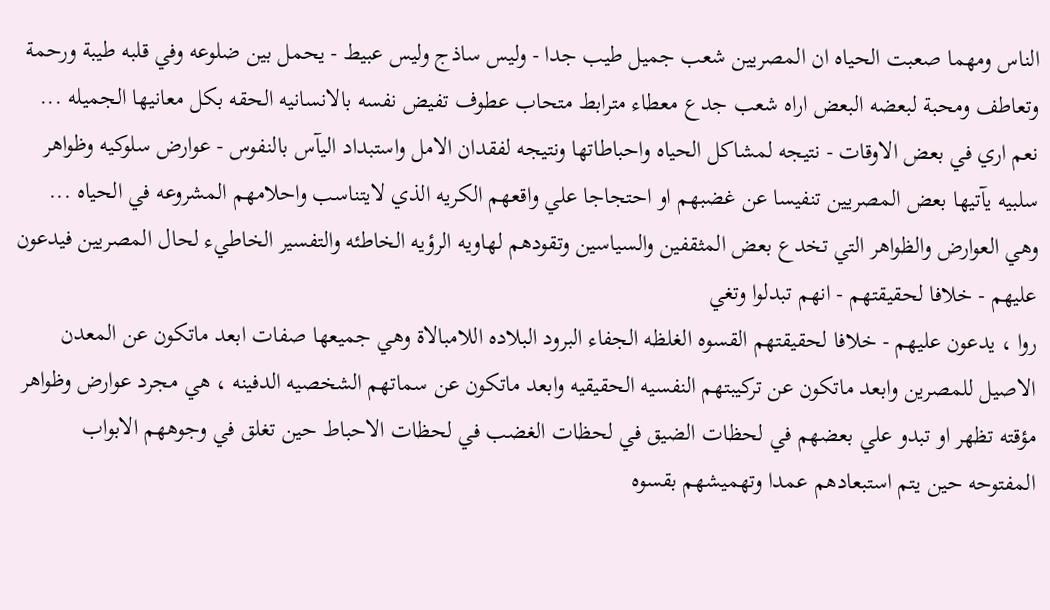الناس ومهما صعبت الحياه ان المصريين شعب جميل طيب جدا - وليس ساذج وليس عبيط - يحمل بين ضلوعه وفي قلبه طيبة ورحمة وتعاطف ومحبة لبعضه البعض اراه شعب جدع معطاء مترابط متحاب عطوف تفيض نفسه بالانسانيه الحقه بكل معانيها الجميله ...
نعم اري في بعض الاوقات - نتيجه لمشاكل الحياه واحباطاتها ونتيجه لفقدان الامل واستبداد اليآس بالنفوس - عوارض سلوكيه وظواهر سلبيه يآتيها بعض المصريين تنفيسا عن غضبهم او احتجاجا علي واقعهم الكريه الذي لايتناسب واحلامهم المشروعه في الحياه ...
وهي العوارض والظواهر التي تخدع بعض المثقفين والسياسين وتقودهم لهاويه الرؤيه الخاطئه والتفسير الخاطيء لحال المصريين فيدعون عليهم - خلافا لحقيقتهم - انهم تبدلوا وتغي
روا ، يدعون عليهم - خلافا لحقيقتهم القسوه الغلظه الجفاء البرود البلاده اللامبالاة وهي جميعها صفات ابعد ماتكون عن المعدن الاصيل للمصرين وابعد ماتكون عن تركيبتهم النفسيه الحقيقيه وابعد ماتكون عن سماتهم الشخصيه الدفينه ، هي مجرد عوارض وظواهر مؤقته تظهر او تبدو علي بعضهم في لحظات الضيق في لحظات الغضب في لحظات الاحباط حين تغلق في وجوههم الابواب المفتوحه حين يتم استبعادهم عمدا وتهميشهم بقسوه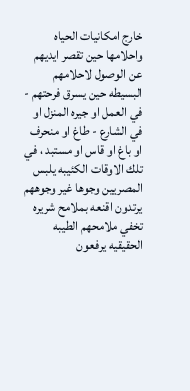خارج امكانيات الحياه واحلامها حين تقصر ايديهم عن الوصول لاحلامهم البسيطه حين يسرق فرحتهم - في العمل او جيره المنزل او في الشارع - طاغ او منحرف او باغ او قاس او مستبد ، في تلك الاوقات الكئيبه يلبس المصريين وجوها غير وجوههم يرتدون اقنعه بملامح شريره تخفي ملامحهم الطيبه الحقيقيه يرفعون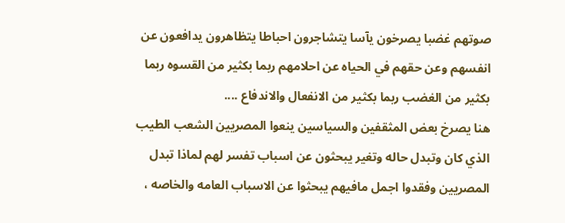صوتهم غضبا يصرخون يآسا يتشاجرون احباطا يتظاهرون يدافعون عن انفسهم وعن حقهم في الحياه عن احلامهم ربما بكثير من القسوه ربما بكثير من الغضب ربما بكثير من الانفعال والاندفاع ....
هنا يصرخ بعض المثقفين والسياسين ينعوا المصريين الشعب الطيب الذي كان وتبدل حاله وتغير يبحثون عن اسباب تفسر لهم لماذا تبدل المصريين وفقدوا اجمل مافيهم يبحثوا عن الاسباب العامه والخاصه ،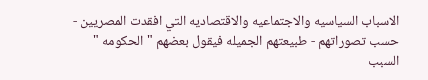الاسباب السياسيه والاجتماعيه والاقتصاديه التي افقدت المصريين - حسب تصوراتهم - طبيعتهم الجميله فيقول بعضهم " الحكومه " السبب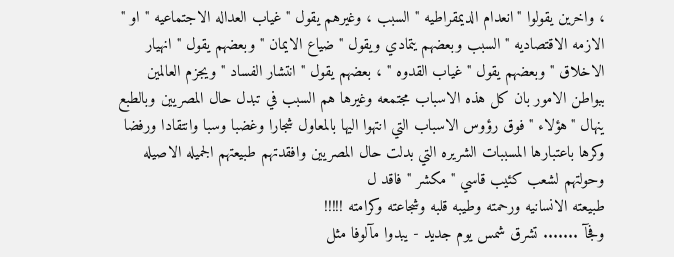، واخرين يقولوا "انعدام الديمقراطيه " السبب ، وغيرهم يقول " غياب العداله الاجتماعيه " او " الازمه الاقتصاديه " السبب وبعضهم يتمادي ويقول " ضياع الايمان " وبعضهم يقول " انهيار الاخلاق " وبعضهم يقول " غياب القدوه " ، بعضهم يقول " انتشار الفساد " ويجزم العالمين ببواطن الامور بان كل هذه الاسباب مجتمعه وغيرها هم السبب في تبدل حال المصريين وبالطبع ينهال "هؤلاء " فوق رؤوس الاسباب التي انتهوا اليها بالمعاول شجارا وغضبا وسبا وانتقادا ورفضا وكرها باعتبارها المسببات الشريره التي بدلت حال المصريين وافقدتهم طبيعتهم الجميله الاصيله وحولتهم لشعب كئيب قاسي " مكشر " فاقد ل
طبيعته الانسانيه ورحمته وطيبه قلبه وشجاعته وكرامته !!!!!
وفجآ ....... تشرق شمس يوم جديد - يبدوا مآلوفا مثل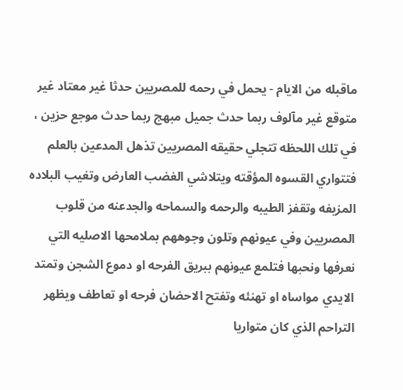ماقبله من الايام - يحمل في رحمه للمصريين حدثا غير معتاد غير متوقع غير مآلوف ربما حدث جميل مبهج ربما حدث موجع حزين ، في تلك اللحظه تتجلي حقيقه المصريين تذهل المدعين بالعلم فتتواري القسوه المؤقته ويتلاشي الغضب العارض وتغيب البلاده المزيفه وتقفز الطيبه والرحمه والسماحه والجدعنه من قلوب المصريين وفي عيونهم وتلون وجوههم بملامحها الاصليه التي نعرفها ونحبها فتلمع عيونهم ببريق الفرحه او دموع الشجن وتمتد الايدي مواساه او تهنئه وتفتح الاحضان فرحه او تعاطف ويظهر التراحم الذي كان متواريا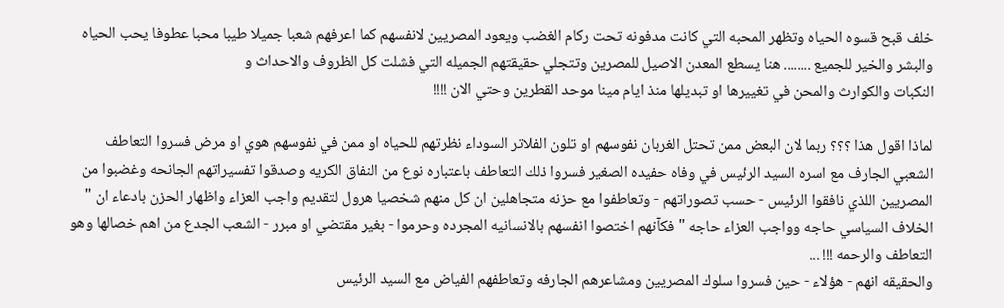خلف قبح قسوه الحياه وتظهر المحبه التي كانت مدفونه تحت ركام الغضب ويعود المصريين لانفسهم كما اعرفهم شعبا جميلا طيبا محبا عطوفا يحب الحياه والبشر والخير للجميع ........ هنا يسطع المعدن الاصيل للمصرين وتتجلي حقيقتهم الجميله التي فشلت كل الظروف والاحداث و
النكبات والكوارث والمحن في تغييرها او تبديلها منذ ايام مينا موحد القطرين وحتي الان !!!!

لماذا اقول هذا ؟؟؟ ربما لان البعض ممن تحتل الغربان نفوسهم او تلون الفلاتر السوداء نظرتهم للحياه او ممن في نفوسهم هوي او مرض فسروا التعاطف الشعبي الجارف مع اسره السيد الرئيس في وفاه حفيده الصغير فسروا ذلك التعاطف باعتباره نوع من النفاق الكريه وصدقوا تفسيراتهم الجانحه وغضبوا من المصريين اللذي نافقوا الرئيس - حسب تصوراتهم - وتعاطفوا مع حزنه متجاهلين ان كل منهم شخصيا هرول لتقديم واجب العزاء واظهار الحزن بادعاء ان " الخلاف السياسي حاجه وواجب العزاء حاجه " فكآنهم اختصوا انفسهم بالانسانيه المجرده وحرموا - بغير مقتضي او مبرر - الشعب الجدع من اهم خصالها وهو التعاطف والرحمه !!! ...
والحقيقه انهم - هؤلاء - حين فسروا سلوك المصريين ومشاعرهم الجارفه وتعاطفهم الفياض مع السيد الرئيس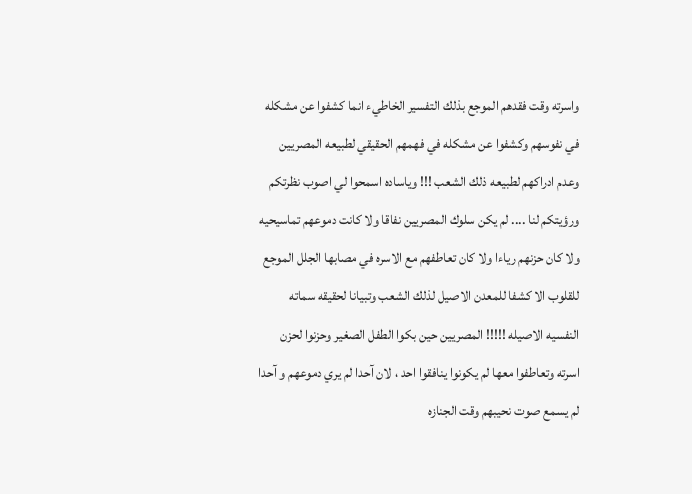واسرته وقت فقدهم الموجع بذلك التفسير الخاطيء انما كشفوا عن مشكله في نفوسهم وكشفوا عن مشكله في فهمهم الحقيقي لطبيعه المصريين وعدم ادراكهم لطبيعه ذلك الشعب !!! وياساده اسمحوا لي اصوب نظرتكم ورؤيتكم لنا .... لم يكن سلوك المصريين نفاقا ولا كانت دموعهم تماسيحيه ولا كان حزنهم رياءا ولا كان تعاطفهم مع الاسره في مصابها الجلل الموجع للقلوب الا كشفا للمعدن الاصيل لذلك الشعب وتبيانا لحقيقه سماته النفسيه الاصيله !!!!! المصريين حين بكوا الطفل الصغير وحزنوا لحزن اسرته وتعاطفوا معها لم يكونوا ينافقوا احد ، لان آحدا لم يري دموعهم و آحدا لم يسمع صوت نحيبهم وقت الجنازه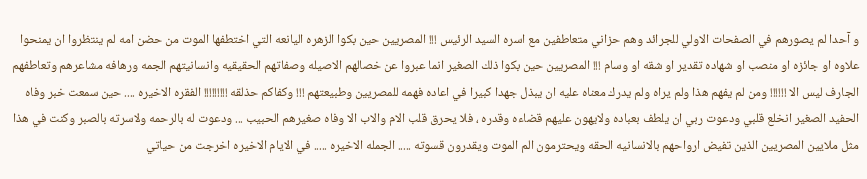و آحدا لم يصورهم في الصفحات الاولي للجرائد وهم حزاني متعاطفين مع اسره السيد الرئيس !!! المصريين حين بكوا الزهره اليانعه التي اختطفها الموت من حضن امه لم ينتظروا ان يمنحوا علاوه او جائزه او منصب او شهاده تقدير او شقه او وسام !!! المصريين حين بكوا ذلك الصغير انما عبروا عن خصالهم الاصيله وصفاتهم الحقيقيه وانسانيتهم الجمه ورهافه مشاعرهم وتعاطفهم الجارف ليس الا !!!!!! ومن لم يفهم هذا ولم يراه ولم يدرك معناه عليه ان يبذل جهدا كبيرا في اعاده فهمه للمصريين وطبيعتهم !!! وكفاكم حذلقه !!!!!!!!! الفقره الاخيره .... حين سمعت خبر وفاه الحفيد الصغير انخلع قلبي ودعوت ربي ان يلطف بعباده ولايهون عليهم قضاءه وقدره ، فلا يحرق قلب الام والاب الا وفاه صغيرهم الحبيب ... ودعوت له بالرحمه ولاسرته بالصبر وكنت في هذا مثل ملايين المصريين الذين تفيض ارواحهم بالانسانيه الحقه ويحترمون الم الموت ويقدرون قسوته ..... الجمله الاخيره ..... في الايام الاخيره اخرجت من حياتي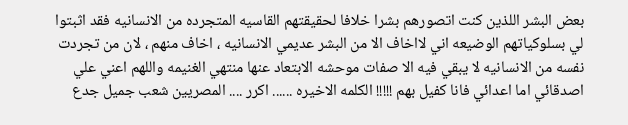بعض البشر اللذين كنت اتصورهم بشرا خلافا لحقيقتهم القاسيه المتجرده من الانسانيه فقد اثبتوا لي بسلوكياتهم الوضيعه اني لااخاف الا من البشر عديمي الانسانيه ، اخاف منهم ، لان من تجردت نفسه من الانسانيه لا يبقي فيه الا صفات موحشه الابتعاد عنها منتهي الغنيمه واللهم اعني علي اصدقائي اما اعدائي فانا كفيل بهم !!!!! الكلمه الاخيره ...... اكرر .... المصريين شعب جميل جدع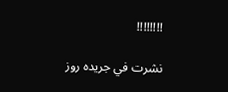!!!!!!!!

نشرت في جريده روز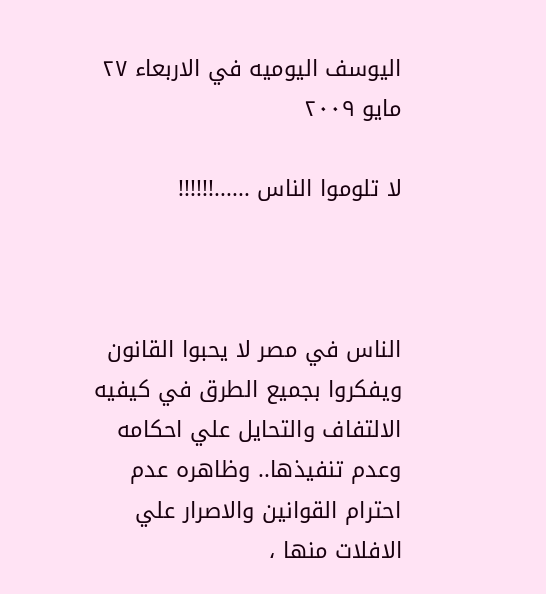اليوسف اليوميه في الاربعاء ٢٧ مايو ٢٠٠٩

لا تلوموا الناس ......!!!!!!



الناس في مصر لا يحبوا القانون ويفكروا بجميع الطرق في كيفيه الالتفاف والتحايل علي احكامه وعدم تنفيذها.. وظاهره عدم احترام القوانين والاصرار علي الافلات منها ،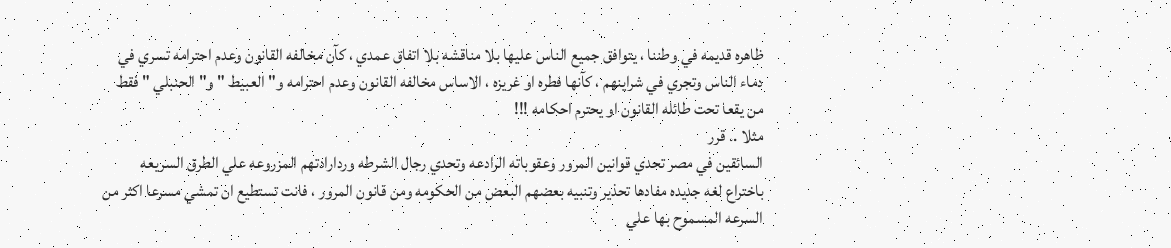ظاهره قديمه في وطننا ، يتوافق جميع الناس عليها بلا مناقشه بلا اتفاق عمدي ، كآن مخالفه القانون وعدم احترامه تسري في دماء الناس وتجري في شراينهم ، كآنها فطره او غريزه ، الاساس مخالفه القانون وعدم احترامه و" العبيط " و" الحنبلي " فقط من يقعا تحت طائله القانون او يحترم احكامه !!!
مثلا .. قرر
السائقين في مصر تحدي قوانين المرور وعقوباته الرادعه وتحدي رجال الشرطه وردارادتهم المزروعه علي الطرق السريعه باختراع لغه جديده مفادها تحذير وتنبيه بعضهم البعض من الحكومه ومن قانون المرور ، فانت تستطيع ان تمشي مسرعا اكثر من السرعه المسموح بها علي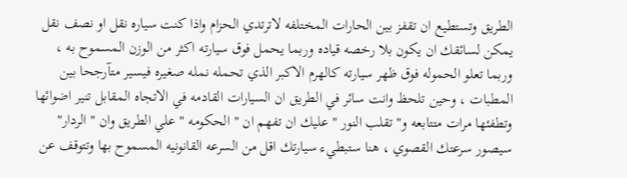الطريق وتستطيع ان تقفز بين الحارات المختلفه لاترتدي الحزام واذا كنت سياره نقل او نصف نقل يمكن لسائقك ان يكون بلا رخصه قياده وربما يحمل فوق سيارته اكثر من الوزن المسموح به ، وربما تعلو الحموله فوق ظهر سيارته كالهرم الاكبر الذي تحمله نمله صغيره فيسير متآرجحا بين المطبات ، وحين تلحظ وانت سائر في الطريق ان السيارات القادمه في الاتجاه المقابل تنير اضوائها وتطفئها مرات متتابعه و" تقلب النور " عليك ان تفهم ان " الحكومه " علي الطريق وان " الردار" سيصور سرعتك القصوي ، هنا ستبطيء سيارتك اقل من السرعه القانونيه المسموح بها وتتوقف عن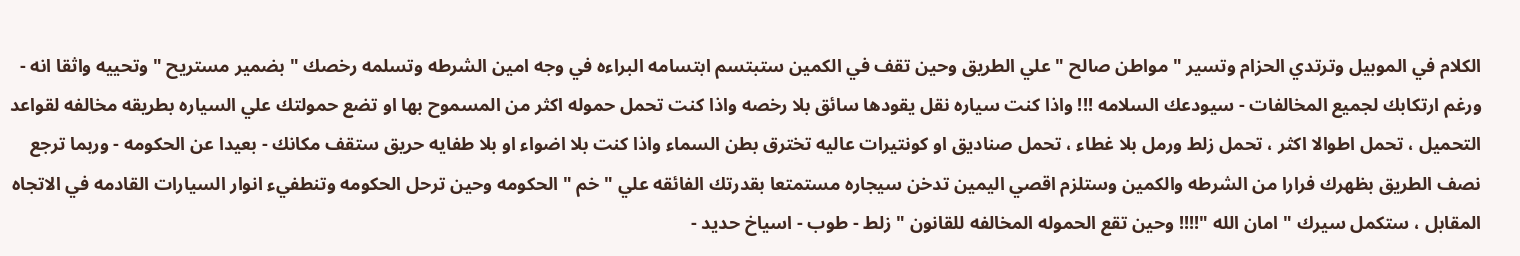الكلام في الموبيل وترتدي الحزام وتسير " مواطن صالح " علي الطريق وحين تقف في الكمين ستبتسم ابتسامه البراءه في وجه امين الشرطه وتسلمه رخصك " بضمير مستريح " وتحييه واثقا انه - ورغم ارتكابك لجميع المخالفات - سيودعك السلامه !!! واذا كنت سياره نقل يقودها سائق بلا رخصه واذا كنت تحمل حموله اكثر من المسموح بها او تضع حمولتك علي السياره بطريقه مخالفه لقواعد التحميل ، تحمل اطوالا اكثر ، تحمل زلط ورمل بلا غطاء ، تحمل صناديق او كونتيرات عاليه تخترق بطن السماء واذا كنت بلا اضواء او بلا طفايه حريق ستقف مكانك - بعيدا عن الحكومه - وربما ترجع نصف الطريق بظهرك فرارا من الشرطه والكمين وستلزم اقصي اليمين تدخن سيجاره مستمتعا بقدرتك الفائقه علي " خم " الحكومه وحين ترحل الحكومه وتنطفيء انوار السيارات القادمه في الاتجاه المقابل ، ستكمل سيرك " امان الله "!!!! وحين تقع الحموله المخالفه للقانون " زلط - طوب - اسياخ حديد -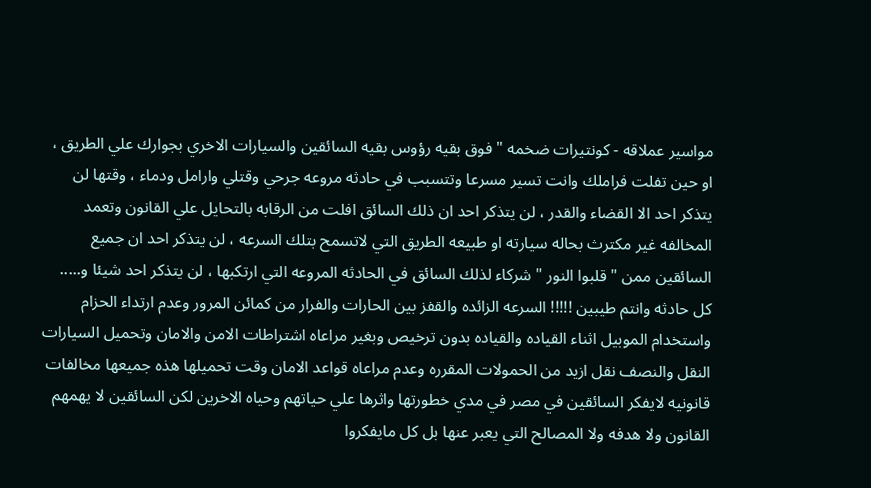مواسير عملاقه - كونتيرات ضخمه " فوق بقيه رؤوس بقيه السائقين والسيارات الاخري بجوارك علي الطريق ، او حين تفلت فراملك وانت تسير مسرعا وتتسبب في حادثه مروعه جرحي وقتلي وارامل ودماء ، وقتها لن يتذكر احد الا القضاء والقدر ، لن يتذكر احد ان ذلك السائق افلت من الرقابه بالتحايل علي القانون وتعمد المخالفه غير مكترث بحاله سيارته او طبيعه الطريق التي لاتسمح بتلك السرعه ، لن يتذكر احد ان جميع السائقين ممن " قلبوا النور " شركاء لذلك السائق في الحادثه المروعه التي ارتكبها ، لن يتذكر احد شيئا و..... كل حادثه وانتم طيبين !!!!! السرعه الزائده والقفز بين الحارات والفرار من كمائن المرور وعدم ارتداء الحزام واستخدام الموبيل اثناء القياده والقياده بدون ترخيص وبغير مراعاه اشتراطات الامن والامان وتحميل السيارات النقل والنصف نقل ازيد من الحمولات المقرره وعدم مراعاه قواعد الامان وقت تحميلها هذه جميعها مخالفات قانونيه لايفكر السائقين في مصر في مدي خطورتها واثرها علي حياتهم وحياه الاخرين لكن السائقين لا يهمهم القانون ولا هدفه ولا المصالح التي يعبر عنها بل كل مايفكروا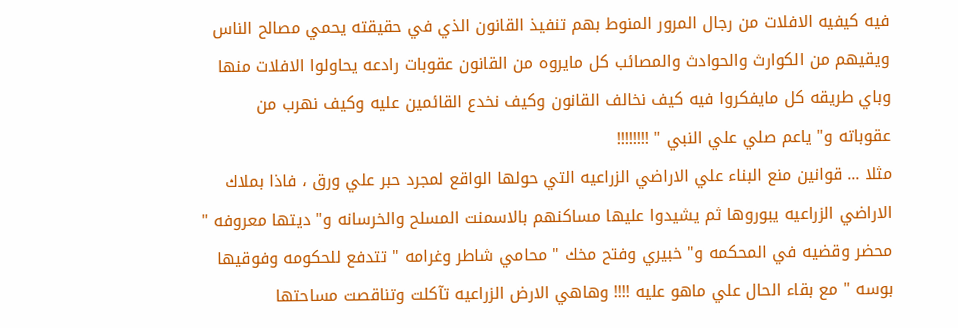فيه كيفيه الافلات من رجال المرور المنوط بهم تنفيذ القانون الذي في حقيقته يحمي مصالح الناس ويقيهم من الكوارث والحوادث والمصائب كل مايروه من القانون عقوبات رادعه يحاولوا الافلات منها وباي طريقه كل مايفكروا فيه كيف نخالف القانون وكيف نخدع القائمين عليه وكيف نهرب من عقوباته و" ياعم صلي علي النبي " !!!!!!!!
مثلا ... قوانين منع البناء علي الاراضي الزراعيه التي حولها الواقع لمجرد حبر علي ورق ، فاذا بملاك الاراضي الزراعيه يبوروها ثم يشيدوا عليها مساكنهم بالاسمنت المسلح والخرسانه و" ديتها معروفه " محضر وقضيه في المحكمه و" خبيري وفتح مخك " محامي شاطر وغرامه " تتدفع للحكومه وفوقيها بوسه " مع بقاء الحال علي ماهو عليه !!!! وهاهي الارض الزراعيه تآكلت وتناقصت مساحتها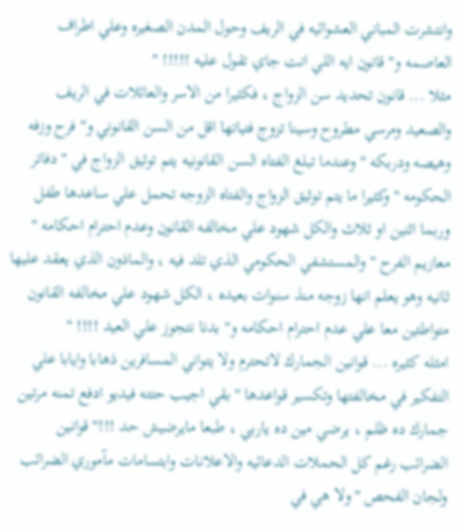وانتشرت المباني العشوائيه في الريف وحول المدن الصغيره وعلي اطراف العاصمه و" قانون ايه اللي انت جاي تقول عليه !!!!! "
مثلا ... قانون تحديد سن الزواج ، فكثيرا من الاسر والعائلات في الريف والصعيد ومرسي مطروح وسينا تزوج فتياتها اقل من السن القانوني و" فرح وزفه وهيصه ودربكه " وعندما تبلغ الفتاه السن القانونيه يتم توثيق الزواج في " دفاتر الحكومه " وكثيرا ما يتم توثيق الزواج والفتاه الزوجه تحمل علي ساعدها طفل وربما اثنين او ثلاث والكل شهود علي مخالفه القانون وعدم احترام احكامه " معازيم الفرح " والمستشفي الحكومي الذي تلد فيه ، والماذون الذي يعقد عليها ثانيه وهو يعلم انها زوجه منذ سنوات بعيده ، الكل شهود علي مخالفه القانون متواطئين معا علي عدم احترام احكامه و" بدنا نتجوز علي العيد !!!! "
امثله كثيره ... قوانين الجمارك لاتحترم ولا يتواني المسافرين ذهابا وايابا علي التفكير في مخالفتها وتكسير قواعدها " بقي اجيب حتته فيديو ادفع تمنه مرتين جمارك ده ظلم ، يرضي مين ده ياربي ، طبعا مايرضيش حد !!!" قوانين الضرائب رغم كل الحملات الدعائيه والاعلانات وابتسامات مآموري الضرائب ولجان الفحص "ولا هي في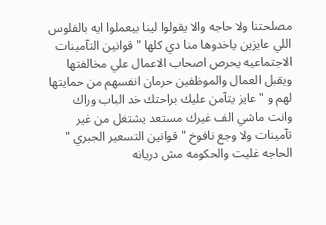مصلحتنا ولا حاجه والا يقولوا لينا بيعملوا ايه بالفلوس اللي عايزين ياخدوها منا دي كلها " قوانين التآمينات الاجتماعيه يحرص اصحاب الاعمال علي مخالفتها ويقبل العمال والموظفين حرمان انفسهم من حمايتها لهم و " عايز يتآمن عليك براحتك خد الباب وراك وانت ماشي الف غيرك مستعد يشتغل من غير تآمينات ولا وجع نافوخ " قوانين التسعير الجبري " الحاجه غليت والحكومه مش دريانه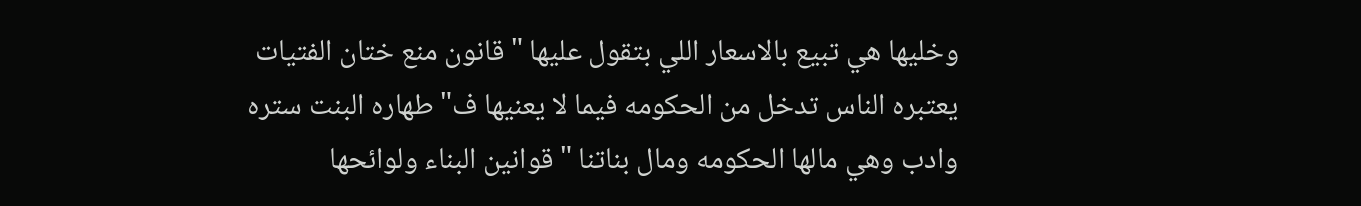وخليها هي تبيع بالاسعار اللي بتقول عليها " قانون منع ختان الفتيات يعتبره الناس تدخل من الحكومه فيما لا يعنيها ف" طهاره البنت ستره وادب وهي مالها الحكومه ومال بناتنا " قوانين البناء ولوائحها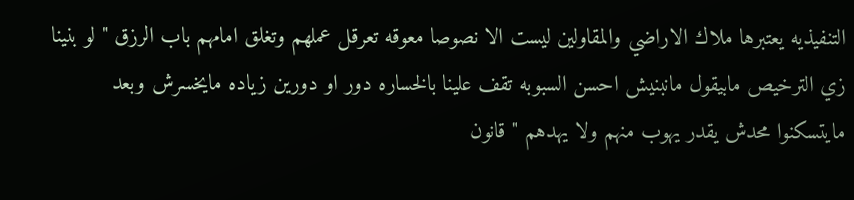التنفيذيه يعتبرها ملاك الاراضي والمقاولين ليست الا نصوصا معوقه تعرقل عملهم وتغلق امامهم باب الرزق " لو بنينا زي الترخيص مابيقول مانبنيش احسن السبوبه تقف علينا بالخساره دور او دورين زياده مايخسرش وبعد مايتسكنوا محدش يقدر يهوب منهم ولا يهدهم " قانون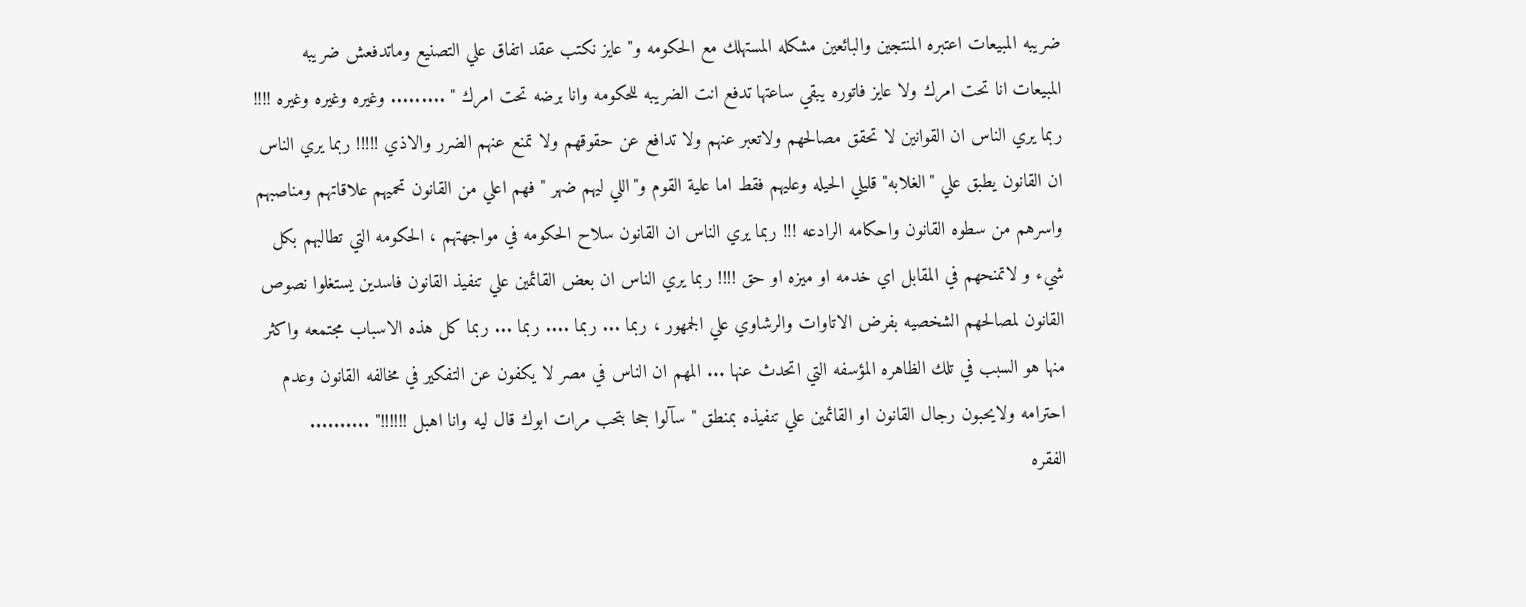ضريبه المبيعات اعتبره المنتجين والبائعين مشكله المستهلك مع الحكومه و" عايز نكتب عقد اتفاق علي التصنيع وماتدفعش ضريبه المبيعات انا تحت امرك ولا عايز فاتوره يبقي ساعتها تدفع انت الضريبه للحكومه وانا برضه تحت امرك " ......... وغيره وغيره وغيره !!!!
ربما يري الناس ان القوانين لا تحقق مصالحهم ولاتعبر عنهم ولا تدافع عن حقوقهم ولا تمنع عنهم الضرر والاذي !!!!! ربما يري الناس ان القانون يطبق علي "الغلابه" قليلي الحيله وعليهم فقط اما علية القوم و"اللي ليهم ضهر " فهم اعلي من القانون تحميهم علاقاتهم ومناصبهم واسرهم من سطوه القانون واحكامه الرادعه !!! ربما يري الناس ان القانون سلاح الحكومه في مواجهتهم ، الحكومه التي تطالبهم بكل شيء و لاتمنحهم في المقابل اي خدمه او ميزه او حق !!!! ربما يري الناس ان بعض القائمين علي تنفيذ القانون فاسدين يستغلوا نصوص القانون لمصالحهم الشخصيه بفرض الاتاوات والرشاوي علي الجمهور ، ربما ... ربما .... ربما ... ربما كل هذه الاسباب مجتمعه واكثر منها هو السبب في تلك الظاهره المؤسفه التي اتحدث عنها ... المهم ان الناس في مصر لا يكفون عن التفكير في مخالفه القانون وعدم احترامه ولايحبون رجال القانون او القائمين علي تنفيذه بمنطق " سآلوا جحا بتحب مرات ابوك قال ليه وانا اهبل !!!!!!" ..........
الفقره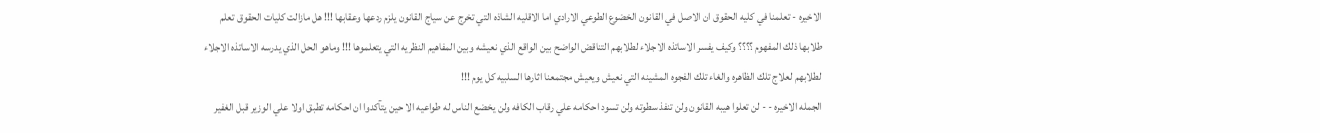الاخيره - تعلمنا في كليه الحقوق ان الاصل في القانون الخضوع الطوعي الارادي اما الاقليه الشاذه التي تخرج عن سياج القانون يلزم ردعها وعقابها !!! هل مازالت كليات الحقوق تعلم طلابها ذلك المفهوم ؟؟؟؟ وكيف يفسر الاساتذه الاجلاء لطلابهم التناقض الواضح بين الواقع الذي نعيشه وبين المفاهيم النظريه التي يتعلموها !!! وماهو الحل الذي يدرسه الاساتذه الاجلاء لطلابهم لعلاج تلك الظاهره والغاء تلك الفجوه المشينه التي نعيش ويعيش مجتمعنا اثارها السلبيه كل يوم !!!
الجمله الاخيره - - لن تعلوا هيبه القانون ولن تنفذ سطوته ولن تسود احكامه علي رقاب الكافه ولن يخضع الناس له طواعيه الا حين يتآكدوا ان احكامه تطبق اولا علي الوزير قبل الغفير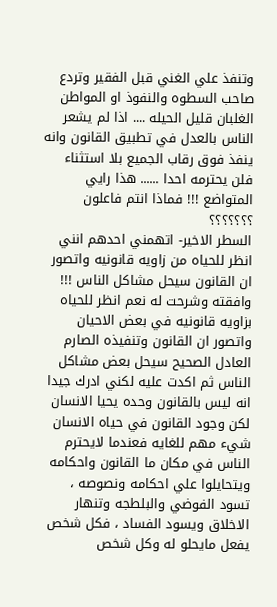وتنفذ علي الغني قبل الفقير وتردع صاحب السطوه والنفوذ او المواطن الغلبان قليل الحيله .... اذا لم يشعر الناس بالعدل في تطبيق القانون وانه ينفذ فوق رقاب الجميع بلا استثناء فلن يحترمه احدا ...... هذا رايي المتواضع !!! فماذا انتم فاعلون ؟؟؟؟؟؟؟
السطر الاخير- اتهمني احدهم انني انظر للحياه من زاويه قانونيه واتصور ان القانون سيحل مشاكل الناس !!! وافقته وشرحت له نعم انظر للحياه بزاويه قانونيه في بعض الاحيان واتصور ان القانون وتنفيذه الصارم العادل الصحيح سيحل بعض مشاكل الناس ثم اكدت عليه لكني ادرك جيدا انه ليس بالقانون وحده يحيا الانسان لكن وجود القانون في حياه الانسان شيء مهم للغايه فعندما لايحترم الناس في مكان ما القانون واحكامه ويتحايلوا علي احكامه ونصوصه ، تسود الفوضي والبلطجه وتنهار الاخلاق ويسود الفساد ، فكل شخص يفعل مايحلو له وكل شخص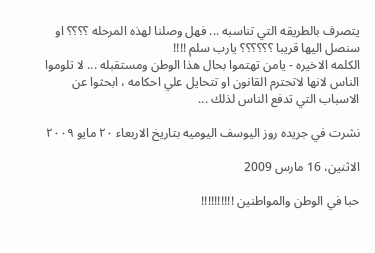يتصرف بالطريقه التي تناسبه ... فهل وصلنا لهذه المرحله ؟؟؟؟ او سنصل اليها قريبا ؟؟؟؟؟؟ يارب سلم !!!!
الكلمه الاخيره - يامن تهتموا بحال هذا الوطن ومستقبله ... لا تلوموا الناس لانها لاتحترم القانون او تتحايل علي احكامه ، ابحثوا عن الاسباب التي تدفع الناس لذلك ...

نشرت في جريده روز اليوسف اليوميه بتاريخ الاربعاء ٢٠ مايو ٢٠٠٩

الاثنين، 16 مارس 2009

حبا في الوطن والمواطنين !!!!!!!!!!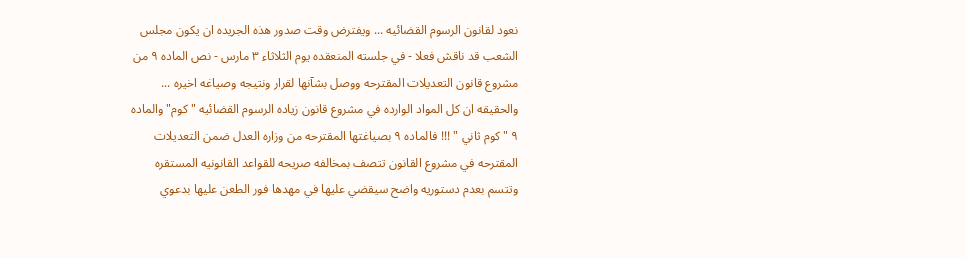نعود لقانون الرسوم القضائيه ... ويفترض وقت صدور هذه الجريده ان يكون مجلس الشعب قد ناقش فعلا - في جلسته المنعقده يوم الثلاثاء ٣ مارس - نص الماده ٩ من مشروع قانون التعديلات المقترحه ووصل بشآنها لقرار ونتيجه وصياغه اخيره ... والحقيقه ان كل المواد الوارده في مشروع قانون زياده الرسوم القضائيه "كوم" والماده ٩ " كوم ثاني " !!! فالماده ٩ بصياغتها المقترحه من وزاره العدل ضمن التعديلات المقترحه في مشروع القانون تتصف بمخالفه صريحه للقواعد القانونيه المستقره وتتسم بعدم دستوريه واضح سيقضي عليها في مهدها فور الطعن عليها بدعوي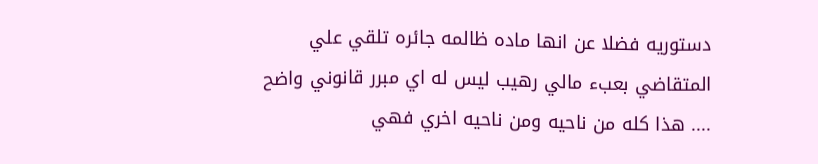دستوريه فضلا عن انها ماده ظالمه جائره تلقي علي المتقاضي بعبء مالي رهيب ليس له اي مبرر قانوني واضح .... هذا كله من ناحيه ومن ناحيه اخري فهي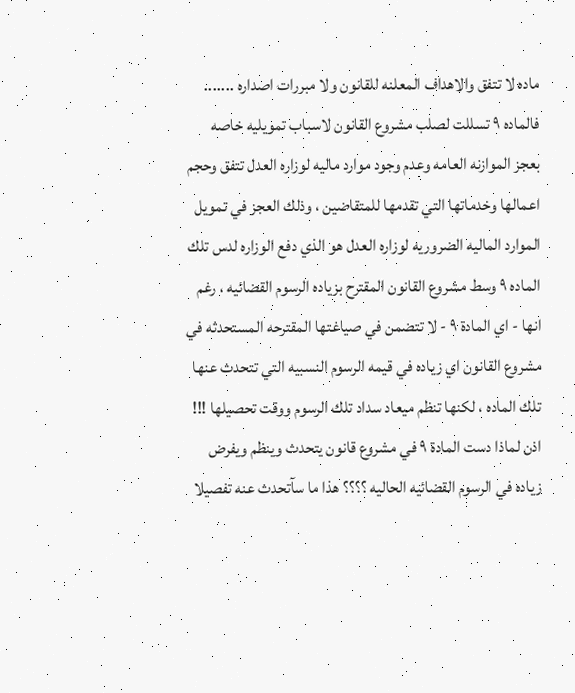ماده لا تتفق والاهداف المعلنه للقانون ولا مبررات اصداره ....... فالماده ٩ تسللت لصلب مشروع القانون لاسباب تمويليه خاصه بعجز الموازنه العامه وعدم وجود موارد ماليه لوزاره العدل تتفق وحجم اعمالها وخدماتها التي تقدمها للمتقاضين ، وذلك العجز في تمويل الموارد الماليه الضروريه لوزاره العدل هو الذي دفع الوزاره لدس تلك الماده ٩ وسط مشروع القانون المقترح بزياده الرسوم القضائيه ، رغم انها - اي المادة ٩ - لا تتضمن في صياغتها المقترحه المستحدثه في مشروع القانون اي زياده في قيمه الرسوم النسبيه التي تتحدث عنها تلك الماده ، لكنها تنظم ميعاد سداد تلك الرسوم ووقت تحصيلها !!! اذن لماذا دست المادة ٩ في مشروع قانون يتحدث وينظم ويفرض زياده في الرسوم القضائيه الحاليه ؟؟؟؟ هذا ما سآتحدث عنه تفصيلا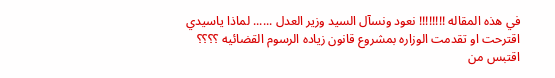في هذه المقاله !!!!!!!! نعود ونسآل السيد وزير العدل ...... لماذا ياسيدي اقترحت او تقدمت الوزاره بمشروع قانون زياده الرسوم القضائيه ؟؟؟؟ اقتبس من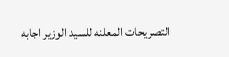التصريحات المعلنه للسيد الوزير اجابه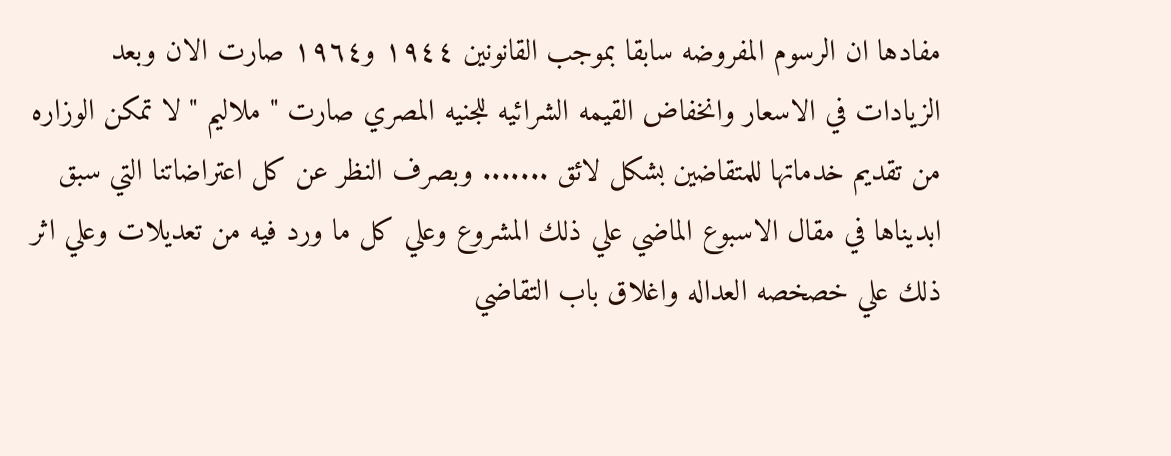مفادها ان الرسوم المفروضه سابقا بموجب القانونين ١٩٤٤ و١٩٦٤ صارت الان وبعد الزيادات في الاسعار وانخفاض القيمه الشرائيه للجنيه المصري صارت " ملاليم " لا تمكن الوزاره من تقديم خدماتها للمتقاضين بشكل لائق ....... وبصرف النظر عن كل اعتراضاتنا التي سبق ابديناها في مقال الاسبوع الماضي علي ذلك المشروع وعلي كل ما ورد فيه من تعديلات وعلي اثر ذلك علي خصخصه العداله واغلاق باب التقاضي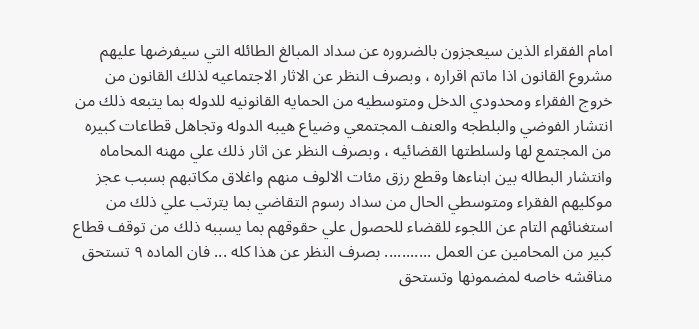امام الفقراء الذين سيعجزون بالضروره عن سداد المبالغ الطائله التي سيفرضها عليهم مشروع القانون اذا ماتم اقراره ، وبصرف النظر عن الاثار الاجتماعيه لذلك القانون من خروج الفقراء ومحدودي الدخل ومتوسطيه من الحمايه القانونيه للدوله بما يتبعه ذلك من انتشار الفوضي والبلطجه والعنف المجتمعي وضياع هيبه الدوله وتجاهل قطاعات كبيره من المجتمع لها ولسلطتها القضائيه ، وبصرف النظر عن اثار ذلك علي مهنه المحاماه وانتشار البطاله بين ابناءها وقطع رزق مئات الالوف منهم واغلاق مكاتبهم بسبب عجز موكليهم الفقراء ومتوسطي الحال من سداد رسوم التقاضي بما يترتب علي ذلك من استغنائهم التام عن اللجوء للقضاء للحصول علي حقوقهم بما يسببه ذلك من توقف قطاع كبير من المحامين عن العمل ........... بصرف النظر عن هذا كله ... فان الماده ٩ تستحق مناقشه خاصه لمضمونها وتستحق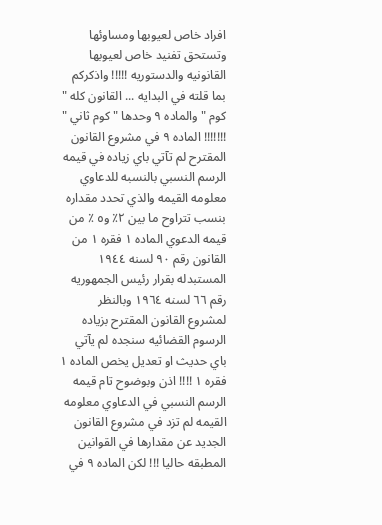افراد خاص لعيوبها ومساوئها وتستحق تفنيد خاص لعيوبها القانونيه والدستوريه !!!!! واذكركم بما قلته في البدايه ... القانون كله " كوم " والماده ٩ وحدها " كوم ثاني " !!!!!!! الماده ٩ في مشروع القانون المقترح لم تآتي باي زياده في قيمه الرسم النسبي بالنسبه للدعاوي معلومه القيمه والذي تحدد مقداره بنسب تتراوح ما بين ٢٪ و٥ ٪ من قيمه الدعوي الماده ١ فقره ١ من القانون رقم ٩٠ لسنه ١٩٤٤ المستبدله بقرار رئيس الجمهوريه رقم ٦٦ لسنه ١٩٦٤ وبالنظر لمشروع القانون المقترح بزياده الرسوم القضائيه سنجده لم يآتي باي حديث او تعديل يخص الماده ١ فقره ١ !!!! اذن وبوضوح تام قيمه الرسم النسبي في الدعاوي معلومه القيمه لم تزد في مشروع القانون الجديد عن مقدارها في القوانين المطبقه حاليا !!! لكن الماده ٩ في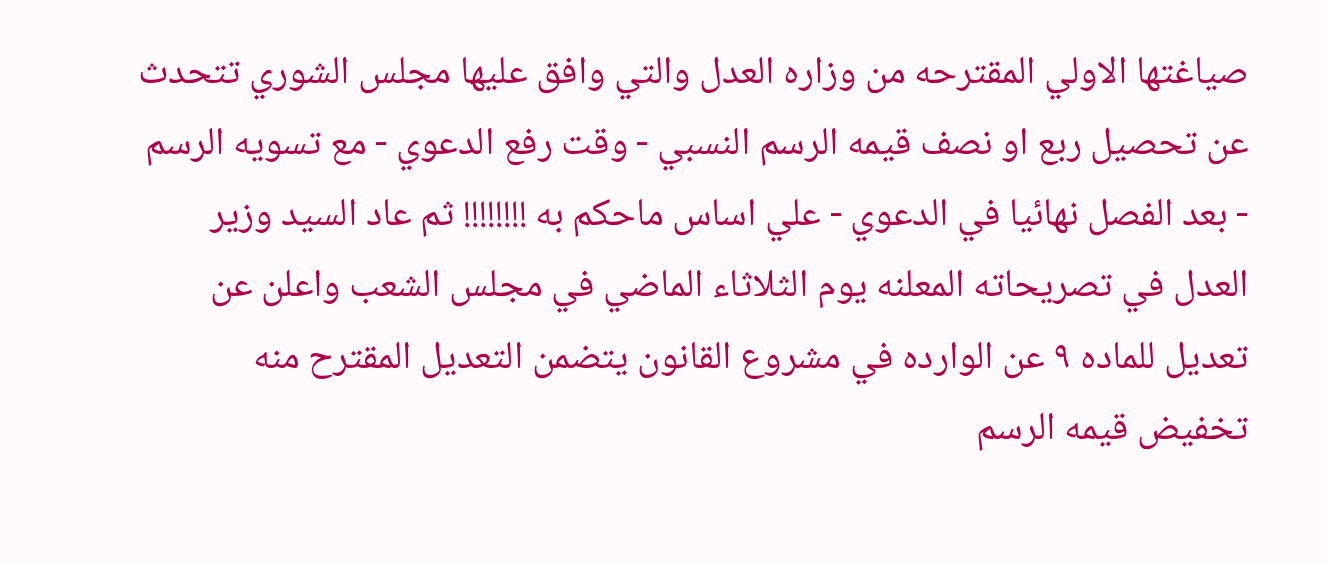صياغتها الاولي المقترحه من وزاره العدل والتي وافق عليها مجلس الشوري تتحدث عن تحصيل ربع او نصف قيمه الرسم النسبي - وقت رفع الدعوي - مع تسويه الرسم - بعد الفصل نهائيا في الدعوي - علي اساس ماحكم به !!!!!!!! ثم عاد السيد وزير العدل في تصريحاته المعلنه يوم الثلاثاء الماضي في مجلس الشعب واعلن عن تعديل للماده ٩ عن الوارده في مشروع القانون يتضمن التعديل المقترح منه تخفيض قيمه الرسم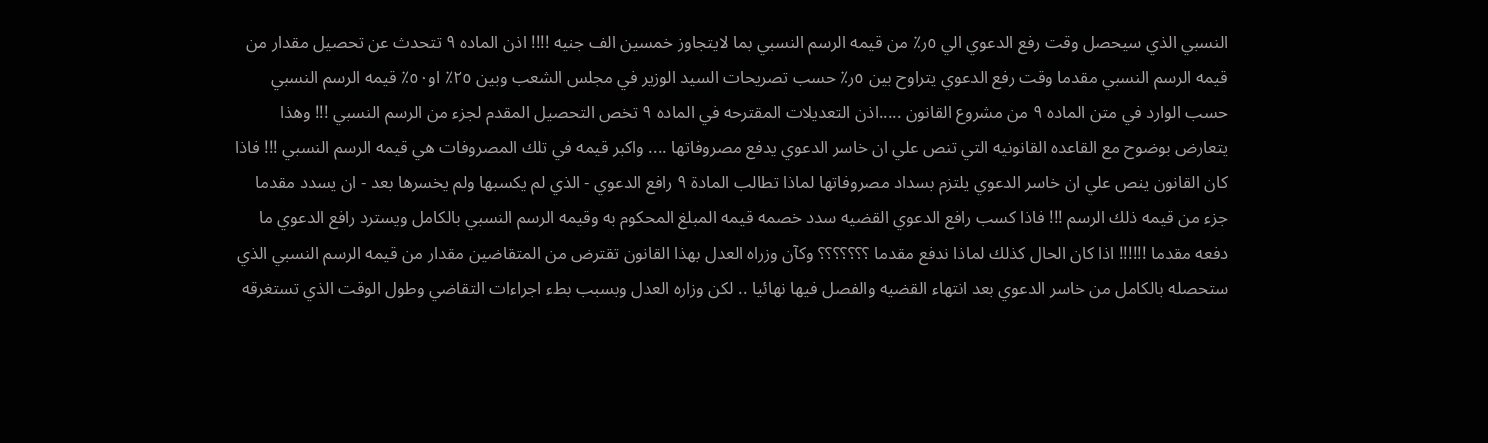النسبي الذي سيحصل وقت رفع الدعوي الي ٥ر٪ من قيمه الرسم النسبي بما لايتجاوز خمسين الف جنيه !!!! اذن الماده ٩ تتحدث عن تحصيل مقدار من قيمه الرسم النسبي مقدما وقت رفع الدعوي يتراوح بين ٥ر٪ حسب تصريحات السيد الوزير في مجلس الشعب وبين ٢٥٪ او٥٠٪ قيمه الرسم النسبي حسب الوارد في متن الماده ٩ من مشروع القانون .....اذن التعديلات المقترحه في الماده ٩ تخص التحصيل المقدم لجزء من الرسم النسبي !!! وهذا يتعارض بوضوح مع القاعده القانونيه التي تنص علي ان خاسر الدعوي يدفع مصروفاتها .... واكبر قيمه في تلك المصروفات هي قيمه الرسم النسبي !!! فاذا كان القانون ينص علي ان خاسر الدعوي يلتزم بسداد مصروفاتها لماذا تطالب المادة ٩ رافع الدعوي - الذي لم يكسبها ولم يخسرها بعد - ان يسدد مقدما جزء من قيمه ذلك الرسم !!! فاذا كسب رافع الدعوي القضيه سدد خصمه قيمه المبلغ المحكوم به وقيمه الرسم النسبي بالكامل ويسترد رافع الدعوي ما دفعه مقدما !!!!!! اذا كان الحال كذلك لماذا ندفع مقدما ؟؟؟؟؟؟؟ وكآن وزراه العدل بهذا القانون تقترض من المتقاضين مقدار من قيمه الرسم النسبي الذي ستحصله بالكامل من خاسر الدعوي بعد انتهاء القضيه والفصل فيها نهائيا .. لكن وزاره العدل وبسبب بطء اجراءات التقاضي وطول الوقت الذي تستغرقه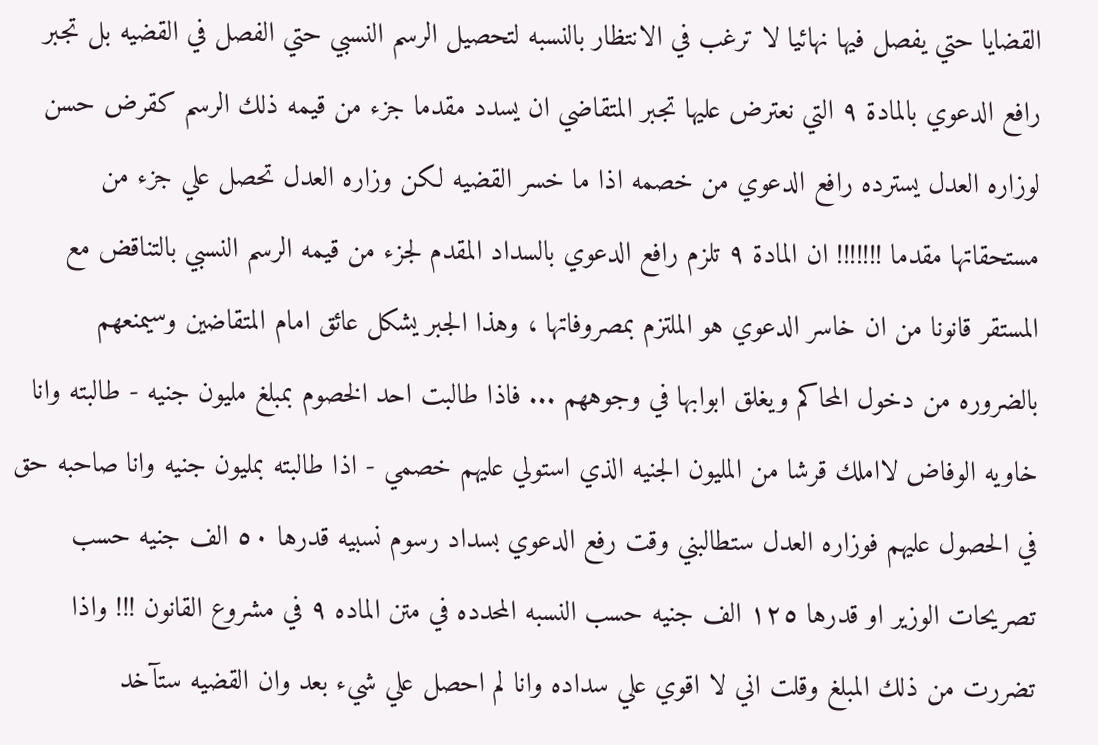القضايا حتي يفصل فيها نهائيا لا ترغب في الانتظار بالنسبه لتحصيل الرسم النسبي حتي الفصل في القضيه بل تجبر رافع الدعوي بالمادة ٩ التي نعترض عليها تجبر المتقاضي ان يسدد مقدما جزء من قيمه ذلك الرسم كقرض حسن لوزاره العدل يسترده رافع الدعوي من خصمه اذا ما خسر القضيه لكن وزاره العدل تحصل علي جزء من مستحقاتها مقدما !!!!!!! ان المادة ٩ تلزم رافع الدعوي بالسداد المقدم لجزء من قيمه الرسم النسبي بالتناقض مع المستقر قانونا من ان خاسر الدعوي هو الملتزم بمصروفاتها ، وهذا الجبر يشكل عائق امام المتقاضين وسيمنعهم بالضروره من دخول المحاكم ويغلق ابوابها في وجوههم ... فاذا طالبت احد الخصوم بمبلغ مليون جنيه - طالبته وانا خاويه الوفاض لااملك قرشا من المليون الجنيه الذي استولي عليهم خصمي - اذا طالبته بمليون جنيه وانا صاحبه حق في الحصول عليهم فوزاره العدل ستطالبني وقت رفع الدعوي بسداد رسوم نسبيه قدرها ٥٠ الف جنيه حسب تصريحات الوزير او قدرها ١٢٥ الف جنيه حسب النسبه المحدده في متن الماده ٩ في مشروع القانون !!! واذا تضررت من ذلك المبلغ وقلت اني لا اقوي علي سداده وانا لم احصل علي شيء بعد وان القضيه ستآخد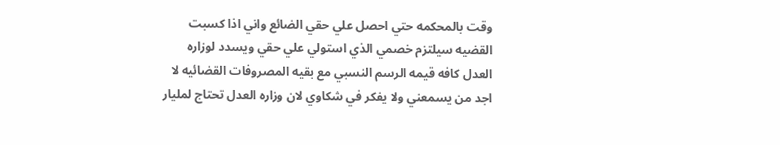وقت بالمحكمه حتي احصل علي حقي الضائع واني اذا كسبت القضيه سيلتزم خصمي الذي استولي علي حقي ويسدد لوزاره العدل كافه قيمه الرسم النسبي مع بقيه المصروفات القضائيه لا اجد من يسمعني ولا يفكر في شكاوي لان وزاره العدل تحتاج لمليار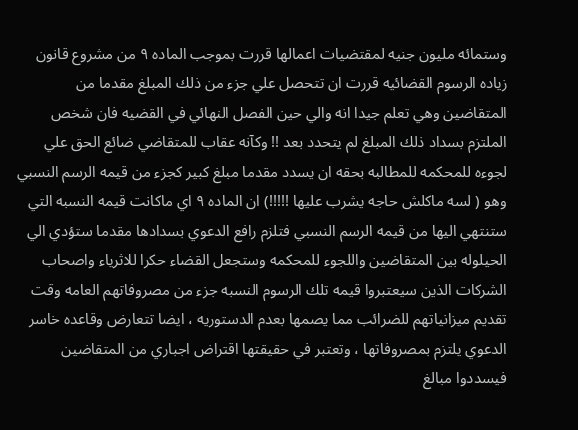وستمائه مليون جنيه لمقتضيات اعمالها قررت بموجب الماده ٩ من مشروع قانون زياده الرسوم القضائيه قررت ان تتحصل علي جزء من ذلك المبلغ مقدما من المتقاضين وهي تعلم جيدا انه والي حين الفصل النهائي في القضيه فان شخص الملتزم بسداد ذلك المبلغ لم يتحدد بعد !! وكآنه عقاب للمتقاضي ضائع الحق علي لجوءه للمحكمه للمطالبه بحقه ان يسدد مقدما مبلغ كبير كجزء من قيمه الرسم النسبي وهو ( لسه ماكلش حاجه يشرب عليها !!!!!) ان الماده ٩ اي ماكانت قيمه النسبه التي ستنتهي اليها من قيمه الرسم النسبي فتلزم رافع الدعوي بسدادها مقدما ستؤدي الي الحيلوله بين المتقاضين واللجوء للمحكمه وستجعل القضاء حكرا للاثرياء واصحاب الشركات الذين سيعتبروا قيمه تلك الرسوم النسبه جزء من مصروفاتهم العامه وقت تقديم ميزانياتهم للضرائب مما يصمها بعدم الدستوريه ، ايضا تتعارض وقاعده خاسر الدعوي يلتزم بمصروفاتها ، وتعتبر في حقيقتها اقتراض اجباري من المتقاضين فيسددوا مبالغ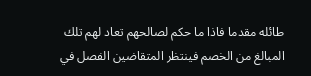طائله مقدما فاذا ما حكم لصالحهم تعاد لهم تلك المبالغ من الخصم فينتظر المتقاضين الفصل في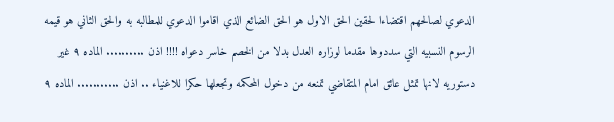الدعوي لصالحهم اقتضاءا لحقين الحق الاول هو الحق الضائع الذي اقاموا الدعوي للمطالبه به والحق الثاني هو قيمه الرسوم النسبيه التي سددوها مقدما لوزاره العدل بدلا من الخصم خاسر دعواه !!!! اذن .......... الماده ٩ غير دستوريه لانها تمثل عائق امام المتقاضي تمنعه من دخول المحكمه وتجعلها حكرا للاغنياء .. اذن ........... الماده ٩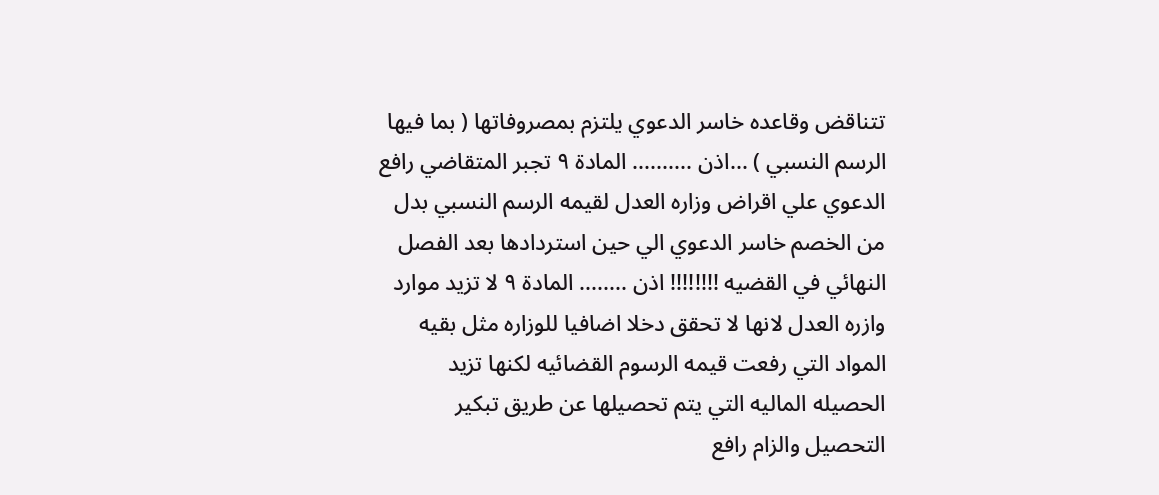تتناقض وقاعده خاسر الدعوي يلتزم بمصروفاتها ( بما فيها الرسم النسبي ) ...اذن .......... المادة ٩ تجبر المتقاضي رافع الدعوي علي اقراض وزاره العدل لقيمه الرسم النسبي بدل من الخصم خاسر الدعوي الي حين استردادها بعد الفصل النهائي في القضيه !!!!!!!! اذن ........ المادة ٩ لا تزيد موارد وازره العدل لانها لا تحقق دخلا اضافيا للوزاره مثل بقيه المواد التي رفعت قيمه الرسوم القضائيه لكنها تزيد الحصيله الماليه التي يتم تحصيلها عن طريق تبكير التحصيل والزام رافع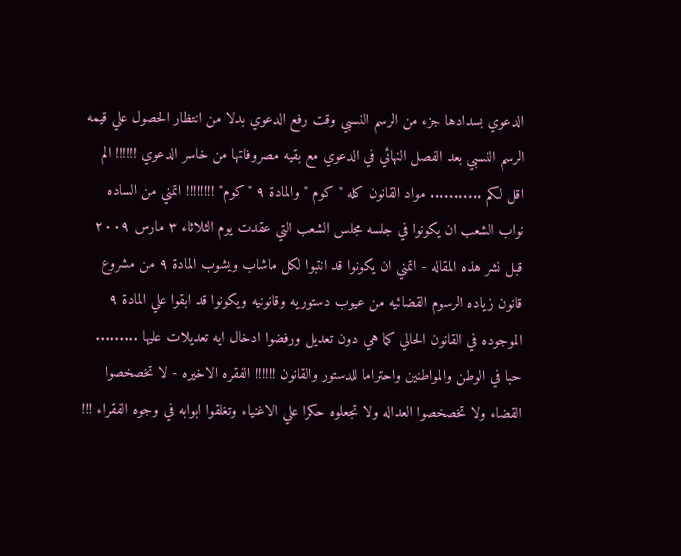الدعوي بسدادها جزء من الرسم النسبي وقت رفع الدعوي بدلا من انتظار الحصول علي قيمه الرسم النسبي بعد الفصل النهائي في الدعوي مع بقيه مصروفاتها من خاسر الدعوي !!!!!! الم اقل لكم ........... مواد القانون كله " كوم " والمادة ٩ "كوم" !!!!!!!! اتمني من الساده نواب الشعب ان يكونوا في جلسه مجلس الشعب التي عقدت يوم الثلاثاء ٣ مارس ٢٠٠٩ قبل نشر هذه المقاله - اتمني ان يكونوا قد انتبوا لكل ماشاب ويشوب المادة ٩ من مشروع قانون زياده الرسوم القضائيه من عيوب دستوريه وقانونيه ويكونوا قد ابقوا علي المادة ٩ الموجوده في القانون الحالي كما هي دون تعديل ورفضوا ادخال ايه تعديلات عليها ......... حبا في الوطن والمواطنين واحتراما للدستور والقانون !!!!!! الفقره الاخيره - لا تخصخصوا القضاء ولا تخصخصوا العداله ولا تجعلوه حكرا علي الاغنياء وتغلقوا ابوابه في وجوه الفقراء !!!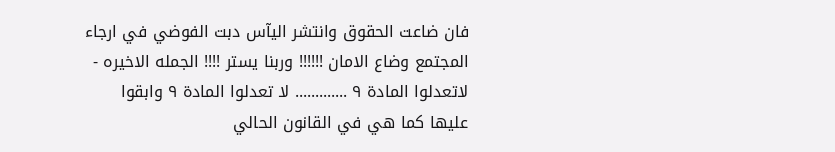فان ضاعت الحقوق وانتشر اليآس دبت الفوضي في ارجاء المجتمع وضاع الامان !!!!!! وربنا يستر !!!! الجمله الاخيره - لاتعدلوا المادة ٩ ............. لا تعدلوا المادة ٩ وابقوا عليها كما هي في القانون الحالي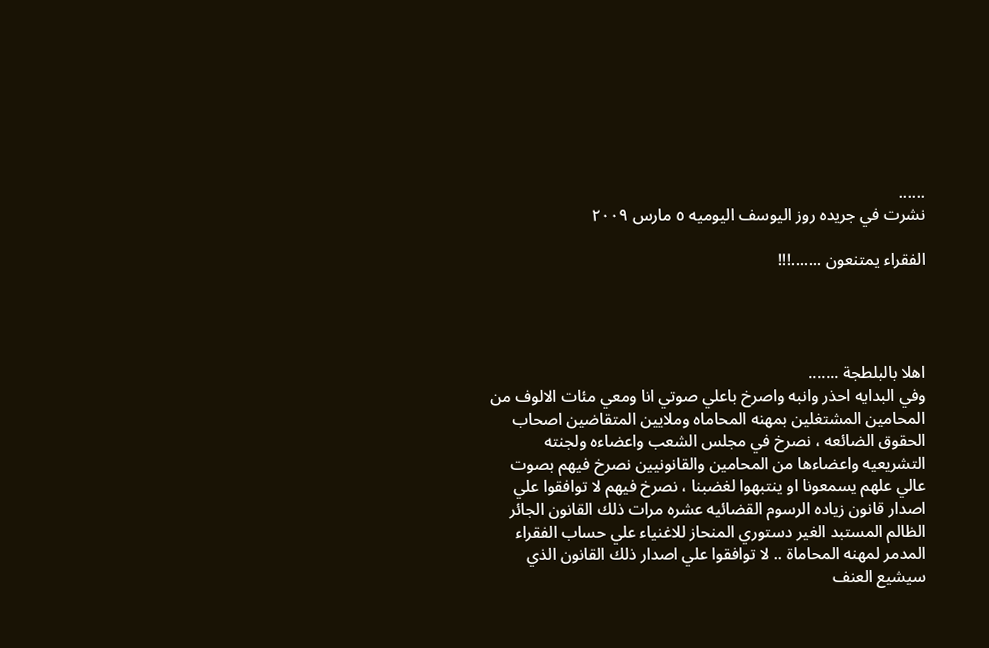......
نشرت في جريده روز اليوسف اليوميه ٥ مارس ٢٠٠٩

الفقراء يمتنعون .......!!!




اهلا بالبلطجة .......
وفي البدايه احذر وانبه واصرخ باعلي صوتي انا ومعي مئات الالوف من المحامين المشتغلين بمهنه المحاماه وملايين المتقاضين اصحاب الحقوق الضائعه ، نصرخ في مجلس الشعب واعضاءه ولجنته التشريعيه واعضاءها من المحامين والقانونيين نصرخ فيهم بصوت عالي علهم يسمعونا او ينتبهوا لغضبنا ، نصرخ فيهم لا توافقوا علي اصدار قانون زياده الرسوم القضائيه عشره مرات ذلك القانون الجائر الظالم المستبد الغير دستوري المنحاز للاغنياء علي حساب الفقراء المدمر لمهنه المحاماة .. لا توافقوا علي اصدار ذلك القانون الذي سيشيع العنف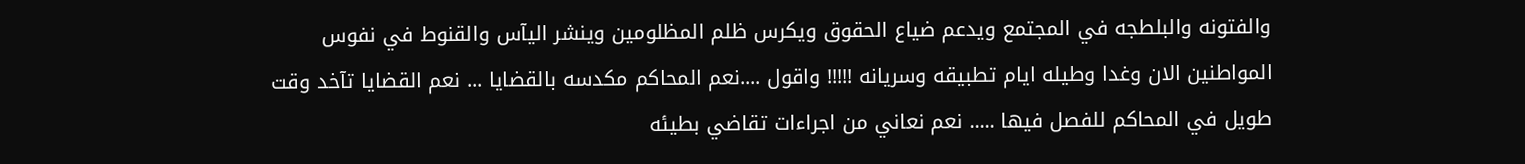والفتونه والبلطجه في المجتمع ويدعم ضياع الحقوق ويكرس ظلم المظلومين وينشر اليآس والقنوط في نفوس المواطنين الان وغدا وطيله ايام تطبيقه وسريانه !!!!! واقول ....نعم المحاكم مكدسه بالقضايا ... نعم القضايا تآخد وقت طويل في المحاكم للفصل فيها ..... نعم نعاني من اجراءات تقاضي بطيئه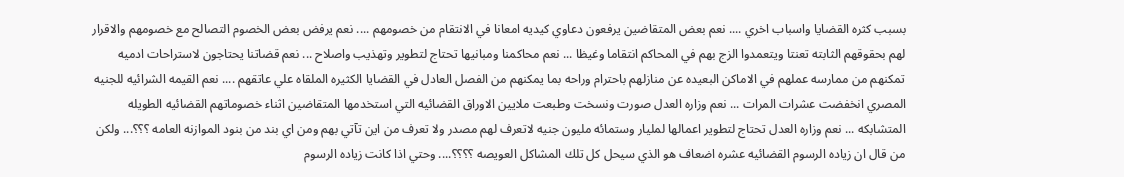بسبب كثره القضايا واسباب اخري .... نعم بعض المتقاضين يرفعون دعاوي كيديه امعانا في الانتقام من خصومهم .... نعم يرفض بعض الخصوم التصالح مع خصومهم والاقرار لهم بحقوقهم الثابته تعنتا ويتعمدوا الزج بهم في المحاكم انتقاما وغيظا ... نعم محاكمنا ومبانيها تحتاج لتطوير وتهذيب واصلاح ... نعم قضاتنا يحتاجون لاستراحات ادميه تمكنهم من ممارسه عملهم في الاماكن البعيده عن منازلهم باحترام وراحه بما يمكنهم من الفصل العادل في القضايا الكثيره الملقاه علي عاتقهم .... نعم القيمه الشرائيه للجنيه المصري انخفضت عشرات المرات ... نعم وزاره العدل صورت ونسخت وطبعت ملايين الاوراق القضائيه التي استخدمها المتقاضين اثناء خصوماتهم القضائيه الطويله المتشابكه ... نعم وزاره العدل تحتاج لتطوير اعمالها لمليار وستمائه مليون جنيه لاتعرف لهم مصدر ولا تعرف من اين تآتي بهم ومن اي بند من بنود الموازنه العامه ؟؟؟... ولكن من قال ان زياده الرسوم القضائيه عشره اضعاف هو الذي سيحل كل تلك المشاكل العويصه ؟؟؟؟.... وحتي اذا كانت زياده الرسوم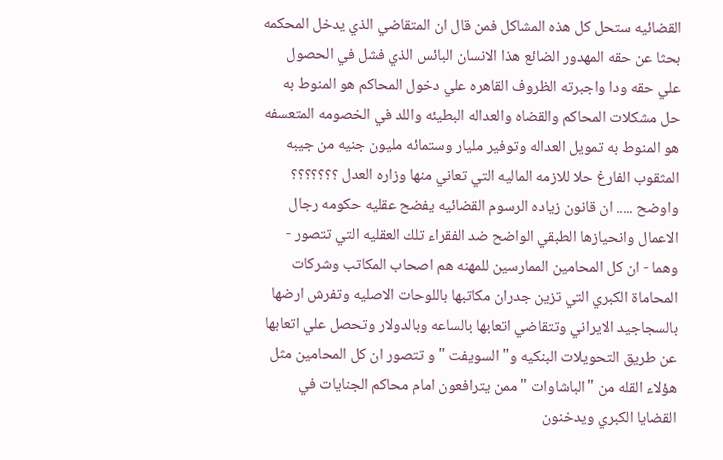القضائيه ستحل كل هذه المشاكل فمن قال ان المتقاضي الذي يدخل المحكمه بحثا عن حقه المهدور الضائع هذا الانسان البائس الذي فشل في الحصول علي حقه ودا واجبرته الظروف القاهره علي دخول المحاكم هو المنوط به حل مشكلات المحاكم والقضاه والعداله البطيئه واللد في الخصومه المتعسفه هو المنوط به تمويل العداله وتوفير مليار وستمائه مليون جنيه من جيبه المثقوب الفارغ حلا للازمه الماليه التي تعاني منها وزاره العدل ؟؟؟؟؟؟؟ واوضح ..... ان قانون زياده الرسوم القضائيه يفضح عقليه حكومه رجال الاعمال وانحيازها الطبقي الواضح ضد الفقراء تلك العقليه التي تتصور - وهما - ان كل المحامين الممارسين للمهنه هم اصحاب المكاتب وشركات المحاماة الكبري التي تزين جدران مكاتبها باللوحات الاصليه وتفرش ارضها بالسجاجيد الايراني وتتقاضي اتعابها بالساعه وبالدولار وتحصل علي اتعابها عن طريق التحويلات البنكيه و" السويفت " و تتصور ان كل المحامين مثل هؤلاء القله من "الباشاوات " ممن يترافعون امام محاكم الجنايات في القضايا الكبري ويدخنون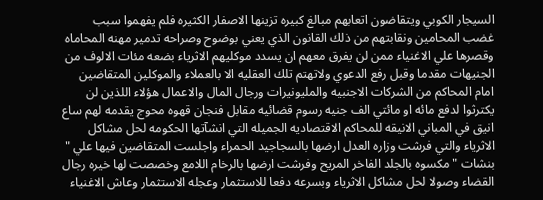السيجار الكوبي ويتقاضون اتعابهم مبالغ كبيره تزينها الاصفار الكثيره فلم يفهموا سبب غضب المحامين ونقابتهم من ذلك القانون الذي يعني بوضوح وصراحه تدمير مهنه المحاماه وقصرها علي الاغنياء ممن لن يفرق معهم ان يسدد موكليهم الاثرياء بضعه مئات الالوف من الجنيهات مقدما وقبل رفع الدعوي ولاتهتم تلك العقليه الا بالعملاء والموكلين المتقاضين امام المحاكم من الشركات الاجنبيه والمليونيرات ورجال المال والاعمال هؤلاء اللذين لن يكترثوا لدفع مائه او مائتي الف جنيه رسوم قضائيه مقابل فنجان قهوه محوج يقدمه لهم ساع انيق في المباني الانيقه للمحاكم الاقتصاديه الجميله التي انشآتها الحكومه لحل مشاكل الاثرياء والتي فرشت وزاره العدل ارضها بالسجاجيد الحمراء واجلست المتقاضين فيها علي " بنشات " مكسوه بالجلد الفاخر المريح وفرشت ارضها بالرخام اللامع وخصصت لها خيره رجال القضاء وصولا لحل مشاكل الاثرياء وبسرعه دفعا للاستثمار وعجله الاستثمار وعاش الاغنياء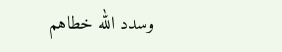وسدد الله خطاهم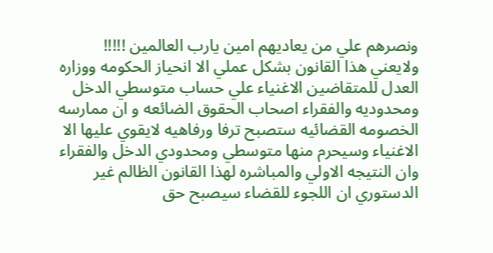ونصرهم علي من يعاديهم امين يارب العالمين !!!!! ولايعني هذا القانون بشكل عملي الا انحياز الحكومه ووزاره العدل للمتقاضين الاغنياء علي حساب متوسطي الدخل ومحدوديه والفقراء اصحاب الحقوق الضائعه و ان ممارسه الخصومه القضائيه ستصبح ترفا ورفاهيه لايقوي عليها الا الاغنياء وسيحرم منها متوسطي ومحدودي الدخل والفقراء وان النتيجه الاولي والمباشره لهذا القانون الظالم غير الدستوري ان اللجوء للقضاء سيصبح حق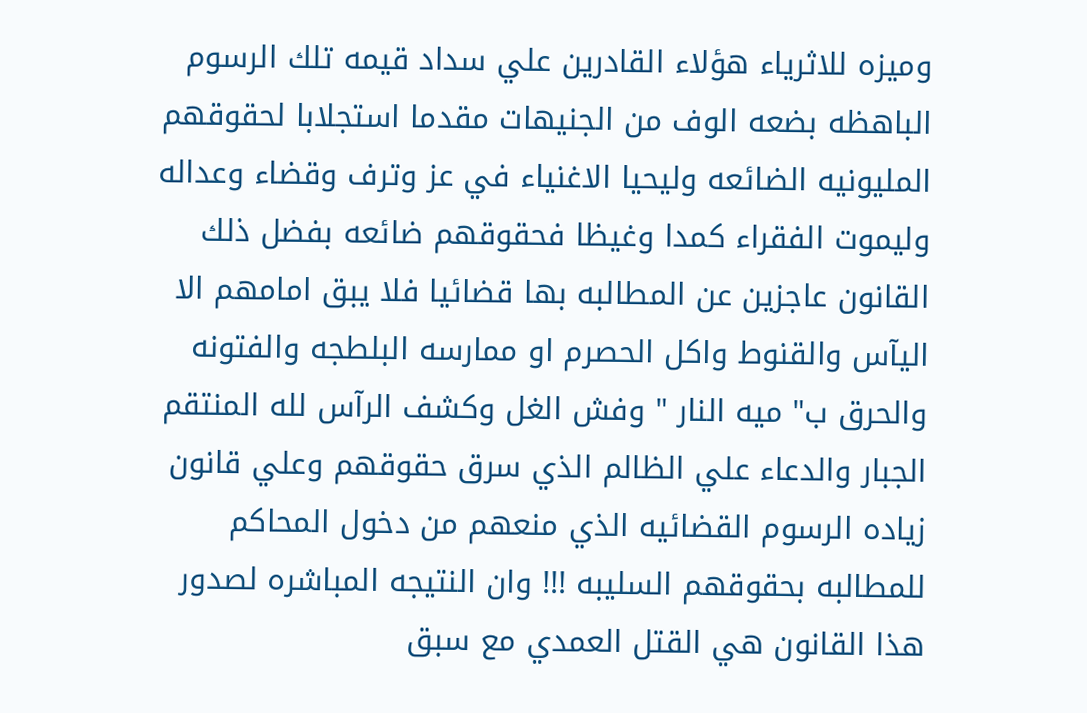وميزه للاثرياء هؤلاء القادرين علي سداد قيمه تلك الرسوم الباهظه بضعه الوف من الجنيهات مقدما استجلابا لحقوقهم المليونيه الضائعه وليحيا الاغنياء في عز وترف وقضاء وعداله وليموت الفقراء كمدا وغيظا فحقوقهم ضائعه بفضل ذلك القانون عاجزين عن المطالبه بها قضائيا فلا يبق امامهم الا اليآس والقنوط واكل الحصرم او ممارسه البلطجه والفتونه والحرق ب" ميه النار " وفش الغل وكشف الرآس لله المنتقم الجبار والدعاء علي الظالم الذي سرق حقوقهم وعلي قانون زياده الرسوم القضائيه الذي منعهم من دخول المحاكم للمطالبه بحقوقهم السليبه !!! وان النتيجه المباشره لصدور هذا القانون هي القتل العمدي مع سبق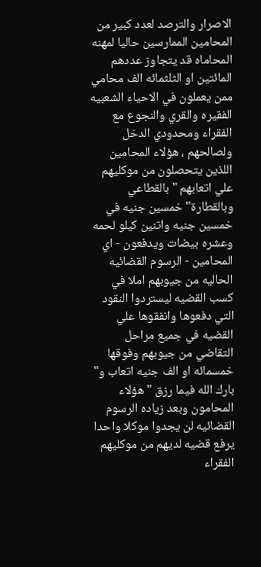الاصرار والترصد لعدد كبير من المحامين الممارسين حاليا لمهنه المحاماه قد يتجاوز عددهم المائتين او الثلثمائه الف محامي ممن يعملون في الاحياء الشعبيه الفقيره والقري والنجوع مع الفقراء ومحدودي الدخل ولصالحهم ، هؤلاء المحامين اللذين يتحصلون من موكليهم علي اتعابهم "بالقطاعي وبالقطارة" خمسين جنيه في خمسين جنيه واتنين كيلو لحمه وعشره بيضات ويدفعون - اي المحامين - الرسوم القضائيه الحاليه من جيوبهم املا في كسب القضيه ليستردوا النقود التي دفعوها وانفقوها علي القضيه في جميع مراحل التقاضي من جيوبهم وفوقها خمسمائه او الف جنيه اتعاب و" بارك الله فيما رزق " هؤلاء المحامون وبعد زياده الرسوم القضائيه لن يجدوا موكلا واحدا يرفع قضيه لديهم من موكليهم الفقراء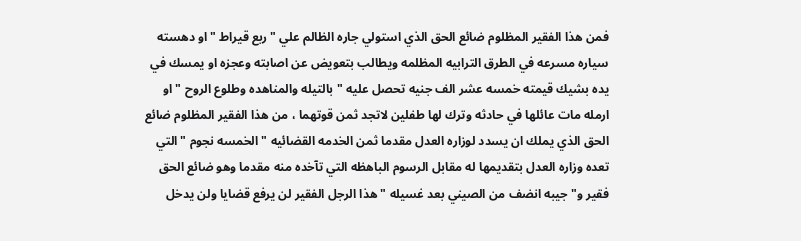فمن هذا الفقير المظلوم ضائع الحق الذي استولي جاره الظالم علي " ربع قيراط " او دهسته سياره مسرعه في الطرق الترابيه المظلمه ويطالب بتعويض عن اصابته وعجزه او يمسك في يده بشيك قيمته خمسه عشر الف جنيه تحصل عليه "بالتيله والمناهده وطلوع الروح " او ارمله مات عائلها في حادثه وترك لها طفلين لاتجد ثمن قوتهما ، من هذا الفقير المظلوم ضائع الحق الذي يملك ان يسدد لوزاره العدل مقدما ثمن الخدمه القضائيه " الخمسه نجوم " التي تعده وزاره العدل بتقديمها له مقابل الرسوم الباهظه التي تآخده منه مقدما وهو ضائع الحق فقير و" جيبه انضف من الصيني بعد غسيله " هذا الرجل الفقير لن يرفع قضايا ولن يدخل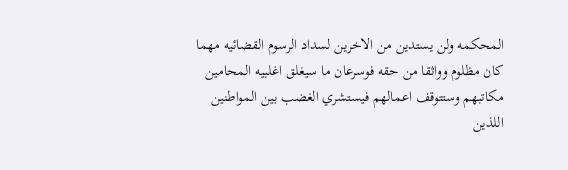المحكمه ولن يستدين من الاخرين لسداد الرسوم القضائيه مهما كان مظلوم وواثقا من حقه فوسرعان ما سيغلق اغلبيه المحامين مكاتبهم وستتوقف اعمالهم فيستشري الغضب بين المواطنين اللذين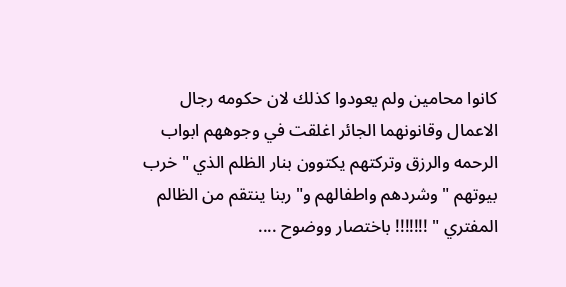كانوا محامين ولم يعودوا كذلك لان حكومه رجال الاعمال وقانونهما الجائر اغلقت في وجوههم ابواب الرحمه والرزق وتركتهم يكتوون بنار الظلم الذي " خرب بيوتهم " وشردهم واطفالهم و" ربنا ينتقم من الظالم المفتري " !!!!!!! باختصار ووضوح ....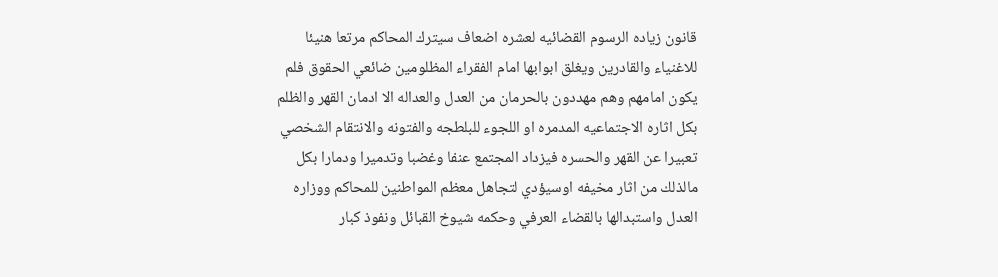قانون زياده الرسوم القضائيه لعشره اضعاف سيترك المحاكم مرتعا هنيئا للاغنياء والقادرين ويغلق ابوابها امام الفقراء المظلومين ضائعي الحقوق فلم يكون امامهم وهم مهددون بالحرمان من العدل والعداله الا ادمان القهر والظلم بكل اثاره الاجتماعيه المدمره او اللجوء للبلطجه والفتونه والانتقام الشخصي تعبيرا عن القهر والحسره فيزداد المجتمع عنفا وغضبا وتدميرا ودمارا بكل مالذلك من اثار مخيفه اوسيؤدي لتجاهل معظم المواطنين للمحاكم ووزاره العدل واستبدالها بالقضاء العرفي وحكمه شيوخ القبائل ونفوذ كبار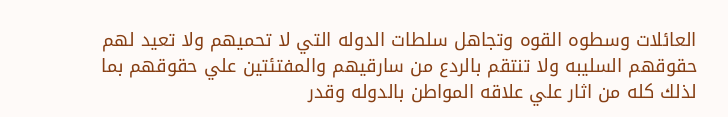العائلات وسطوه القوه وتجاهل سلطات الدوله التي لا تحميهم ولا تعيد لهم حقوقهم السليبه ولا تنتقم بالردع من سارقيهم والمفتئتين علي حقوقهم بما لذلك كله من اثار علي علاقه المواطن بالدوله وقدر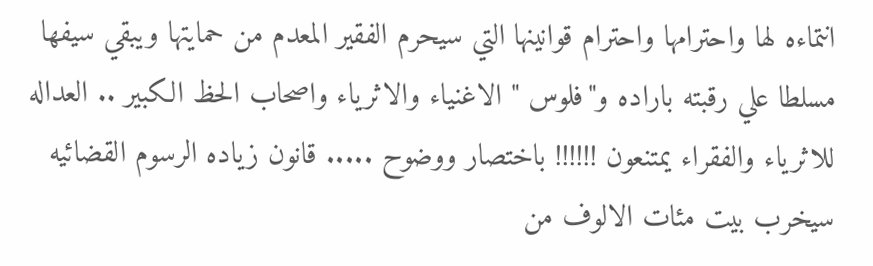انتماءه لها واحترامها واحترام قوانينها التي سيحرم الفقير المعدم من حمايتها ويبقي سيفها مسلطا علي رقبته باراده و"فلوس " الاغنياء والاثرياء واصحاب الحظ الكبير .. العداله للاثرياء والفقراء يمتنعون !!!!!! باختصار ووضوح ..... قانون زياده الرسوم القضائيه سيخرب بيت مئات الالوف من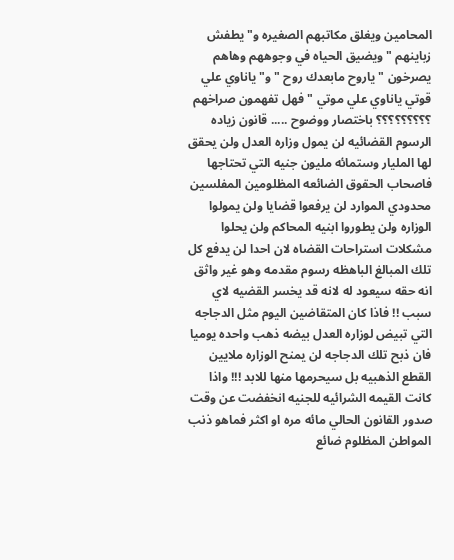المحامين ويغلق مكاتبهم الصغيره و"يطفش زباينهم " ويضيق الحياه في وجوههم وهاهم يصرخون " ياروح مابعدك روح " و" ياناوي علي قوتي ياناوي علي موتي " فهل تفهمون صراخهم ؟؟؟؟؟؟؟؟؟ باختصار ووضوح ..... قانون زياده الرسوم القضائيه لن يمول وزاره العدل ولن يحقق لها المليار وستمائه مليون جنيه التي تحتاجها فاصحاب الحقوق الضائعه المظلومين المفلسين محدودي الموارد لن يرفعوا قضايا ولن يمولوا الوزاره ولن يطوروا ابنيه المحاكم ولن يحلوا مشكلات استراحات القضاه لان احدا لن يدفع كل تلك المبالغ الباهظه رسوم مقدمه وهو غير واثق انه حقه سيعود له لانه قد يخسر القضيه لاي سبب !! فاذا كان المتقاضين اليوم مثل الدجاجه التي تبيض لوزاره العدل بيضه ذهب واحده يوميا فان ذبح تلك الدجاجه لن يمنح الوزاره ملايين القطع الذهبيه بل سيحرمها منها للابد !!! واذا كانت القيمه الشرائيه للجنيه انخفضت عن وقت صدور القانون الحالي مائه مره او اكثر فماهو ذنب المواطن المظلوم ضائع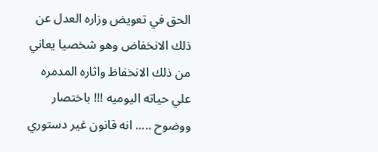الحق في تعويض وزاره العدل عن ذلك الانخفاض وهو شخصيا يعاني من ذلك الانخفاظ واثاره المدمره علي حياته اليوميه !!! باختصار ووضوح ..... انه قانون غير دستوري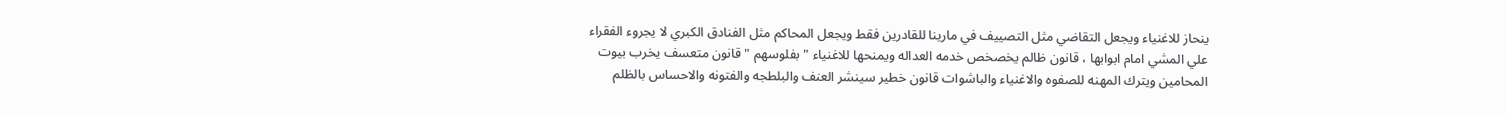ينحاز للاغنياء ويجعل التقاضي مثل التصييف في مارينا للقادرين فقط ويجعل المحاكم مثل الفنادق الكبري لا يجروء الفقراء علي المشي امام ابوابها ، قانون ظالم يخصخص خدمه العداله ويمنحها للاغنياء " بفلوسهم " قانون متعسف يخرب بيوت المحامين ويترك المهنه للصفوه والاغنياء والباشوات قانون خطير سينشر العنف والبلطجه والفتونه والاحساس بالظلم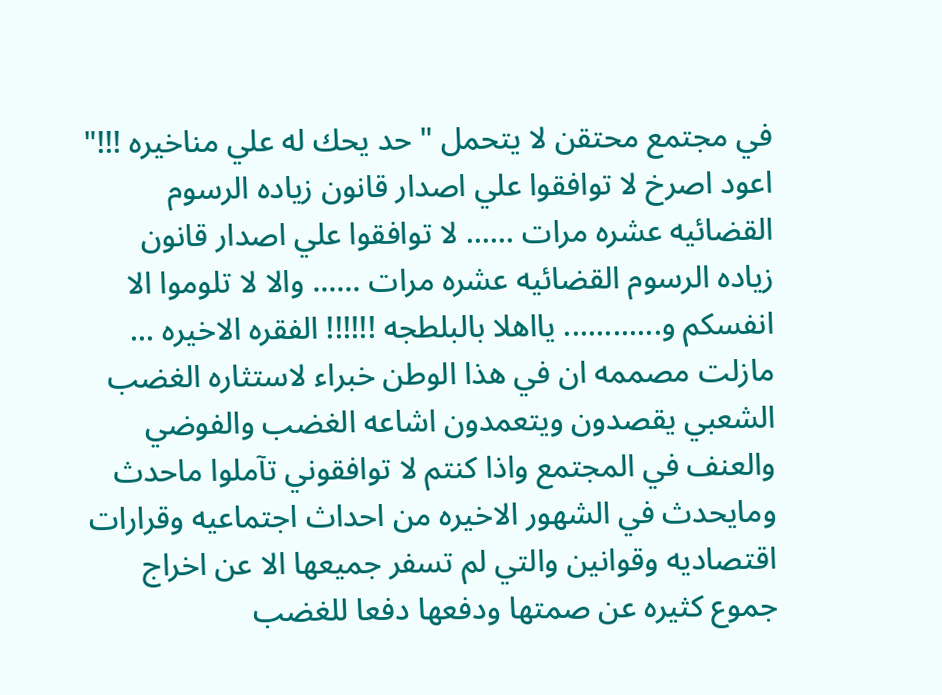في مجتمع محتقن لا يتحمل " حد يحك له علي مناخيره !!!" اعود اصرخ لا توافقوا علي اصدار قانون زياده الرسوم القضائيه عشره مرات ...... لا توافقوا علي اصدار قانون زياده الرسوم القضائيه عشره مرات ...... والا لا تلوموا الا انفسكم و............ يااهلا بالبلطجه !!!!!! الفقره الاخيره ... مازلت مصممه ان في هذا الوطن خبراء لاستثاره الغضب الشعبي يقصدون ويتعمدون اشاعه الغضب والفوضي والعنف في المجتمع واذا كنتم لا توافقوني تآملوا ماحدث ومايحدث في الشهور الاخيره من احداث اجتماعيه وقرارات اقتصاديه وقوانين والتي لم تسفر جميعها الا عن اخراج جموع كثيره عن صمتها ودفعها دفعا للغضب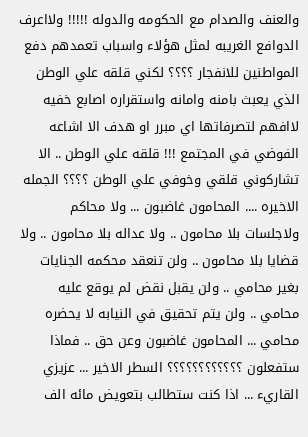والعنف والصدام مع الحكومه والدوله !!!!! ولااعرف الدوافع الغريبه لمثل هؤلاء واسباب تعمدهم دفع المواطنين للانفجار ؟؟؟؟ لكني قلقه علي الوطن الذي يعبث بامنه وامانه واستقراره اصابع خفيه لاافهم لتصرفاتها اي مبرر او هدف الا اشاعه الفوضي في المجتمع !!! قلقه علي الوطن .. الا تشاركوني قلقي وخوفي علي الوطن ؟؟؟؟ الجمله الاخيره .... المحامون غاضبون ... ولا محاكم ولاجلسات بلا محامون .. ولا عداله بلا محامون .. ولا قضايا بلا محامون .. ولن تنعقد محكمه الجنايات بغير محامي .. ولن يقبل نقض لم يوقع عليه محامي .. ولن يتم تحقيق في النيابه لا يحضره محامي ... المحامون غاضبون وعن حق .. فماذا ستفعلون ؟؟؟؟؟؟؟؟؟؟؟؟ السطر الاخير ... عزيزي القاريء ... اذا كنت ستطالب بتعويض مائه الف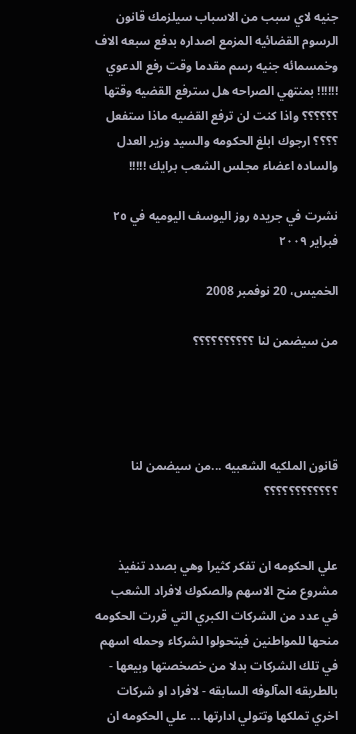جنيه لاي سبب من الاسباب سيلزمك قانون الرسوم القضائيه المزمع اصداره بدفع سبعه الاف وخمسمائه جنيه رسم مقدما وقت رفع الدعوي !!!!!! بمنتهي الصراحه هل سترفع القضيه وقتها ؟؟؟؟؟؟ واذا كنت لن ترفع القضيه ماذا ستفعل ؟؟؟؟ ارجوك ابلغ الحكومه والسيد وزير العدل والساده اعضاء مجلس الشعب برايك !!!!!

نشرت في جريده روز اليوسف اليوميه في ٢٥ فبراير ٢٠٠٩

الخميس، 20 نوفمبر 2008

من سيضمن لنا ؟؟؟؟؟؟؟؟؟؟




قانون الملكيه الشعبيه ...من سيضمن لنا ؟؟؟؟؟؟؟؟؟؟؟؟


علي الحكومه ان تفكر كثيرا وهي بصدد تنفيذ مشروع منح الاسهم والصكوك لافراد الشعب في عدد من الشركات الكبري التي قررت الحكومه منحها للمواطنين فيتحولوا لشركاء وحمله اسهم في تلك الشركات بدلا من خصخصتها وبيعها - بالطريقه المآلوفه السابقه - لافراد او شركات اخري تملكها وتتولي ادارتها ... علي الحكومه ان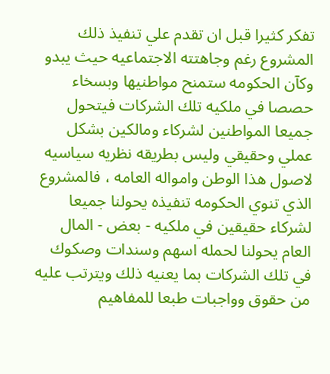تفكر كثيرا قبل ان تقدم علي تنفيذ ذلك المشروع رغم وجاهتته الاجتماعيه حيث يبدو وكآن الحكومه ستمنح مواطنيها وبسخاء حصصا في ملكيه تلك الشركات فيتحول جميعا المواطنين لشركاء ومالكين بشكل عملي وحقيقي وليس بطريقه نظريه سياسيه لاصول هذا الوطن وامواله العامه ، فالمشروع الذي تنوي الحكومه تنفيذه يحولنا جميعا لشركاء حقيقين في ملكيه - بعض - المال العام يحولنا لحمله اسهم وسندات وصكوك في تلك الشركات بما يعنيه ذلك ويترتب عليه من حقوق وواجبات طبعا للمفاهيم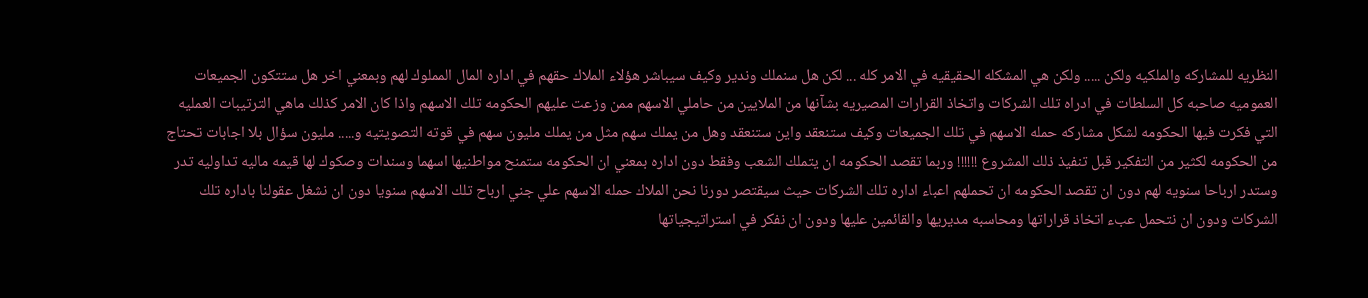النظريه للمشاركه والملكيه ولكن ..... ولكن هي المشكله الحقيقيه في الامر كله ... لكن هل سنملك وندير وكيف سيباشر هؤلاء الملاك حقهم في اداره المال المملوك لهم وبمعني اخر هل ستتكون الجميعات العموميه صاحبه كل السلطات في ادراه تلك الشركات واتخاذ القرارات المصيريه بشآنها من الملايين من حاملي الاسهم ممن وزعت عليهم الحكومه تلك الاسهم واذا كان الامر كذلك ماهي الترتيبات العمليه التي فكرت فيها الحكومه لشكل مشاركه حمله الاسهم في تلك الجميعات وكيف ستنعقد واين ستنعقد وهل من يملك سهم مثل من يملك مليون سهم في قوته التصويتيه و..... مليون سؤال بلا اجابات تحتاج من الحكومه لكثير من التفكير قبل تنفيذ ذلك المشروع !!!!!! وربما تقصد الحكومه ان يتملك الشعب وفقط دون اداره بمعني ان الحكومه ستمنح مواطنيها اسهما وسندات وصكوك لها قيمه ماليه تداوليه تدر وستدر ارباحا سنويه لهم دون ان تقصد الحكومه ان تحملهم اعباء اداره تلك الشركات حيث سيقتصر دورنا نحن الملاك حمله الاسهم علي جني ارباح تلك الاسهم سنويا دون ان نشغل عقولنا باداره تلك الشركات ودون ان نتحمل عبء اتخاذ قراراتها ومحاسبه مديريها والقائمين عليها ودون ان نفكر في استراتيجياتها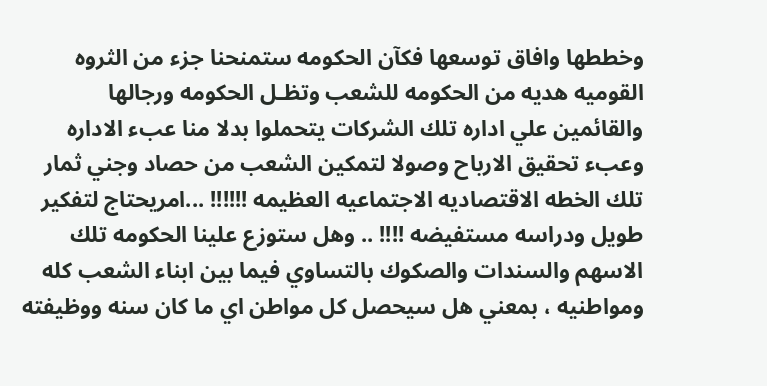وخططها وافاق توسعها فكآن الحكومه ستمنحنا جزء من الثروه القوميه هديه من الحكومه للشعب وتظـل الحكومه ورجالها والقائمين علي اداره تلك الشركات يتحملوا بدلا منا عبء الاداره وعبء تحقيق الارباح وصولا لتمكين الشعب من حصاد وجني ثمار تلك الخطه الاقتصاديه الاجتماعيه العظيمه !!!!!! ...امريحتاج لتفكير طويل ودراسه مستفيضه !!!! .. وهل ستوزع علينا الحكومه تلك الاسهم والسندات والصكوك بالتساوي فيما بين ابناء الشعب كله ومواطنيه ، بمعني هل سيحصل كل مواطن اي ما كان سنه ووظيفته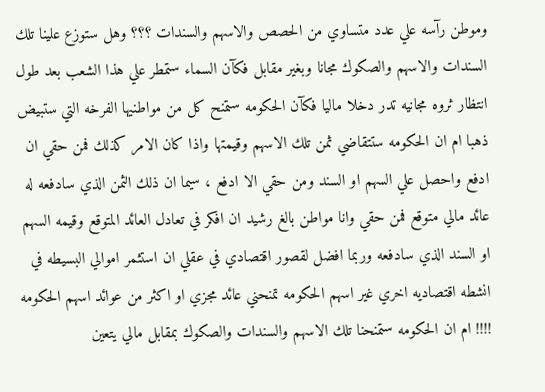وموطن رآسه علي عدد متساوي من الحصص والاسهم والسندات ؟؟؟ وهل ستوزع علينا تلك السندات والاسهم والصكوك مجانا وبغير مقابل فكآن السماء ستمطر علي هذا الشعب بعد طول انتظار ثروه مجانيه تدر دخلا ماليا فكآن الحكومه ستمنح كل من مواطنيها الفرخه التي ستبيض ذهبا ام ان الحكومه ستتقاضي ثمن تلك الاسهم وقيمتها واذا كان الامر كذلك فمن حقي ان ادفع واحصل علي السهم او السند ومن حقي الا ادفع ، سيما ان ذلك الثمن الذي سادفعه له عائد مالي متوقع فمن حقي وانا مواطن بالغ رشيد ان افكر في تعادل العائد المتوقع وقيمه السهم او السند الذي سادفعه وربما افضل لقصور اقتصادي في عقلي ان استثمر اموالي البسيطه في انشطه اقتصاديه اخري غير اسهم الحكومه تمنحني عائد مجزي او اكثر من عوائد اسهم الحكومه !!!! ام ان الحكومه ستمنحنا تلك الاسهم والسندات والصكوك بمقابل مالي يتعين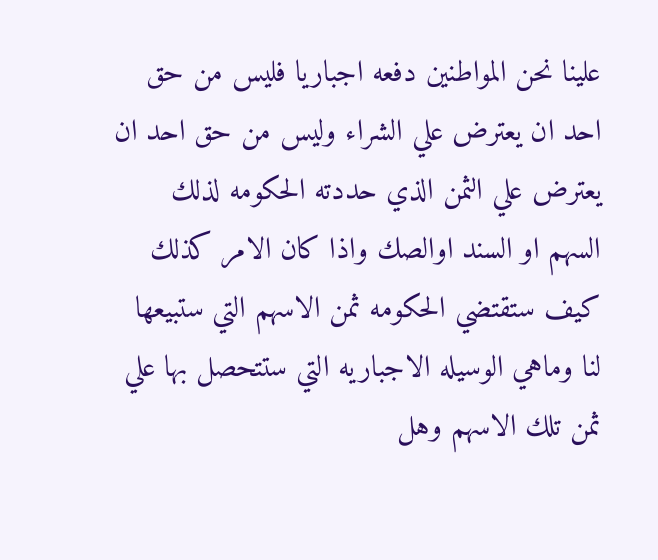علينا نحن المواطنين دفعه اجباريا فليس من حق احد ان يعترض علي الشراء وليس من حق احد ان يعترض علي الثمن الذي حددته الحكومه لذلك السهم او السند اوالصك واذا كان الامر كذلك كيف ستقتضي الحكومه ثمن الاسهم التي ستبيعها لنا وماهي الوسيله الاجباريه التي ستتحصل بها علي ثمن تلك الاسهم وهل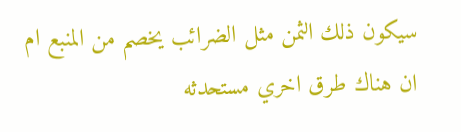سيكون ذلك الثمن مثل الضرائب يخصم من المنبع ام ان هناك طرق اخري مستحدثه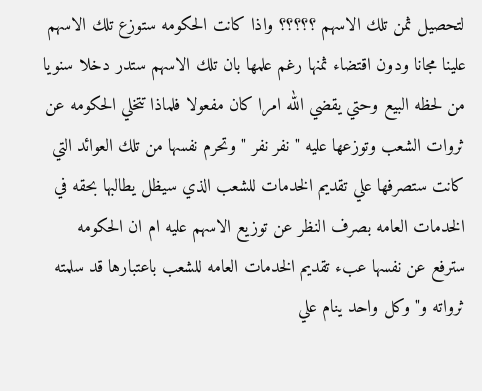لتحصيل ثمن تلك الاسهم ؟؟؟؟؟ واذا كانت الحكومه ستوزع تلك الاسهم علينا مجانا ودون اقتضاء ثمنها رغم علمها بان تلك الاسهم ستدر دخلا سنويا من لحظه البيع وحتي يقضي الله امرا كان مفعولا فلماذا تتخلي الحكومه عن ثروات الشعب وتوزعها عليه " نفر نفر " وتحرم نفسها من تلك العوائد التي كانت ستصرفها علي تقديم الخدمات للشعب الذي سيظل يطالبها بحقه في الخدمات العامه بصرف النظر عن توزيع الاسهم عليه ام ان الحكومه سترفع عن نفسها عبء تقديم الخدمات العامه للشعب باعتبارها قد سلمته ثرواته و" وكل واحد ينام علي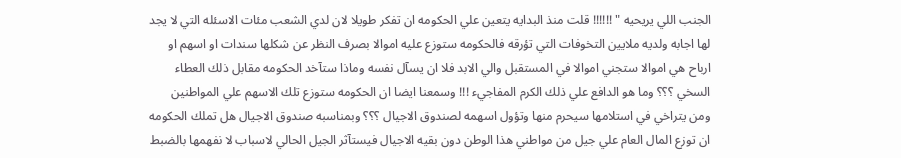الجنب اللي يريحيه " !!!!!! قلت منذ البدايه يتعين علي الحكومه ان تفكر طويلا لان لدي الشعب مئات الاسئله التي لا يجد لها اجابه ولديه ملايين التخوفات التي تؤرقه فالحكومه ستوزع عليه اموالا بصرف النظر عن شكلها سندات او اسهم او ارباح هي اموالا ستجني اموالا في المستقبل والي الابد فلا ان يسآل نفسه وماذا ستآخد الحكومه مقابل ذلك العطاء السخي ؟؟؟ وما هو الدافع علي ذلك الكرم المفاجيء !!! وسمعنا ايضا ان الحكومه ستوزع تلك الاسهم علي المواطنين ومن يتراخي في استلامها سيحرم منها وتؤول اسهمه لصندوق الاجيال ؟؟؟ وبمناسبه صندوق الاجيال هل تملك الحكومه ان توزع المال العام علي جيل من مواطني هذا الوطن دون بقيه الاجيال فيستآثر الجيل الحالي لاسباب لا نفهمها بالضبط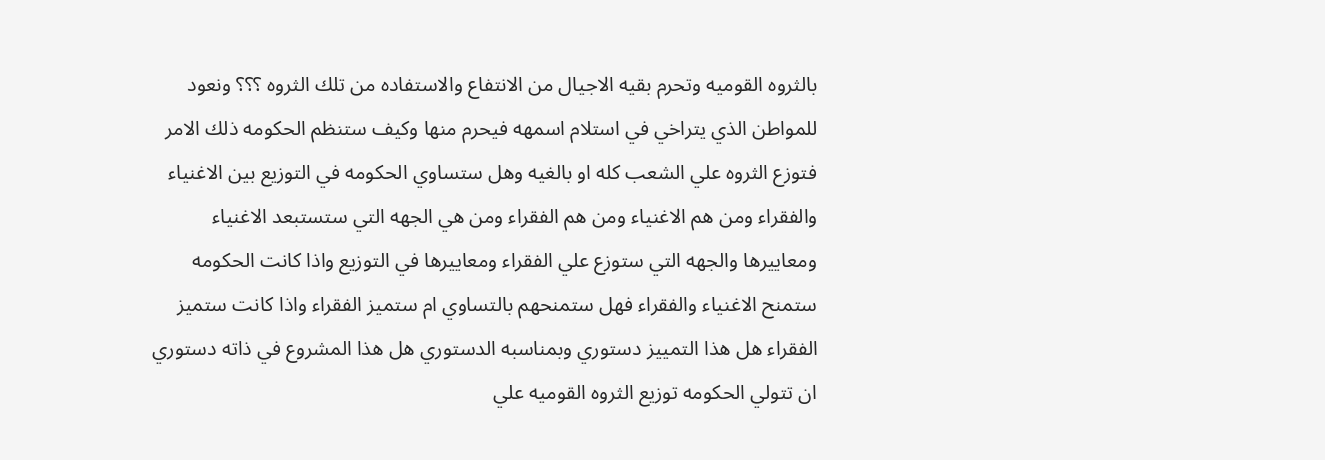بالثروه القوميه وتحرم بقيه الاجيال من الانتفاع والاستفاده من تلك الثروه ؟؟؟ ونعود للمواطن الذي يتراخي في استلام اسمهه فيحرم منها وكيف ستنظم الحكومه ذلك الامر فتوزع الثروه علي الشعب كله او بالغيه وهل ستساوي الحكومه في التوزيع بين الاغنياء والفقراء ومن هم الاغنياء ومن هم الفقراء ومن هي الجهه التي ستستبعد الاغنياء ومعاييرها والجهه التي ستوزع علي الفقراء ومعاييرها في التوزيع واذا كانت الحكومه ستمنح الاغنياء والفقراء فهل ستمنحهم بالتساوي ام ستميز الفقراء واذا كانت ستميز الفقراء هل هذا التمييز دستوري وبمناسبه الدستوري هل هذا المشروع في ذاته دستوري ان تتولي الحكومه توزيع الثروه القوميه علي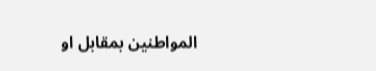المواطنين بمقابل او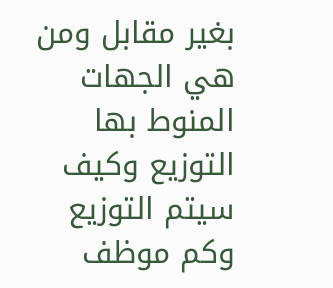بغير مقابل ومن هي الجهات المنوط بها التوزيع وكيف سيتم التوزيع وكم موظف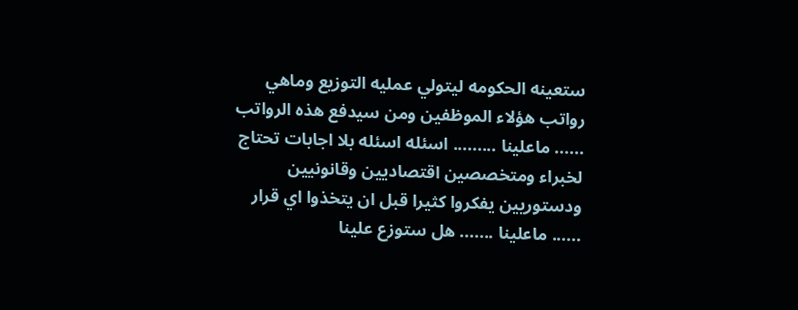ستعينه الحكومه ليتولي عمليه التوزيع وماهي رواتب هؤلاء الموظفين ومن سيدفع هذه الرواتب ...... ماعلينا ......... اسئله اسئله بلا اجابات تحتاج لخبراء ومتخصصين اقتصاديين وقانونيين ودستوريين يفكروا كثيرا قبل ان يتخذوا اي قرار ...... ماعلينا ....... هل ستوزع علينا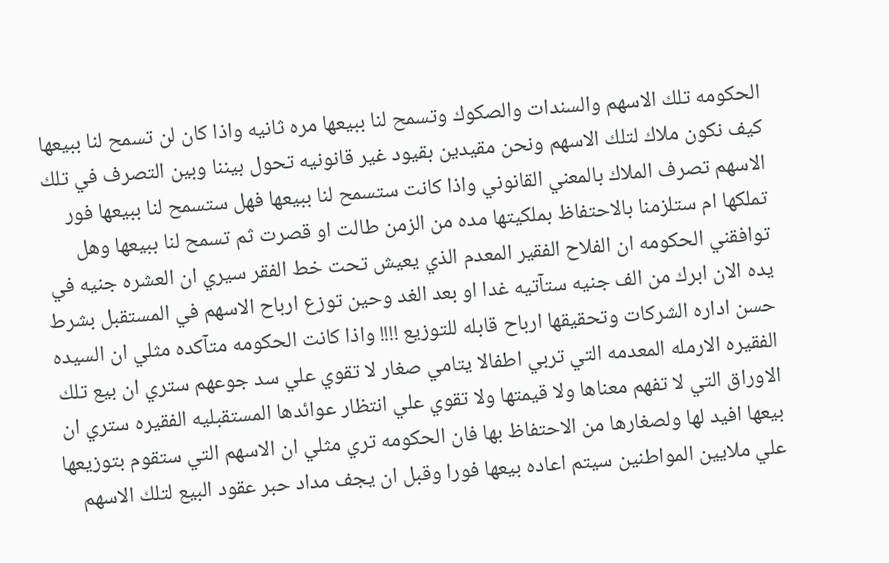الحكومه تلك الاسهم والسندات والصكوك وتسمح لنا ببيعها مره ثانيه واذا كان لن تسمح لنا ببيعها كيف نكون ملاك لتلك الاسهم ونحن مقيدين بقيود غير قانونيه تحول بيننا وبين التصرف في تلك الاسهم تصرف الملاك بالمعني القانوني واذا كانت ستسمح لنا ببيعها فهل ستسمح لنا ببيعها فور تملكها ام ستلزمنا بالاحتفاظ بملكيتها مده من الزمن طالت او قصرت ثم تسمح لنا ببيعها وهل توافقني الحكومه ان الفلاح الفقير المعدم الذي يعيش تحت خط الفقر سيري ان العشره جنيه في يده الان ابرك من الف جنيه ستآتيه غدا او بعد الغد وحين توزع ارباح الاسهم في المستقبل بشرط حسن اداره الشركات وتحقيقها ارباح قابله للتوزيع !!!! واذا كانت الحكومه متآكده مثلي ان السيده الفقيره الارمله المعدمه التي تربي اطفالا يتامي صغار لا تقوي علي سد جوعهم ستري ان بيع تلك الاوراق التي لا تفهم معناها ولا قيمتها ولا تقوي علي انتظار عوائدها المستقبليه الفقيره ستري ان بيعها افيد لها ولصغارها من الاحتفاظ بها فان الحكومه تري مثلي ان الاسهم التي ستقوم بتوزيعها علي ملايين المواطنين سيتم اعاده بيعها فورا وقبل ان يجف مداد حبر عقود البيع لتلك الاسهم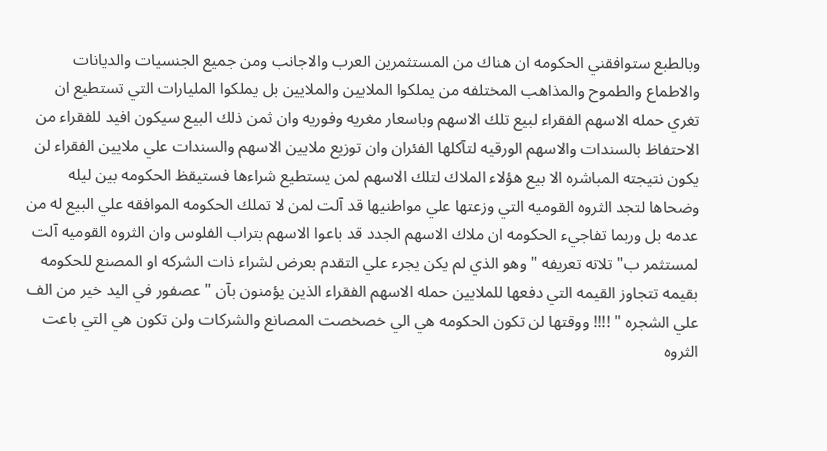وبالطبع ستوافقني الحكومه ان هناك من المستثمرين العرب والاجانب ومن جميع الجنسيات والديانات والاطماع والطموح والمذاهب المختلفه من يملكوا الملايين والملايين بل يملكوا المليارات التي تستطيع ان تغري حمله الاسهم الفقراء لبيع تلك الاسهم وباسعار مغريه وفوريه وان ثمن ذلك البيع سيكون افيد للفقراء من الاحتفاظ بالسندات والاسهم الورقيه لتآكلها الفئران وان توزيع ملايين الاسهم والسندات علي ملايين الفقراء لن يكون نتيجته المباشره الا بيع هؤلاء الملاك لتلك الاسهم لمن يستطيع شراءها فستيقظ الحكومه بين ليله وضحاها لتجد الثروه القوميه التي وزعتها علي مواطنيها قد آلت لمن لا تملك الحكومه الموافقه علي البيع له من عدمه بل وربما تفاجيء الحكومه ان ملاك الاسهم الجدد قد باعوا الاسهم بتراب الفلوس وان الثروه القوميه آلت لمستثمر ب" تلاته تعريفه " وهو الذي لم يكن يجرء علي التقدم بعرض لشراء ذات الشركه او المصنع للحكومه بقيمه تتجاوز القيمه التي دفعها للملايين حمله الاسهم الفقراء الذين يؤمنون بآن " عصفور في اليد خير من الف علي الشجره " !!!! ووقتها لن تكون الحكومه هي الي خصخصت المصانع والشركات ولن تكون هي التي باعت الثروه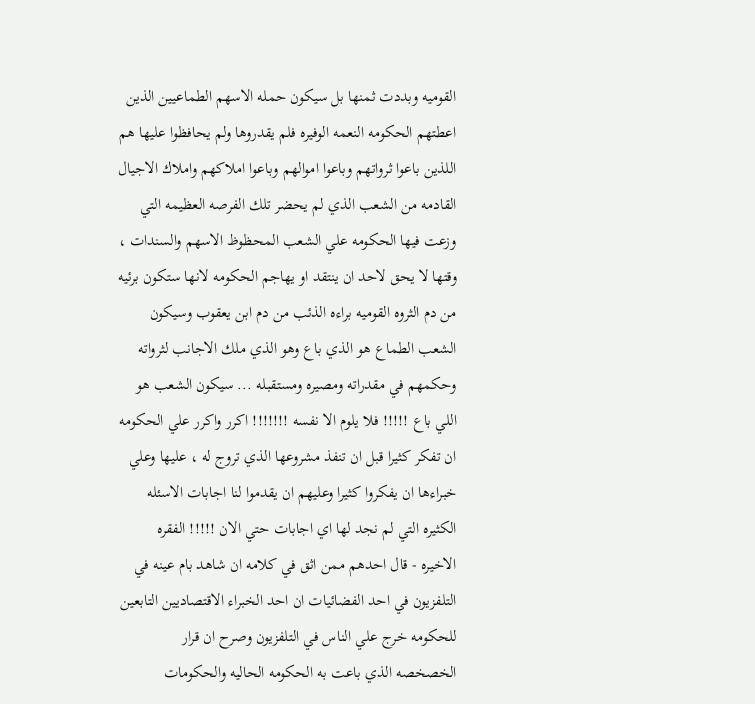القوميه وبددت ثمنها بل سيكون حمله الاسهم الطماعيين الذين اعطتهم الحكومه النعمه الوفيره فلم يقدروها ولم يحافظوا عليها هم اللذين باعوا ثرواتهم وباعوا اموالهم وباعوا املاكهم واملاك الاجيال القادمه من الشعب الذي لم يحضر تلك الفرصه العظيمه التي وزعت فيها الحكومه علي الشعب المحظوظ الاسهم والسندات ، وقتها لا يحق لاحد ان ينتقد او يهاجم الحكومه لانها ستكون برئيه من دم الثروه القوميه براءه الذئب من دم ابن يعقوب وسيكون الشعب الطماع هو الذي باع وهو الذي ملك الاجانب لثرواته وحكمهم في مقدراته ومصيره ومستقبله ... سيكون الشعب هو اللي باع !!!!! فلا يلوم الا نفسه !!!!!!! اكرر واكرر علي الحكومه ان تفكر كثيرا قبل ان تنفذ مشروعها الذي تروج له ، عليها وعلي خبراءها ان يفكروا كثيرا وعليهم ان يقدموا لنا اجابات الاسئله الكثيره التي لم نجد لها اي اجابات حتي الان !!!!! الفقره الاخيره - قال احدهم ممن اثق في كلامه ان شاهد بام عينه في التلفزيون في احد الفضائيات ان احد الخبراء الاقتصاديين التابعين للحكومه خرج علي الناس في التلفزيون وصرح ان قرار الخصخصه الذي باعت به الحكومه الحاليه والحكومات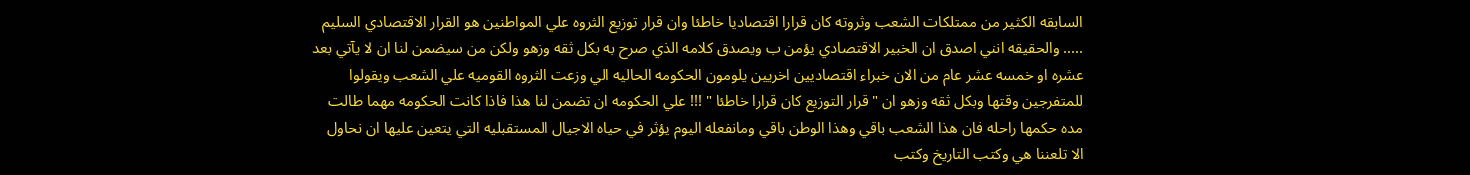السابقه الكثير من ممتلكات الشعب وثروته كان قرارا اقتصاديا خاطئا وان قرار توزيع الثروه علي المواطنين هو القرار الاقتصادي السليم ..... والحقيقه انني اصدق ان الخبير الاقتصادي يؤمن ب ويصدق كلامه الذي صرح به بكل ثقه وزهو ولكن من سيضمن لنا ان لا يآتي بعد عشره او خمسه عشر عام من الان خبراء اقتصاديين اخريين يلومون الحكومه الحاليه الي وزعت الثروه القوميه علي الشعب ويقولوا للمتفرجين وقتها وبكل ثقه وزهو ان " قرار التوزيع كان قرارا خاطئا " !!! علي الحكومه ان تضمن لنا هذا فاذا كانت الحكومه مهما طالت مده حكمها راحله فان هذا الشعب باقي وهذا الوطن باقي ومانفعله اليوم يؤثر في حياه الاجيال المستقبليه التي يتعين عليها ان نحاول الا تلعننا هي وكتب التاريخ وكتب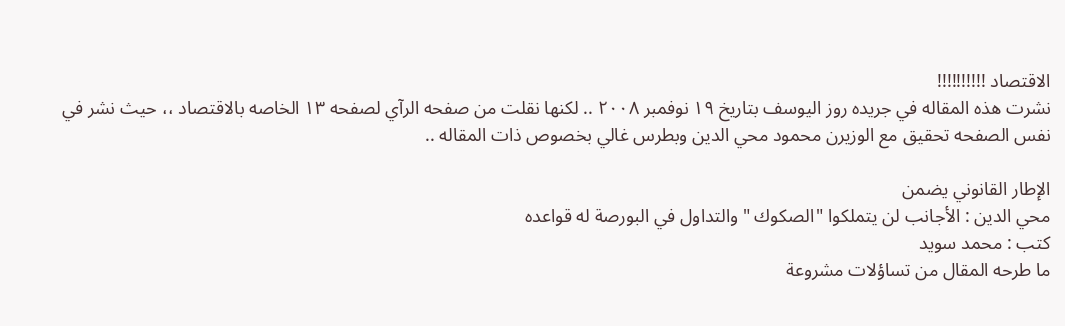الاقتصاد !!!!!!!!!!
نشرت هذه المقاله في جريده روز اليوسف بتاريخ ١٩ نوفمبر ٢٠٠٨ .. لكنها نقلت من صفحه الرآي لصفحه ١٣ الخاصه بالاقتصاد ،، حيث نشر في نفس الصفحه تحقيق مع الوزيرن محمود محي الدين وبطرس غالي بخصوص ذات المقاله ..

الإطار القانوني يضمن
محي الدين : الأجانب لن يتملكوا "الصكوك " والتداول في البورصة له قواعده
كتب : محمد سويد
ما طرحه المقال من تساؤلات مشروعة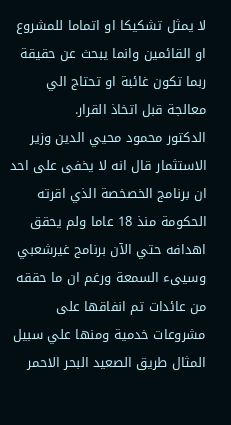لا يمثل تشكيكا او اتماما للمشروع او القائمين وانما يبحث عن حقيقة ربما تكون غائبة او تحتاج الي معالجة قبل اتخاذ القرار.
الدكتور محمود محيي الدين وزير الاستثمار قال انه لا يخفى على احد ان برنامج الخصخصة الذي اقرته الحكومة منذ 18 عاما ولم يحقق اهدافه حتي الآن برنامج غيرشعبي وسيىء السمعة ورغم ان ما حققه من عائدات تم انفاقها على مشروعات خدمية ومنها علي سبيل المثال طريق الصعيد البحر الاحمر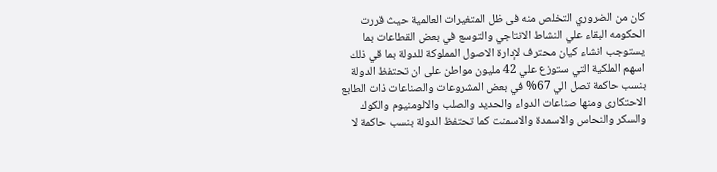كان من الضروري التخلص منه فى ظل المتغيرات العالمية حيث قررت الحكومه البقاء علي النشاط الانتاجي والتوسع في بعض القطاعات بما يستوجب انشاء كيان محترف لإدارة الاصول المملوكة للدولة بما قي ذلك اسهم الملكية التي ستوزع علي 42 مليون مواطن على ان تحتفظ الدولة بنسب حاكمة تصل الي 67% في بعض المشروعات والصناعات ذات الطابع الاحتكارى ومنها صناعات الدواء والحديد والصلب والالومنيوم والكوك والسكر والنحاس والاسمدة والاسمنت كما تحتفظ الدولة بنسب حاكمة لا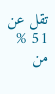تقل عن 51 % من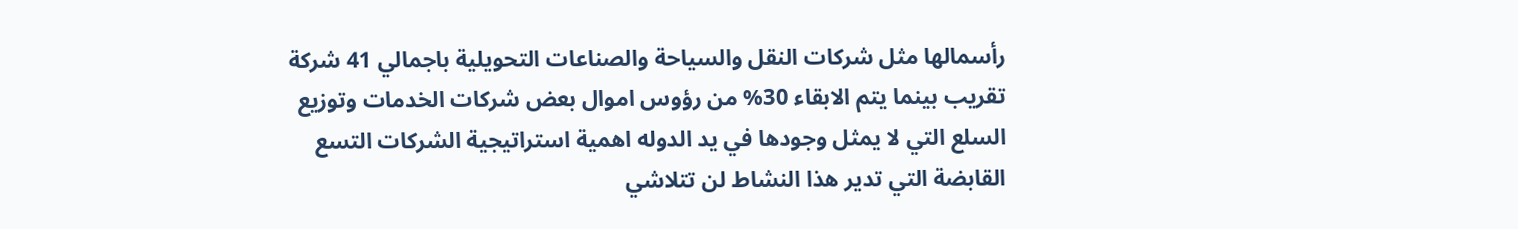رأسمالها مثل شركات النقل والسياحة والصناعات التحويلية باجمالي 41 شركة تقريب بينما يتم الابقاء 30% من رؤوس اموال بعض شركات الخدمات وتوزيع السلع التي لا يمثل وجودها في يد الدوله اهمية استراتيجية الشركات التسع القابضة التي تدير هذا النشاط لن تتلاشي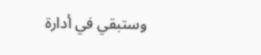وستبقي في أدارة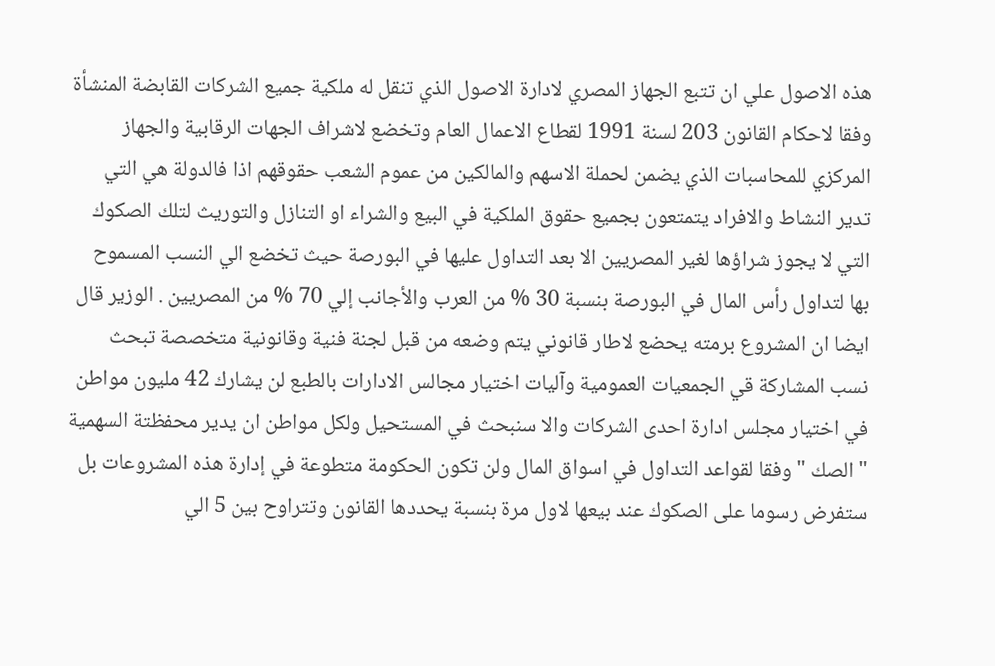هذه الاصول علي ان تتبع الجهاز المصري لادارة الاصول الذي تنقل له ملكية جميع الشركات القابضة المنشأة وفقا لاحكام القانون 203 لسنة 1991 لقطاع الاعمال العام وتخضع لاشراف الجهات الرقابية والجهاز المركزي للمحاسبات الذي يضمن لحملة الاسهم والمالكين من عموم الشعب حقوقهم اذا فالدولة هي التي تدير النشاط والافراد يتمتعون بجميع حقوق الملكية في البيع والشراء او التنازل والتوريث لتلك الصكوك التي لا يجوز شراؤها لغير المصريين الا بعد التداول عليها في البورصة حيث تخضع الي النسب المسموح بها لتداول رأس المال في البورصة بنسبة 30 % من العرب والأجانب إلي 70 % من المصريين . الوزير قال ايضا ان المشروع برمته يحضع لاطار قانوني يتم وضعه من قبل لجنة فنية وقانونية متخصصة تبحث نسب المشاركة قي الجمعيات العمومية وآليات اختيار مجالس الادارات بالطبع لن يشارك 42 مليون مواطن في اختيار مجلس ادارة احدى الشركات والا سنبحث في المستحيل ولكل مواطن ان يدير محفظتة السهمية " الصك " وفقا لقواعد التداول في اسواق المال ولن تكون الحكومة متطوعة في إدارة هذه المشروعات بل ستفرض رسوما على الصكوك عند بيعها لاول مرة بنسبة يحددها القانون وتتراوح بين 5 الي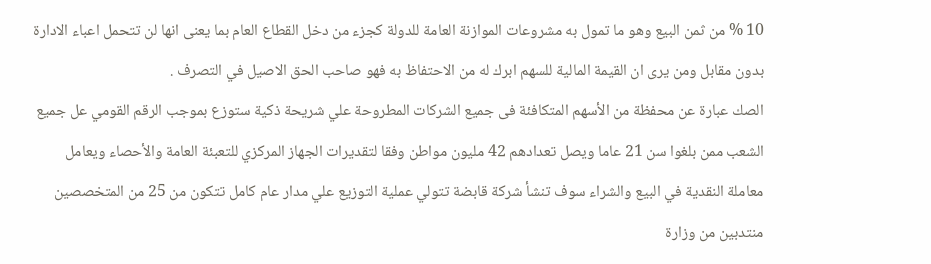10 % من ثمن البيع وهو ما تمول به مشروعات الموازنة العامة للدولة كجزء من دخل القطاع العام بما يعنى انها لن تتحمل اعباء الادارة بدون مقابل ومن يرى ان القيمة المالية للسهم ابرك له من الاحتفاظ به فهو صاحب الحق الاصيل في التصرف .
الصك عبارة عن محفظة من الأسهم المتكافئة فى جميع الشركات المطروحة علي شريحة ذكية ستوزع بموجب الرقم القومي عل جميع الشعب ممن بلغوا سن 21 عاما ويصل تعدادهم 42 مليون مواطن وفقا لتقديرات الجهاز المركزي للتعبئة العامة والأحصاء ويعامل معاملة النقدية في البيع والشراء سوف تنشأ شركة قابضة تتولي عملية التوزيع علي مدار عام كامل تتكون من 25 من المتخصصين منتدبين من وزارة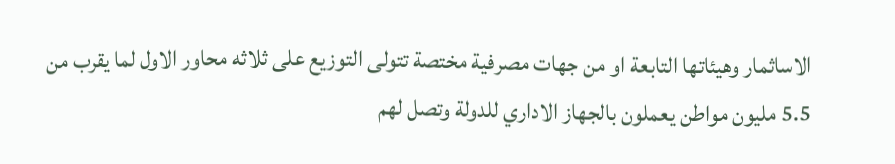الاساثمار وهيئاتها التابعة او من جهات مصرفية مختصة تتولى التوزيع على ثلاثه محاور الاول لما يقرب من 5.5 مليون مواطن يعملون بالجهاز الاداري للدولة وتصل لهم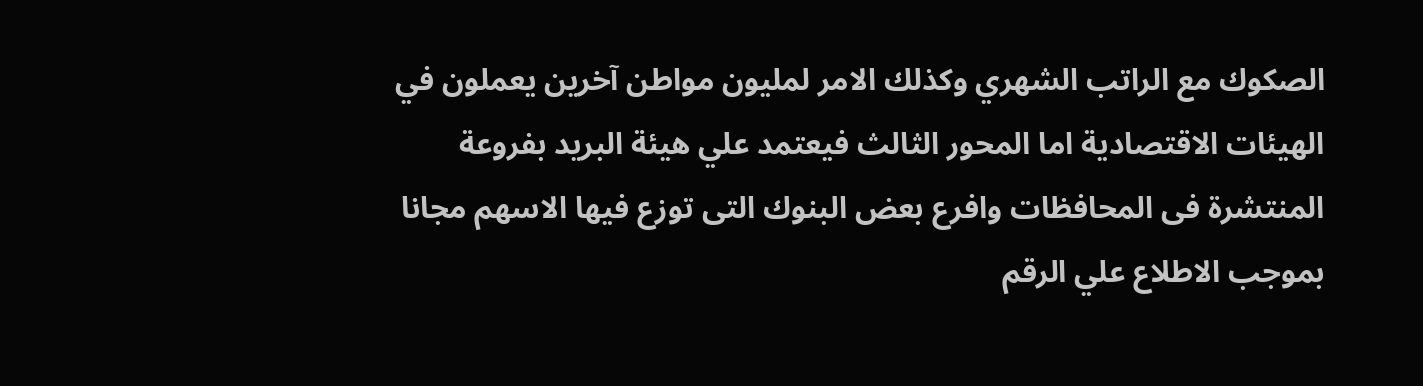الصكوك مع الراتب الشهري وكذلك الامر لمليون مواطن آخرين يعملون في الهيئات الاقتصادية اما المحور الثالث فيعتمد علي هيئة البريد بفروعة المنتشرة فى المحافظات وافرع بعض البنوك التى توزع فيها الاسهم مجانا بموجب الاطلاع علي الرقم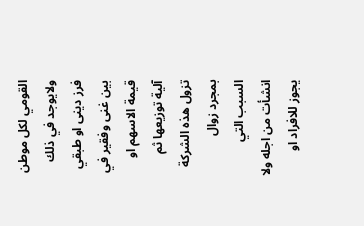القومي لكل موطن ولايوجد في ذلك فرز دينى او طبقي بين غنى وفقير في قيمة الاسهم او آلية توزيعها ثم تزول هذه الشركة بمجرد زوال السبب التي انشأت من اجله ولا يجوز للافراد او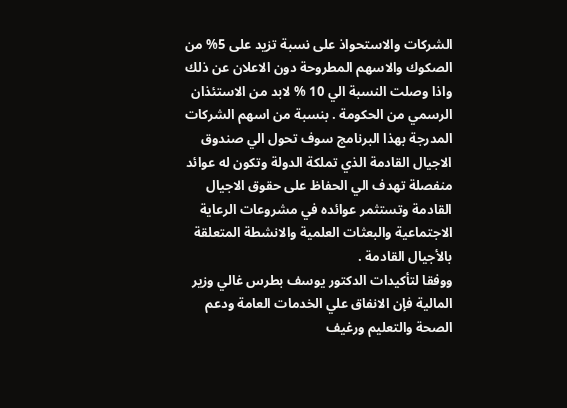الشركات والاستحواذ على نسبة تزيد على 5% من الصكوك والاسهم المطروحة دون الاعلان عن ذلك واذا وصلت النسبة الي 10 % لابد من الاستئذان الرسمي من الحكومة . بنسبة من اسهم الشركات المدرجة بهذا البرنامج سوف تحول الي صندوق الاجيال القادمة الذي تملكة الدولة وتكون له عوائد منفصلة تهدف الي الحفاظ على حقوق الاجيال القادمة وتستثمر عوائده في مشروعات الرعاية الاجتماعية والبعثات العلمية والانشطة المتعلقة بالأجيال القادمة .
ووفقا لتأكيدات الدكتور يوسف بطرس غالي وزير المالية فإن الانفاق علي الخدمات العامة ودعم الصحة والتعليم ورغيف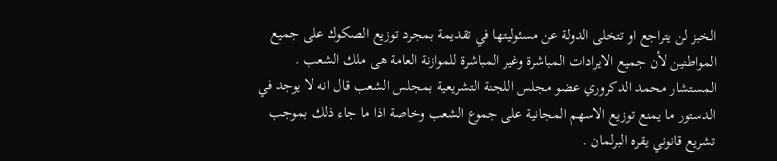الخبز لن يتراجع او تتخلى الدولة عن مسئوليتها في تقديمة بمجرد توزيع الصكوك على جميع المواطنين لأن جميع الايرادات المباشرة وغير المباشرة للموازنة العامة هى ملك الشعب .
المستشار محمد الدكروري عضو مجلس اللجنة التشريعية بمجلس الشعب قال انه لا يوجد في الدستور ما يمنع توزيع الاسهم المجانية على جموع الشعب وخاصة اذا ما جاء ذلك بموجب تشريع قانوني يقره البرلمان .